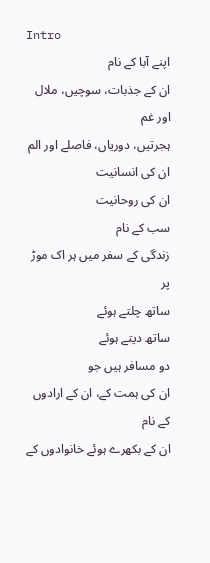Intro
اپنے آبا کے نام
ان کے جذبات، سوچیں، ملال اور غم
ہجرتیں، دوریاں، فاصلے اور الم
ان کی انسانیت
ان کی روحانیت
سب کے نام
زندگی کے سفر میں ہر اک موڑ پر
ساتھ چلتے ہوئے
ساتھ دیتے ہوئے
دو مسافر ہیں جو
ان کی ہمت کے، ان کے ارادوں کے نام
ان کے بکھرے ہوئے خانوادوں کے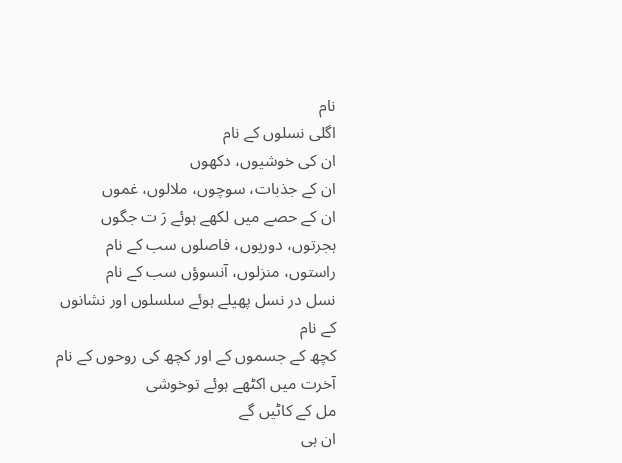نام
اگلی نسلوں کے نام
ان کی خوشیوں، دکھوں
ان کے جذبات، سوچوں، ملالوں، غموں
ان کے حصے میں لکھے ہوئے رَ ت جگوں
ہجرتوں، دوریوں، فاصلوں سب کے نام
راستوں، منزلوں، آنسوؤں سب کے نام
نسل در نسل پھیلے ہوئے سلسلوں اور نشانوں کے نام
کچھ کے جسموں کے اور کچھ کی روحوں کے نام
آخرت میں اکٹھے ہوئے توخوشی
مل کے کاٹیں گے
ان ہی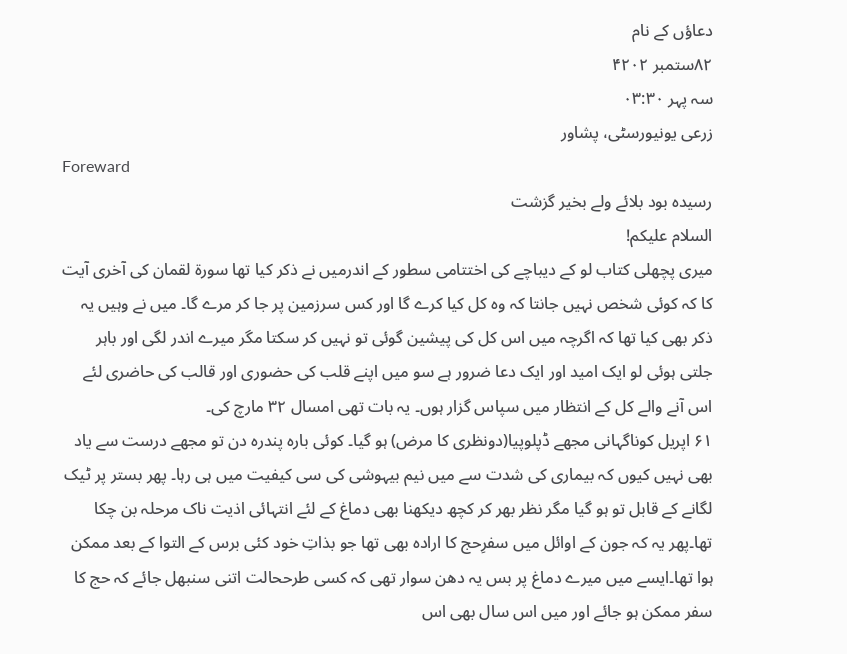دعاؤں کے نام
۸۲ستمبر ۴۲۰۲
سہ پہر ۰۳:۳۰
زرعی یونیورسٹی، پشاور
Foreward
رسیدہ بود بلائے ولے بخیر گزشت
السلام علیکم!
میری پچھلی کتاب لو کے دیباچے کی اختتامی سطور کے اندرمیں نے ذکر کیا تھا سورۃ لقمان کی آخری آیت کا کہ کوئی شخص نہیں جانتا کہ وہ کل کیا کرے گا اور کس سرزمین پر جا کر مرے گا۔ میں نے وہیں یہ ذکر بھی کیا تھا کہ اگرچہ میں اس کل کی پیشین گوئی تو نہیں کر سکتا مگر میرے اندر لگی اور باہر جلتی ہوئی لو ایک امید اور ایک دعا ضرور ہے سو میں اپنے قلب کی حضوری اور قالب کی حاضری لئے اس آنے والے کل کے انتظار میں سپاس گزار ہوں۔ یہ بات تھی امسال ۳۲ مارچ کی۔
۶۱ اپریل کوناگہانی مجھے ڈپلوپیا(دونظری کا مرض) ہو گیا۔ کوئی بارہ پندرہ دن تو مجھے درست سے یاد بھی نہیں کیوں کہ بیماری کی شدت سے میں نیم بیہوشی کی سی کیفیت میں ہی رہا۔ پھر بستر پر ٹیک لگانے کے قابل تو ہو گیا مگر نظر بھر کر کچھ دیکھنا بھی دماغ کے لئے انتہائی اذیت ناک مرحلہ بن چکا تھا۔پھر یہ کہ جون کے اوائل میں سفرِحج کا ارادہ بھی تھا جو بذاتِ خود کئی برس کے التوا کے بعد ممکن ہوا تھا۔ایسے میں میرے دماغ پر بس یہ دھن سوار تھی کہ کسی طرححالت اتنی سنبھل جائے کہ حج کا سفر ممکن ہو جائے اور میں اس سال بھی اس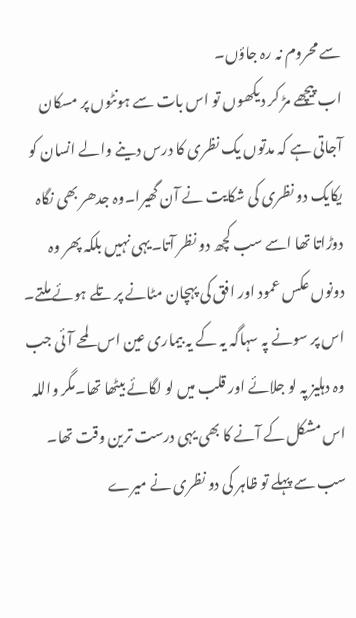سے محروم نہ رہ جاؤں۔
اب پیچھے مڑ کر دیکھوں تو اس بات سے ہونٹوں پر مسکان آجاتی ہے کہ مدتوں یک نظری کا درس دینے والے انسان کو یکایک دو نظری کی شکایت نے آن گھیرا۔وہ جدھر بھی نگاہ دوڑاتا تھا اسے سب کچھ دو نظر آتا۔یہی نہیں بلکہ پھر وہ دونوں عکس عمود اور افق کی پہچان مٹانے پر تلے ہوئے ملتے۔ اس پر سونے پہ سہاگہ یہ کے یہ بیماری عین اس لمحے آئی جب وہ دہلیز پہ لو جلائے اور قلب میں لو لگائے بیٹھا تھا۔مگر واللہ اس مشکل کے آنے کا بھی یہی درست ترین وقت تھا۔
سب سے پہلے تو ظاہر کی دو نظری نے میرے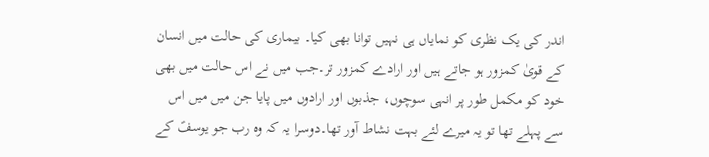اندر کی یک نظری کو نمایاں ہی نہیں توانا بھی کیا۔ بیماری کی حالت میں انسان کے قویٰ کمزور ہو جاتے ہیں اور ارادے کمزور تر۔جب میں نے اس حالت میں بھی خود کو مکمل طور پر انہی سوچوں، جذبوں اور ارادوں میں پایا جن میں میں اس سے پہلے تھا تو یہ میرے لئے بہت نشاط آور تھا۔دوسرا یہ کہ وہ رب جو یوسفؑ کے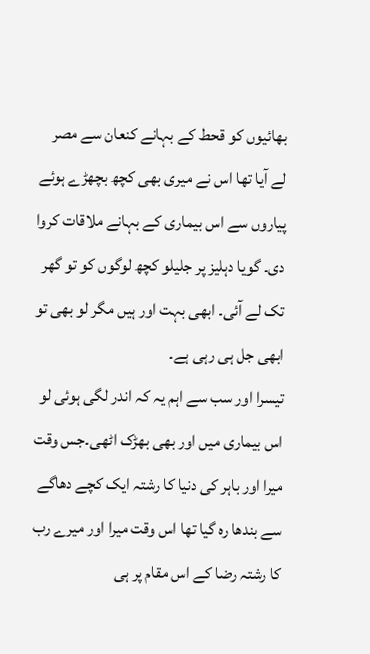بھائیوں کو قحط کے بہانے کنعان سے مصر لے آیا تھا اس نے میری بھی کچھ بچھڑے ہوئے پیاروں سے اس بیماری کے بہانے ملاقات کروا دی۔ گویا دہلیز پر جلیلو کچھ لوگوں کو تو گھر تک لے آئی۔ ابھی بہت اور ہیں مگر لو بھی تو ابھی جل ہی رہی ہے۔
تیسرا اور سب سے اہم یہ کہ اندر لگی ہوئی لو اس بیماری میں اور بھی بھڑک اٹھی۔جس وقت میرا اور باہر کی دنیا کا رشتہ ایک کچے دھاگے سے بندھا رہ گیا تھا اس وقت میرا اور میرے رب کا رشتہ رضا کے اس مقام پر ہی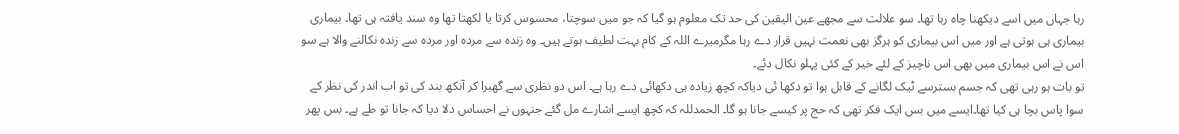رہا جہاں میں اسے دیکھنا چاہ رہا تھا۔ سو علالت سے مجھے عین الیقین کی حد تک معلوم ہو گیا کہ جو میں سوچتا، محسوس کرتا یا لکھتا تھا وہ سند یافتہ ہی تھا۔ بیماری بیماری ہی ہوتی ہے اور میں اس بیماری کو ہرگز بھی نعمت نہیں قرار دے رہا مگرمیرے اللہ کے کام بہت لطیف ہوتے ہیں۔ وہ زندہ سے مردہ اور مردہ سے زندہ نکالنے والا ہے سو اس نے اس بیماری میں بھی اس ناچیز کے لئے خیر کے کئی پہلو نکال دئے۔
تو بات ہو رہی تھی کہ جسم بسترسے ٹیک لگانے کے قابل ہوا تو دکھا ئی دیاکہ کچھ زیادہ ہی دکھائی دے رہا ہے۔ اس دو نظری سے گھبرا کر آنکھ بند کی تو اب اندر کی نظر کے سوا پاس بچا ہی کیا تھا۔ایسے میں بس ایک فکر تھی کہ حج پر کیسے جانا ہو گا۔ الحمدللہ کہ کچھ ایسے اشارے مل گئے جنہوں نے احساس دلا دیا کہ جانا تو طے ہے۔ بس پھر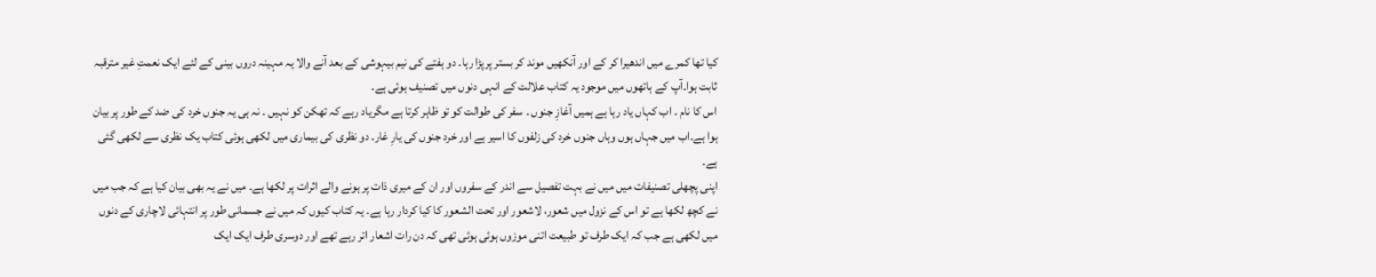کیا تھا کمرے میں اندھیرا کر کے اور آنکھیں موند کر بستر پرپڑا رہا۔ دو ہفتے کی نیم بیہوشی کے بعد آنے والا یہ مہینہ دروں بینی کے لئے ایک نعمتِ غیر مترقبہ ثابت ہوا۔آپ کے ہاتھوں میں موجود یہ کتاب علالت کے انہی دنوں میں تصنیف ہوئی ہے۔
اس کا نام ۔ اب کہاں یاد رہا ہے ہمیں آغازِ جنوں ۔ سفر کی طوالت کو تو ظاہر کرتا ہے مگریاد رہے کہ تھکن کو نہیں ۔ نہ ہی یہ جنوں خرد کی ضد کے طور پر بیان ہوا ہے۔اب میں جہاں ہوں وہاں جنوں خرد کی زلفوں کا اسیر ہے اور خرد جنوں کی یارِ غار۔ دو نظری کی بیماری میں لکھی ہوئی کتاب یک نظری سے لکھی گئی ہے۔
اپنی پچھلی تصنیفات میں میں نے بہت تفصیل سے اندر کے سفروں اور ان کے میری ذات پر ہونے والے اثرات پر لکھا ہے۔ میں نے یہ بھی بیان کیا ہے کہ جب میں نے کچھ لکھا ہے تو اس کے نزول میں شعور، لاشعور اور تحت الشعور کا کیا کردار رہا ہے۔ یہ کتاب کیوں کہ میں نے جسمانی طور پر انتہائی لاچاری کے دنوں میں لکھی ہے جب کہ ایک طرف تو طبیعت اتنی موزوں ہوئی ہوئی تھی کہ دن رات اشعار اتر رہے تھے اور دوسری طرف ایک ایک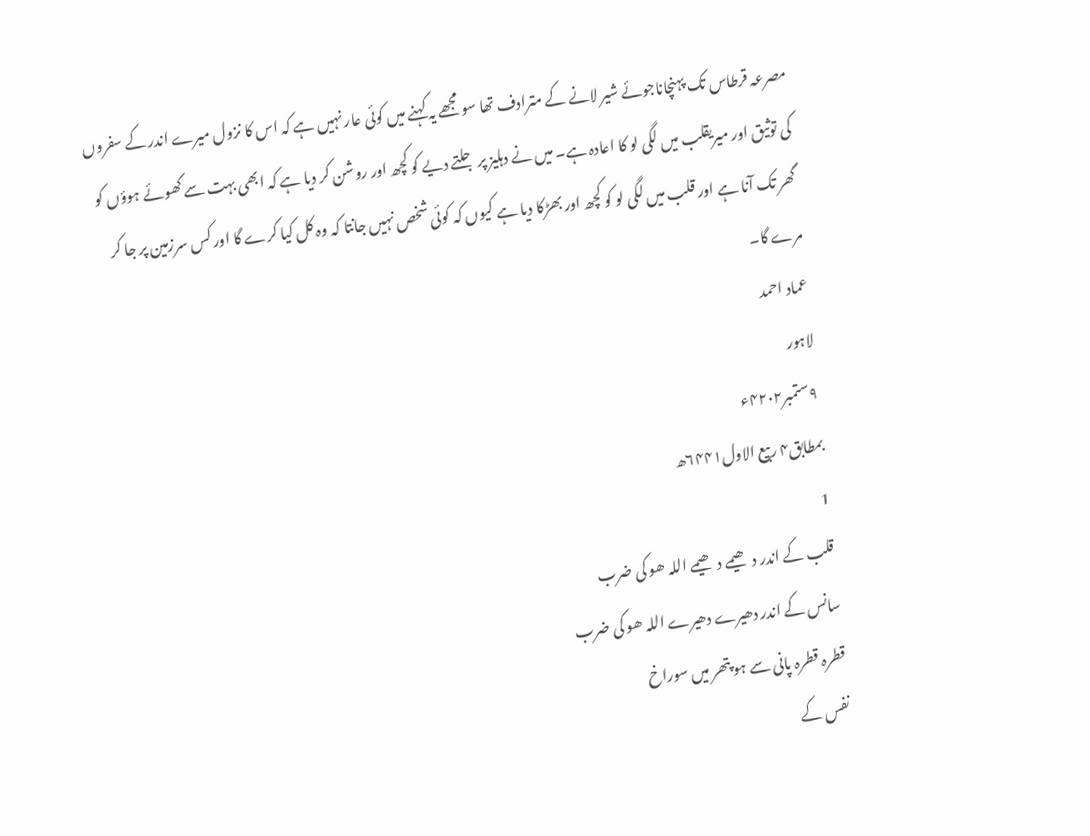مصرعہ قرطاس تک پہنچاناجوئے شیر لانے کے مترادف تھا سو مجھے یہ کہنے میں کوئی عار نہیں ہے کہ اس کا نزول میرے اندر کے سفروں کی توثیق اور میریقلب میں لگی لو کا اعادہ ہے۔ میں نے دہلیز پر جلتے دیے کو کچھ اور روشن کر دیا ہے کہ ابھی بہت سے کھوئے ہوؤں کو گھر تک آنا ہے اور قلب میں لگی لو کو کچھ اور بھڑکا دیا ہے کیوں کہ کوئی شخص نہیں جانتا کہ وہ کل کیا کرے گا اور کس سرزمین پر جا کر مرے گا۔
عماد احمد
لاہور
۹ستمبر۴۲۰۲ء
بمطابق۴ ربیع الاول۶۴۴۱ھ
1
قلب کے اندر دھیمے دھیمے اللہ ھو کی ضرب
سانس کے اندر دھیرے دھیرے اللہ ھو کی ضرب
قطرہ قطرہ پانی سے ہو پتھر میں سوراخ
نفس کے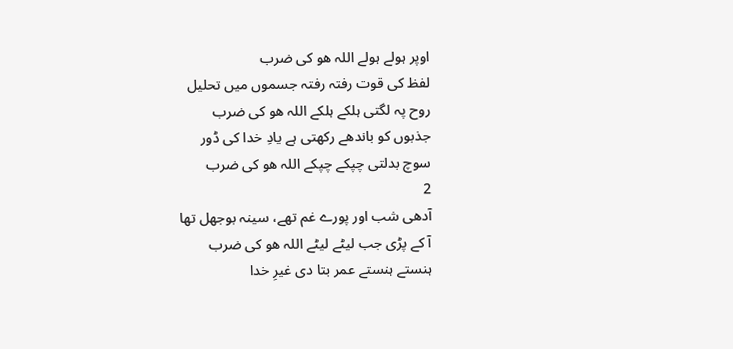اوپر ہولے ہولے اللہ ھو کی ضرب
لفظ کی قوت رفتہ رفتہ جسموں میں تحلیل
روح پہ لگتی ہلکے ہلکے اللہ ھو کی ضرب
جذبوں کو باندھے رکھتی ہے یادِ خدا کی ڈور
سوچ بدلتی چپکے چپکے اللہ ھو کی ضرب
2
آدھی شب اور پورے غم تھے، سینہ بوجھل تھا
آ کے پڑی جب لیٹے لیٹے اللہ ھو کی ضرب
ہنستے ہنستے عمر بتا دی غیرِ خدا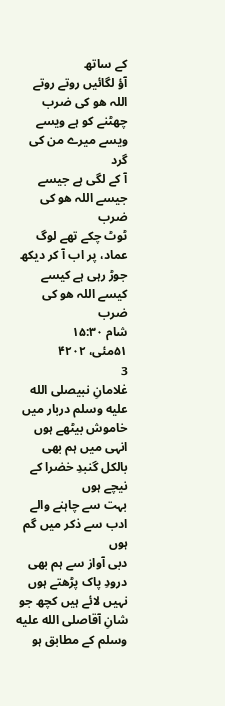کے ساتھ
آؤ لگائیں روتے روتے اللہ ھو کی ضرب
چھٹنے کو ہے ویسے ویسے میرے من کی گرد
آ کے لگی ہے جیسے جیسے اللہ ھو کی ضرب
ٹوٹ چکے تھے لوگ عماد، پر اب آ کر دیکھ
جوڑ رہی ہے کیسے کیسے اللہ ھو کی ضرب
شام ۱۵:۳۰
۵۱مئی، ۴۲۰۲
3
غلامانِ نبیصلى الله عليه وسلم دربار میں خاموش بیٹھے ہوں
انہی میں ہم بھی بالکل گنبدِ خضرا کے نیچے ہوں
بہت سے چاہنے والے ادب سے ذکر میں گم ہوں
دبی آواز سے ہم بھی درودِ پاک پڑھتے ہوں
نہیں لائے ہیں کچھ جو شانِ آقاصلى الله عليه وسلم کے مطابق ہو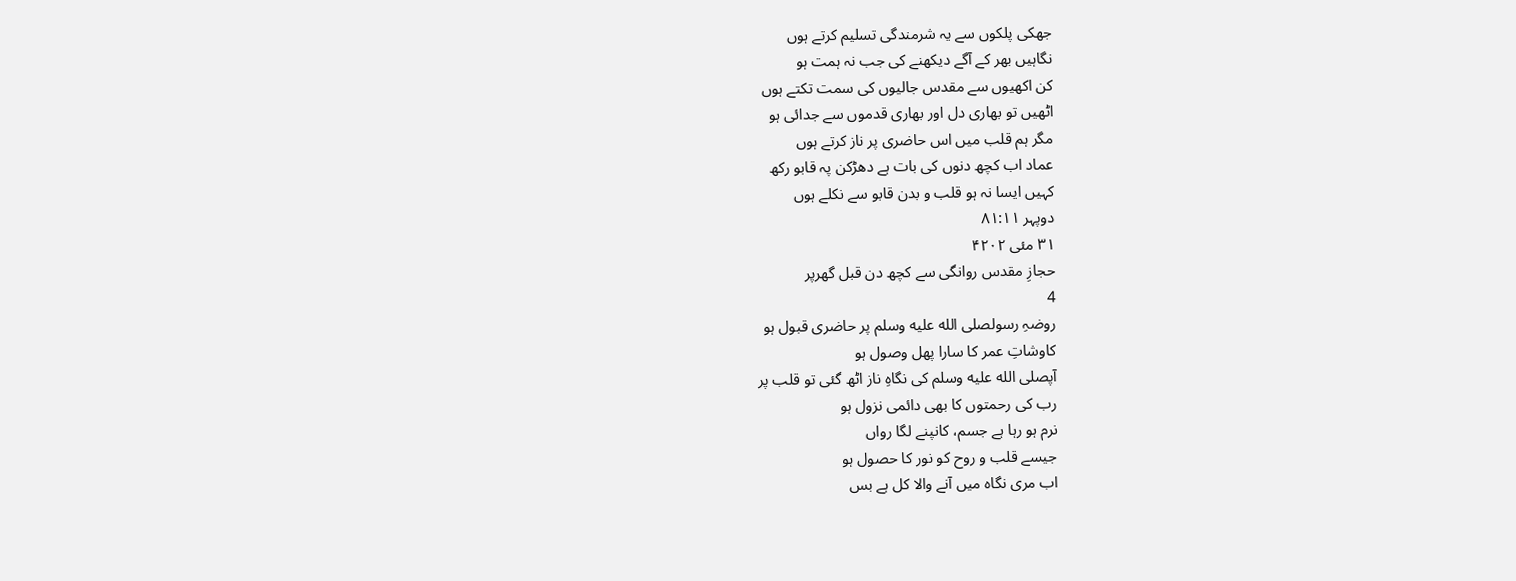جھکی پلکوں سے یہ شرمندگی تسلیم کرتے ہوں
نگاہیں بھر کے آگے دیکھنے کی جب نہ ہمت ہو
کن اکھیوں سے مقدس جالیوں کی سمت تکتے ہوں
اٹھیں تو بھاری دل اور بھاری قدموں سے جدائی ہو
مگر ہم قلب میں اس حاضری پر ناز کرتے ہوں
عماد اب کچھ دنوں کی بات ہے دھڑکن پہ قابو رکھ
کہیں ایسا نہ ہو قلب و بدن قابو سے نکلے ہوں
دوپہر ۸۱:۱۱
۳۱ مئی ۴۲۰۲
حجازِ مقدس روانگی سے کچھ دن قبل گھرپر
4
روضہِ رسولصلى الله عليه وسلم پر حاضری قبول ہو
کاوشاتِ عمر کا سارا پھل وصول ہو
آپصلى الله عليه وسلم کی نگاہِ ناز اٹھ گئی تو قلب پر
رب کی رحمتوں کا بھی دائمی نزول ہو
نرم ہو رہا ہے جسم، کانپنے لگا رواں
جیسے قلب و روح کو نور کا حصول ہو
اب مری نگاہ میں آنے والا کل ہے بس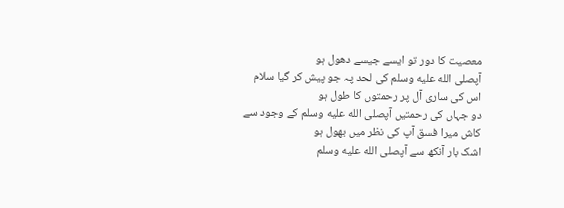معصیت کا دور تو ایسے جیسے دھول ہو
آپصلى الله عليه وسلم کی لحد پہ جو پیش کر گیا سلام
اس کی ساری آل پر رحمتوں کا طول ہو
دو جہاں کی رحمتیں آپصلى الله عليه وسلم کے وجود سے
کاش میرا فسق آپ کی نظر میں بھول ہو
اشک بار آنکھ سے آپصلى الله عليه وسلم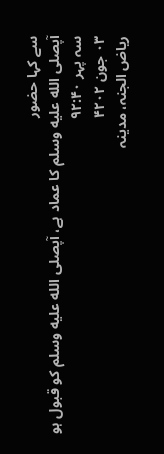سے کہا حضور
آپصلى الله عليه وسلم کا عماد ہے، آپصلى الله عليه وسلم کو قبول ہو
سہ پہر ۹۲:۴۰
۰۳ جون ۴۲۰۲
ریاض الجنہ، مدینہ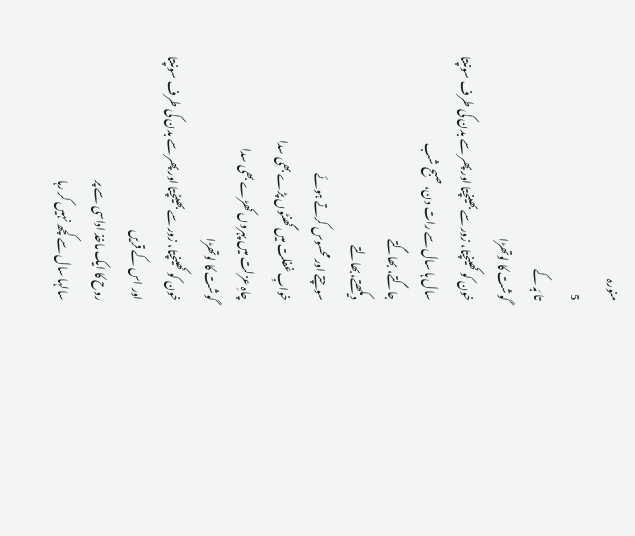منورہ
5
تا بَہ کے
گوشت کا لوتھڑا
خون کو کھینچتا، زور سے بھینچتا اور پھر سے بدن کی طرف سونپتا
سال ہا سال سے رات دن، صبح شب
جاگتے، بھاگتے
دیکھتے،بھالتے
سوچتے اور محسوس کرتے ہوئے
خوابِ غفلت میں گھنٹوں پڑے بھی سدا
چاہِ عزلت میں پہروں کھڑے بھی سدا
گوشت کا لوتھڑا
خون کو کھینچتا، زور سے بھینچتا اور پھر سے بدن کی طرف سونپتا
اور اس کے قریں
روح کا ایک ماخذ اداسی سے پر
سالہا سال سے کچھ نہیں کر رہا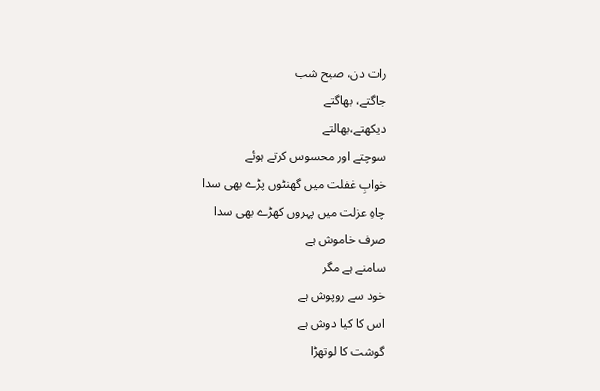رات دن، صبح شب
جاگتے، بھاگتے
دیکھتے،بھالتے
سوچتے اور محسوس کرتے ہوئے
خوابِ غفلت میں گھنٹوں پڑے بھی سدا
چاہِ عزلت میں پہروں کھڑے بھی سدا
صرف خاموش ہے
سامنے ہے مگر
خود سے روپوش ہے
اس کا کیا دوش ہے
گوشت کا لوتھڑا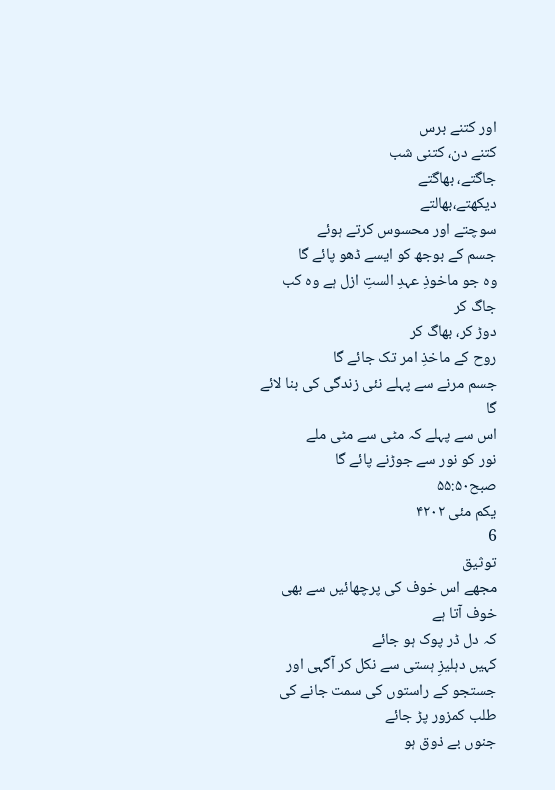اور کتنے برس
کتنے دن، کتنی شب
جاگتے، بھاگتے
دیکھتے،بھالتے
سوچتے اور محسوس کرتے ہوئے
جسم کے بوجھ کو ایسے ڈھو پائے گا
وہ جو ماخوذِ عہدِ الستِ ازل ہے وہ کب جاگ کر
دوڑ کر، بھاگ کر
روح کے ماخذِ امر تک جائے گا
جسم مرنے سے پہلے نئی زندگی کی بنا لائے گا
اس سے پہلے کہ مٹی سے مٹی ملے
نور کو نور سے جوڑنے پائے گا
صبح۵۵:۵۰
یکم مئی ۴۲۰۲
6
توثیق
مجھے اس خوف کی پرچھائیں سے بھی خوف آتا ہے
کہ دل ڈر پوک ہو جائے
کہیں دہلیزِ ہستی سے نکل کر آگہی اور جستجو کے راستوں کی سمت جانے کی طلب کمزور پڑ جائے
جنوں بے ذوق ہو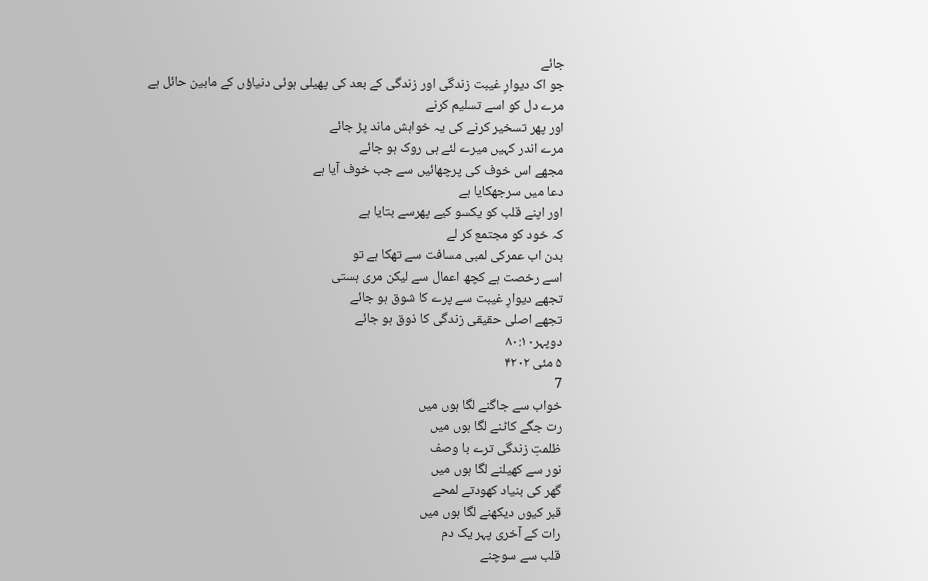جائے
جو اک دیوارِ غیبت زندگی اور زندگی کے بعد کی پھیلی ہوئی دنیاؤں کے مابین حائل ہے
مرے دل کو اسے تسلیم کرنے
اور پھر تسخیر کرنے کی یہ خواہش ماند پڑ جائے
مرے اندر کہیں میرے لئے ہی روک ہو جائے
مجھے اس خوف کی پرچھائیں سے جب خوف آیا ہے
دعا میں سرجھکایا ہے
اور اپنے قلب کو یکسو کیے پھرسے بتایا ہے
کہ خود کو مجتمع کر لے
بدن اب عمرکی لمبی مسافت سے تھکا ہے تو
اسے رخصت ہے کچھ اعمال سے لیکن مری ہستی
تجھے دیوارِ غیبت سے پرے کا شوق ہو جائے
تجھے اصلی حقیقی زندگی کا ذوق ہو جائے
دوپہر۸۰:۱۰
۵ مئی ۴۲۰۲
7
خواب سے جاگنے لگا ہوں میں
رت جگے کاٹنے لگا ہوں میں
ظلمتِ زندگی ترے با وصف
نور سے کھیلنے لگا ہوں میں
گھر کی بنیاد کھودتے لمحے
قبر کیوں دیکھنے لگا ہوں میں
رات کے آخری پہر یک دم
قلب سے سوچنے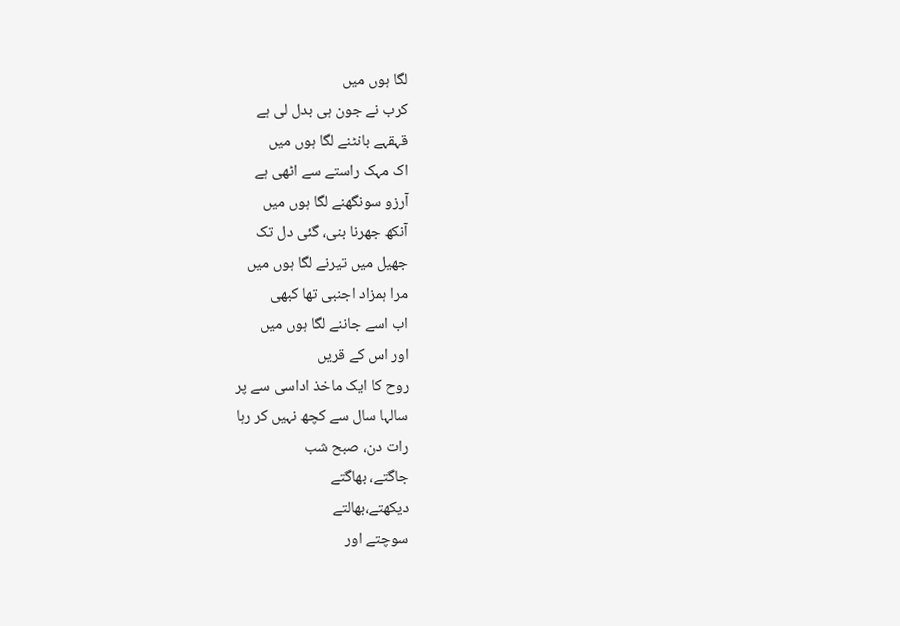لگا ہوں میں
کرب نے جون ہی بدل لی ہے
قہقہے بانٹنے لگا ہوں میں
اک مہک راستے سے اٹھی ہے
آرزو سونگھنے لگا ہوں میں
آنکھ جھرنا بنی، گئی دل تک
جھیل میں تیرنے لگا ہوں میں
مرا ہمزاد اجنبی تھا کبھی
اب اسے جاننے لگا ہوں میں
اور اس کے قریں
روح کا ایک ماخذ اداسی سے پر
سالہا سال سے کچھ نہیں کر رہا
رات دن، صبح شب
جاگتے، بھاگتے
دیکھتے،بھالتے
سوچتے اور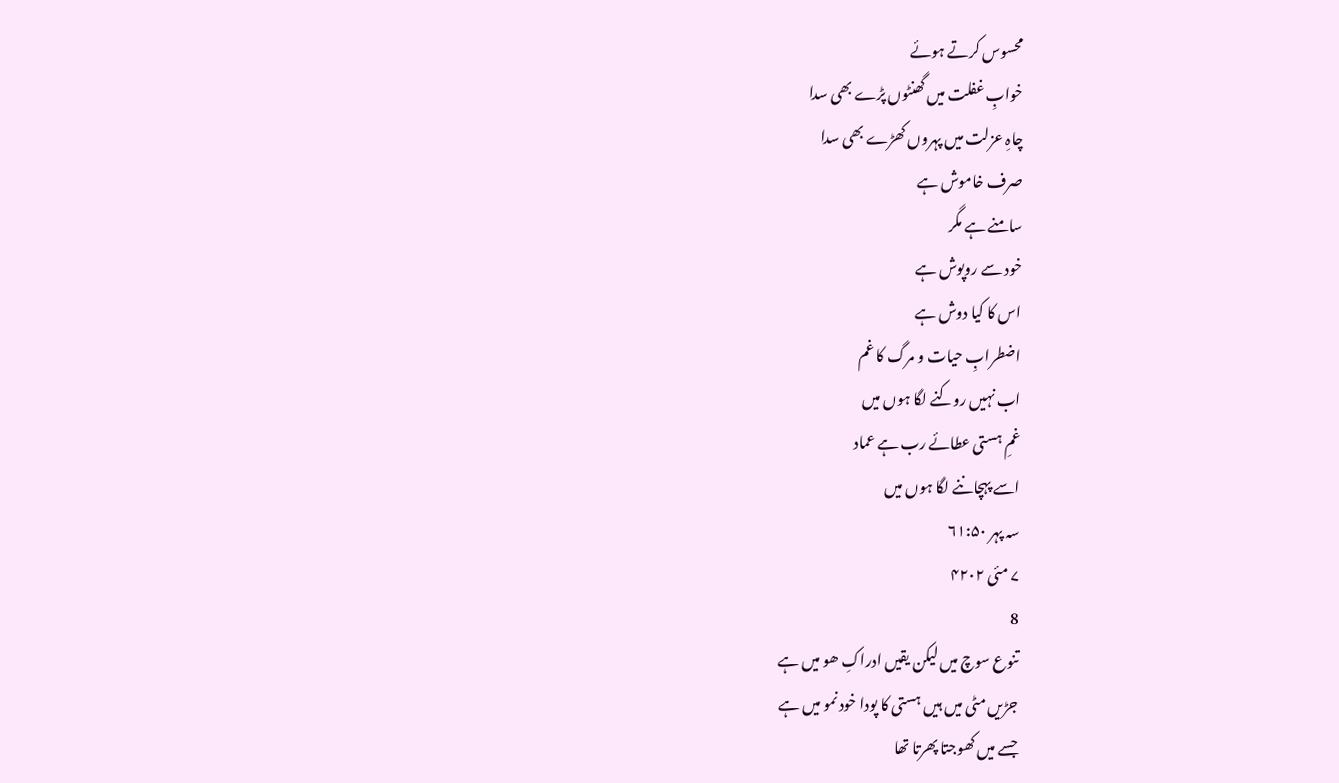محسوس کرتے ہوئے
خوابِ غفلت میں گھنٹوں پڑے بھی سدا
چاہِ عزلت میں پہروں کھڑے بھی سدا
صرف خاموش ہے
سامنے ہے مگر
خود سے روپوش ہے
اس کا کیا دوش ہے
اضطرابِ حیات و مرگ کا غم
اب نہیں روکنے لگا ہوں میں
غمِ ہستی عطائے رب ہے عماد
اسے پہچاننے لگا ہوں میں
سہ پہر ۶۱:۵۰
۷ مئی ۴۲۰۲
8
تنوع سوچ میں لیکن یقیں ادراکِ ھو میں ہے
جڑیں مٹی میں ہیں ہستی کا پودا خود نمو میں ہے
جسے میں کھوجتا پھرتا تھا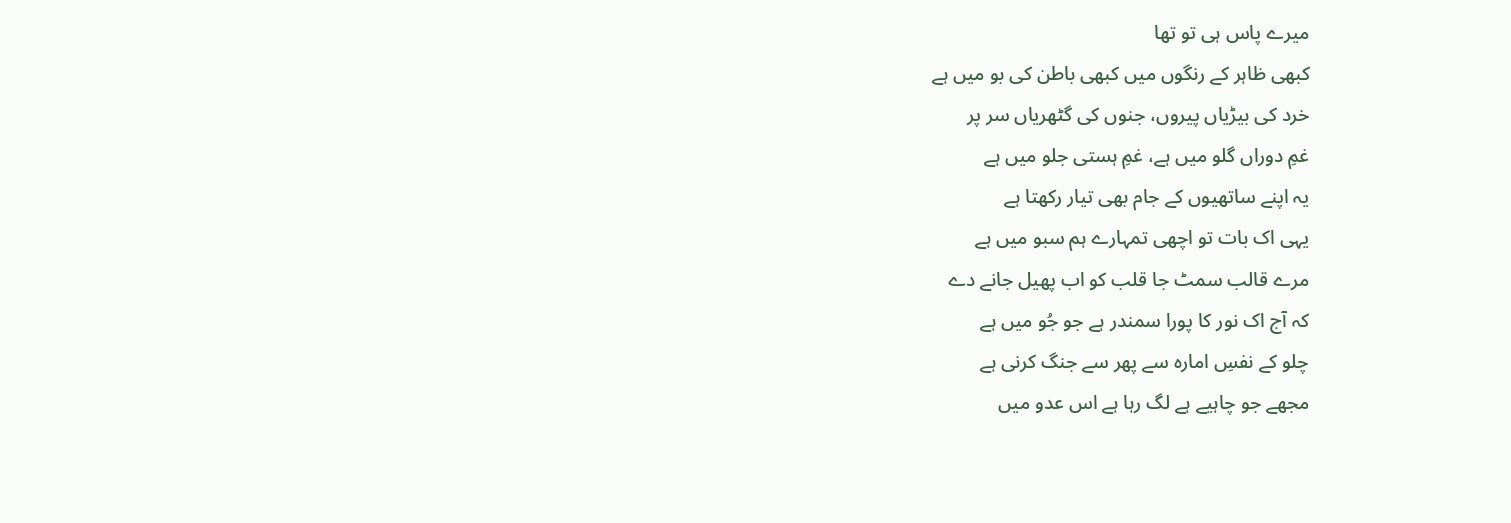میرے پاس ہی تو تھا
کبھی ظاہر کے رنگوں میں کبھی باطن کی بو میں ہے
خرد کی بیڑیاں پیروں، جنوں کی گٹھریاں سر پر
غمِ دوراں گلو میں ہے، غمِ ہستی جلو میں ہے
یہ اپنے ساتھیوں کے جام بھی تیار رکھتا ہے
یہی اک بات تو اچھی تمہارے ہم سبو میں ہے
مرے قالب سمٹ جا قلب کو اب پھیل جانے دے
کہ آج اک نور کا پورا سمندر ہے جو جُو میں ہے
چلو کے نفسِ امارہ سے پھر سے جنگ کرنی ہے
مجھے جو چاہیے ہے لگ رہا ہے اس عدو میں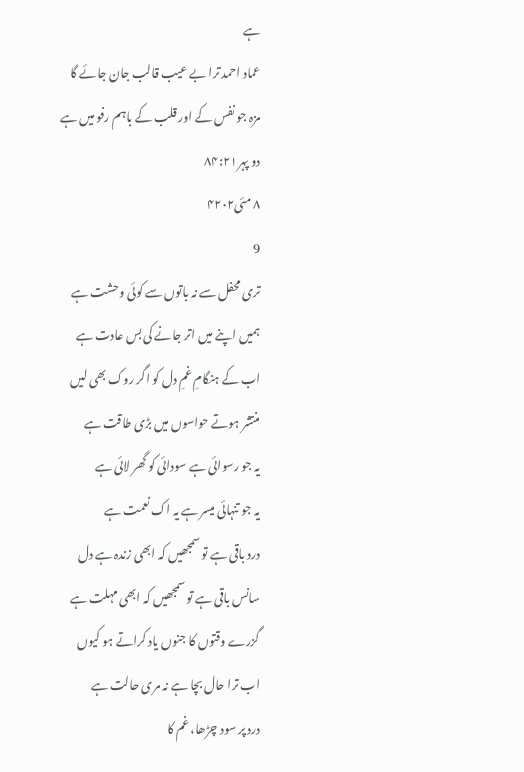ہے
عماد احمد ترا بے عیب قالب جان جائے گا
مزہ جو نفس کے اور قلب کے باہم رفو میں ہے
دو پہر۸۴:۲۱
۸ مئی۴۲۰۲
9
تری محفل سے نہ باتوں سے کوئی وحشت ہے
ہمیں اپنے میں اتر جانے کی بس عادت ہے
اب کے ہنگامِ غمِ دل کو اگر روک بھی لیں
منتشر ہوتے حواسوں میں بڑی طاقت ہے
یہ جو رسوائی ہے سودائی کو گھر لائی ہے
یہ جو تنہائی میسر ہے یہ اک نعمت ہے
درد باقی ہے تو سمجھیں کہ ابھی زندہ ہے دل
سانس باقی ہے تو سمجھیں کہ ابھی مہلت ہے
گزرے وقتوں کا جنوں یاد کراتے ہو کیوں
اب ترا حال بچا ہے نہ مری حالت ہے
درد پر سود چڑھا، غم کا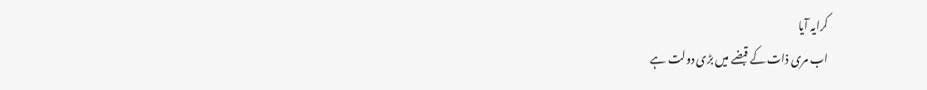کرایہ آیا
اب مری ذات کے قبضے میں بڑی دولت ہے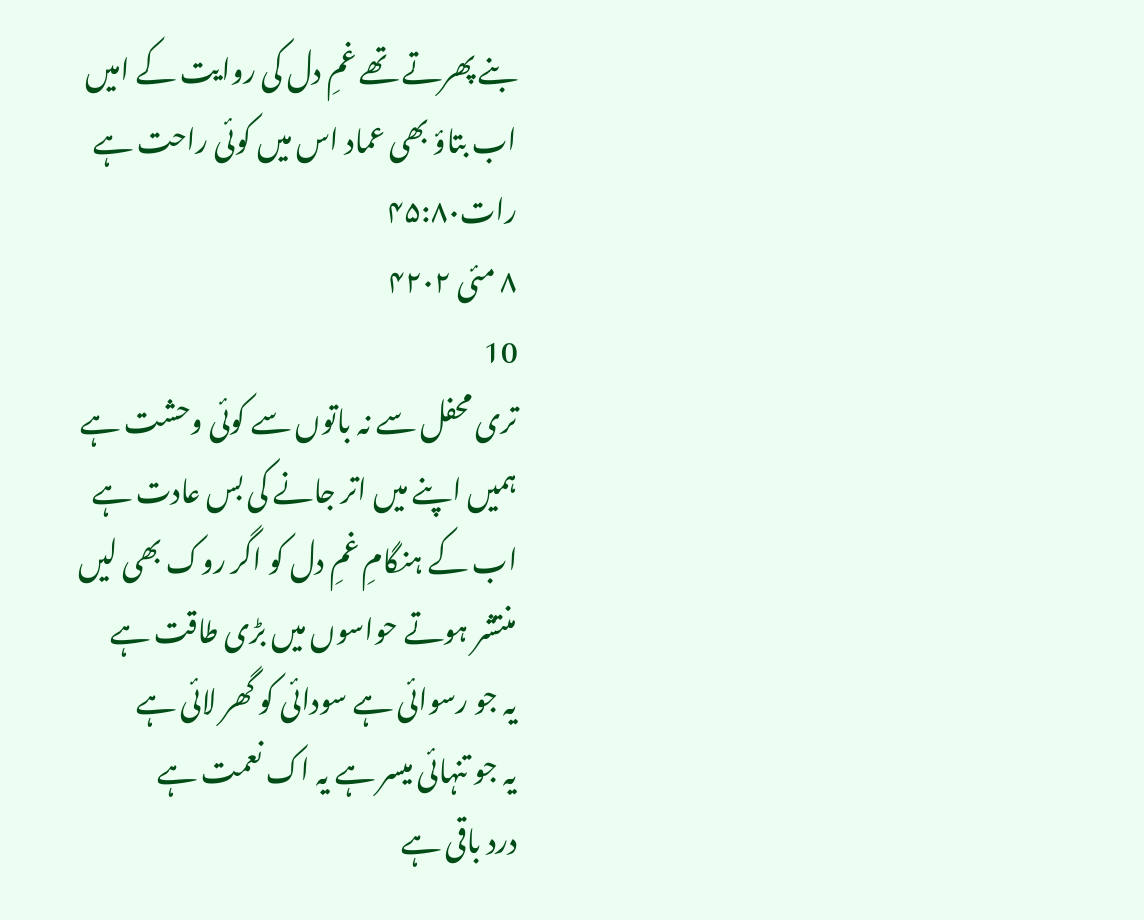بنے پھرتے تھے غمِ دل کی روایت کے امیں
اب بتاؤ بھی عماد اس میں کوئی راحت ہے
رات۴۵:۸۰
۸ مئی ۴۲۰۲
10
تری محفل سے نہ باتوں سے کوئی وحشت ہے
ہمیں اپنے میں اتر جانے کی بس عادت ہے
اب کے ہنگامِ غمِ دل کو اگر روک بھی لیں
منتشر ہوتے حواسوں میں بڑی طاقت ہے
یہ جو رسوائی ہے سودائی کو گھر لائی ہے
یہ جو تنہائی میسر ہے یہ اک نعمت ہے
درد باقی ہے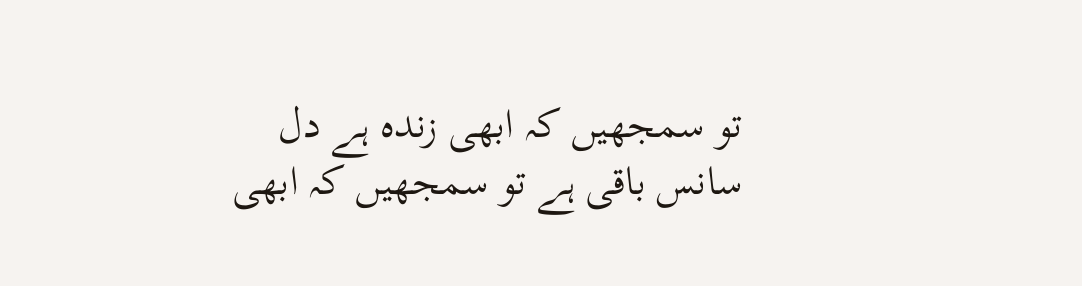تو سمجھیں کہ ابھی زندہ ہے دل
سانس باقی ہے تو سمجھیں کہ ابھی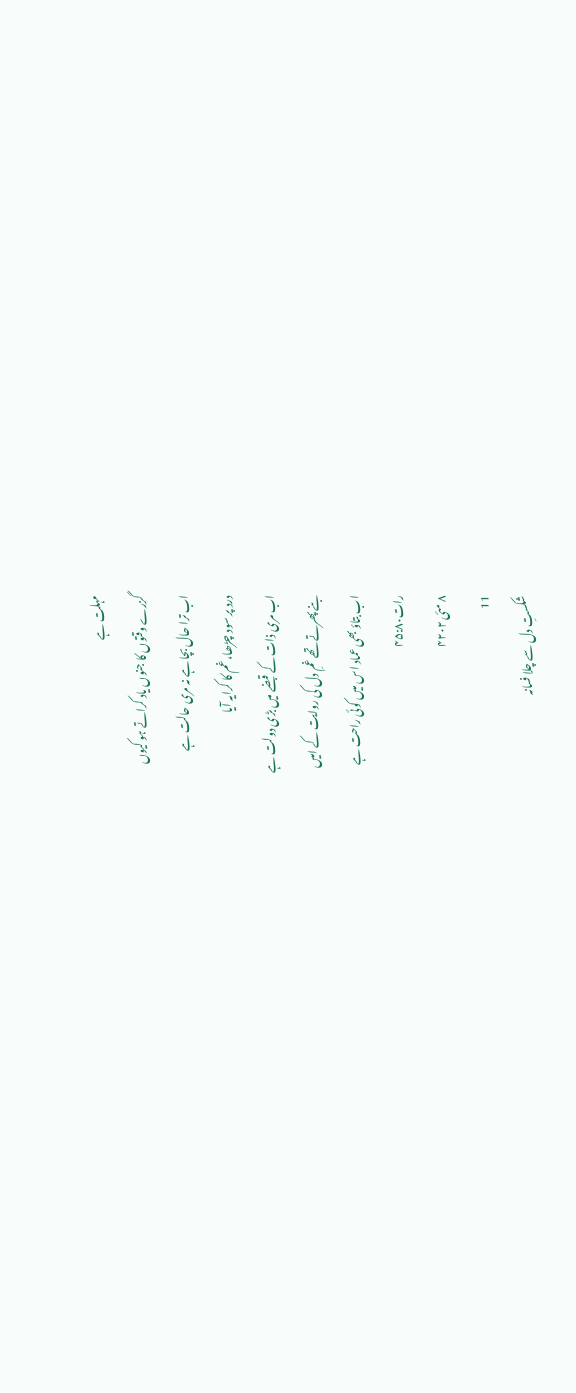مہلت ہے
گزرے وقتوں کا جنوں یاد کراتے ہو کیوں
اب ترا حال بچا ہے نہ مری حالت ہے
درد پر سود چڑھا، غم کا کرایہ آیا
اب مری ذات کے قبضے میں بڑی دولت ہے
بنے پھرتے تھے غمِ دل کی روایت کے امیں
اب بتاؤ بھی عماد اس میں کوئی راحت ہے
رات۴۵:۸۰
۸ مئی ۴۲۰۲
11
شکستِ دل سے چلا فسانہ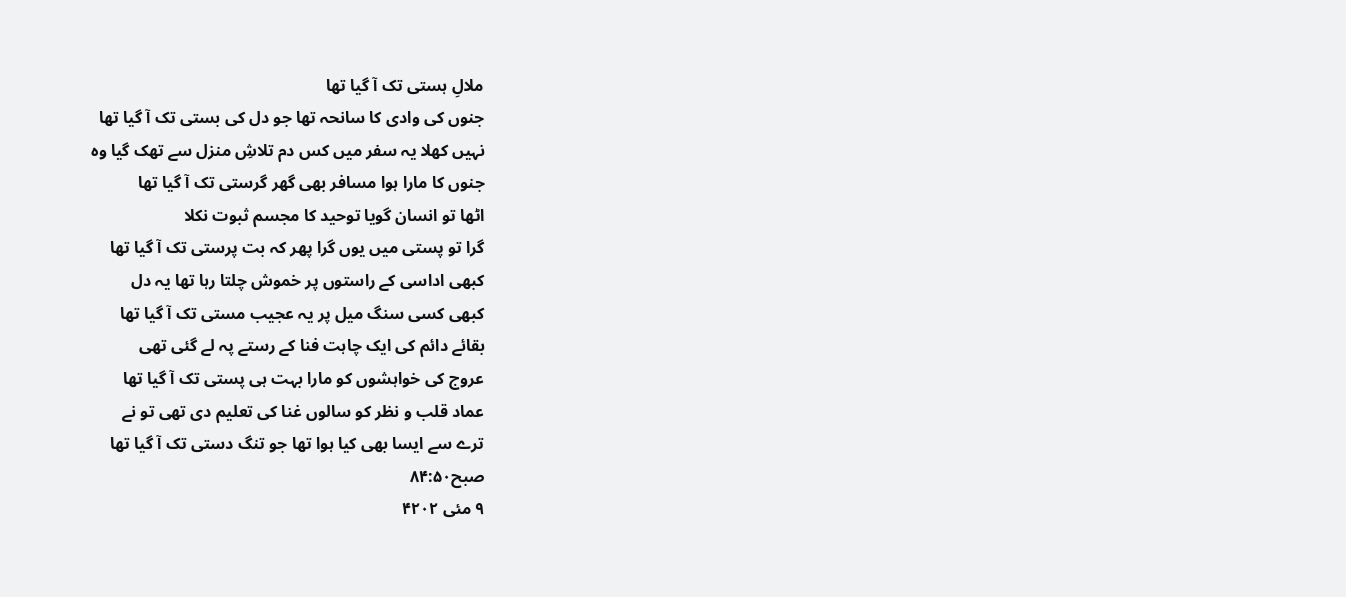ملالِ ہستی تک آ گیا تھا
جنوں کی وادی کا سانحہ تھا جو دل کی بستی تک آ گیا تھا
نہیں کھلا یہ سفر میں کس دم تلاشِ منزل سے تھک گیا وہ
جنوں کا مارا ہوا مسافر بھی گھر گرستی تک آ گیا تھا
اٹھا تو انسان گویا توحید کا مجسم ثبوت نکلا
گرا تو پستی میں یوں گرا پھر کہ بت پرستی تک آ گیا تھا
کبھی اداسی کے راستوں پر خموش چلتا رہا تھا یہ دل
کبھی کسی سنگ میل پر یہ عجیب مستی تک آ گیا تھا
بقائے دائم کی ایک چاہت فنا کے رستے پہ لے گئی تھی
عروج کی خواہشوں کو مارا بہت ہی پستی تک آ گیا تھا
عماد قلب و نظر کو سالوں غنا کی تعلیم دی تھی تو نے
ترے سے ایسا بھی کیا ہوا تھا جو تنگ دستی تک آ گیا تھا
صبح۸۴:۵۰
۹ مئی ۴۲۰۲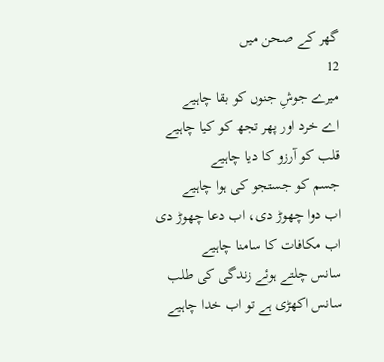گھر کے صحن میں
12
میرے جوشِ جنوں کو بقا چاہیے
اے خرد اور پھر تجھ کو کیا چاہیے
قلب کو آرزو کا دیا چاہیے
جسم کو جستجو کی ہوا چاہیے
اب دوا چھوڑ دی، اب دعا چھوڑ دی
اب مکافات کا سامنا چاہیے
سانس چلتے ہوئے زندگی کی طلب
سانس اکھڑی ہے تو اب خدا چاہیے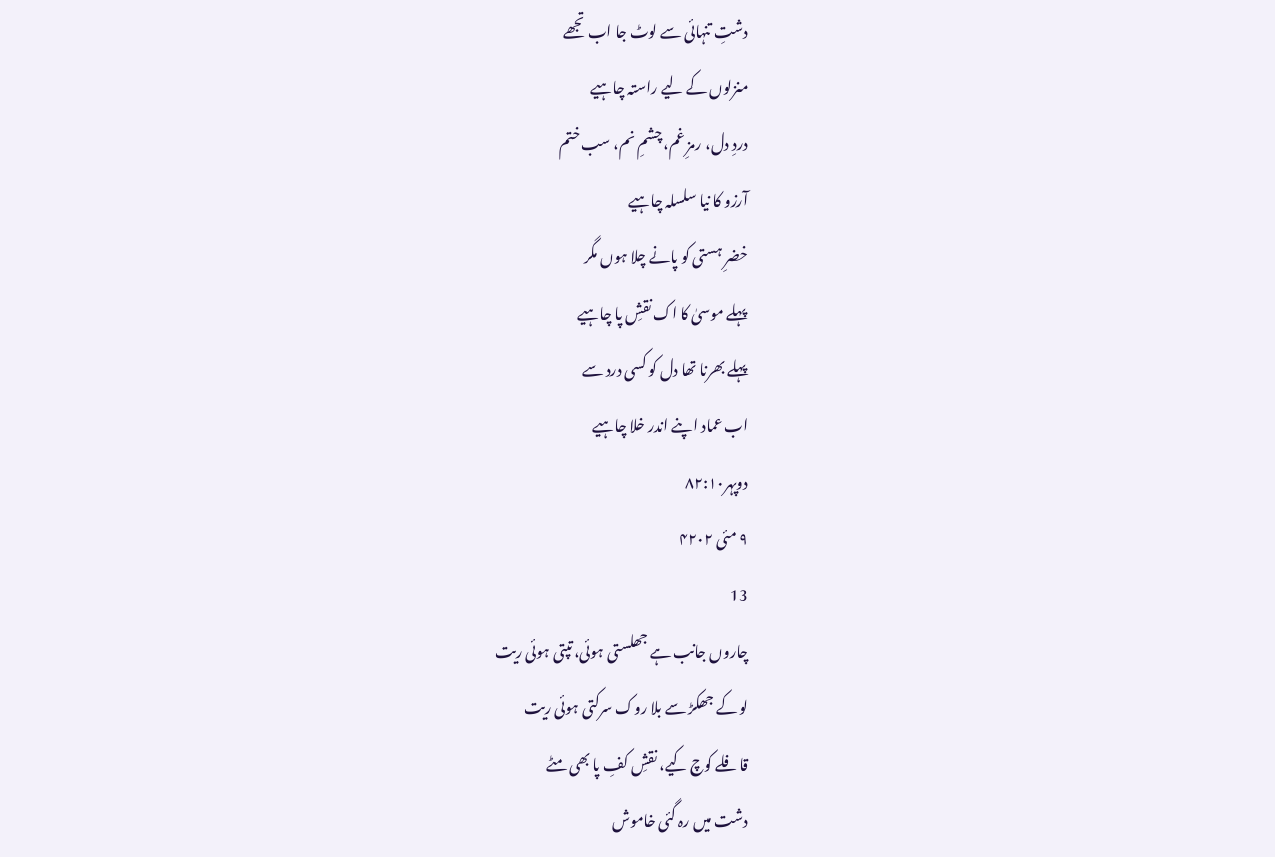دشتِ تنہائی سے لوٹ جا اب تجھے
منزلوں کے لیے راستہ چاہیے
دردِ دل، رمزِ غم، چشمِ نم، سب ختم
آرزو کا نیا سلسلہ چاہیے
خضرِ ہستی کو پانے چلا ہوں مگر
پہلے موسیٰ کا اک نقشِ پا چاہیے
پہلے بھرنا تھا دل کو کسی درد سے
اب عماد اپنے اندر خلا چاہیے
دوپہر۸۲:۱۰
۹ مئی ۴۲۰۲
13
چاروں جانب ہے جھلستی ہوئی، تپتی ہوئی ریت
لو کے جھکڑ سے بلا روک سرکتی ہوئی ریت
قافلے کوچ کیے، نقشِ کفِ پا بھی مٹے
دشت میں رہ گئی خاموش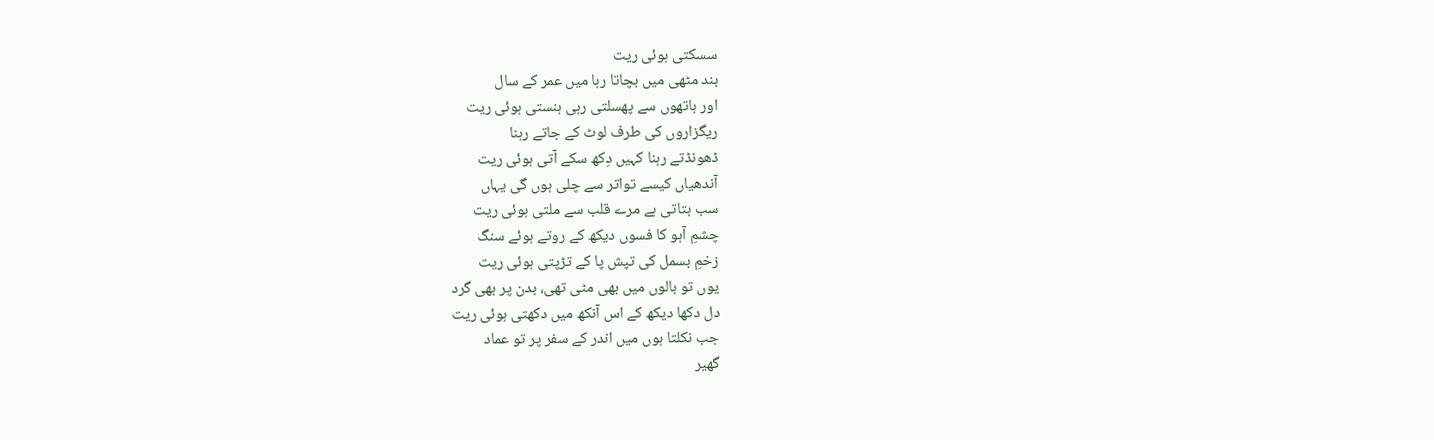سسکتی ہوئی ریت
بند مٹھی میں بچاتا رہا میں عمر کے سال
اور ہاتھوں سے پھسلتی رہی ہنستی ہوئی ریت
ریگزاروں کی طرف لوٹ کے جاتے رہنا
ڈھونڈتے رہنا کہیں دِکھ سکے آتی ہوئی ریت
آندھیاں کیسے تواتر سے چلی ہوں گی یہاں
سب بتاتی ہے مرے قلب سے ملتی ہوئی ریت
چشمِ آہو کا فسوں دیکھ کے روتے ہوئے سنگ
زخمِ بسمل کی تپش پا کے تڑپتی ہوئی ریت
یوں تو بالوں میں بھی مٹی تھی، بدن پر بھی گرد
دل دکھا دیکھ کے اس آنکھ میں دکھتی ہوئی ریت
جب نکلتا ہوں میں اندر کے سفر پر تو عماد
گھیر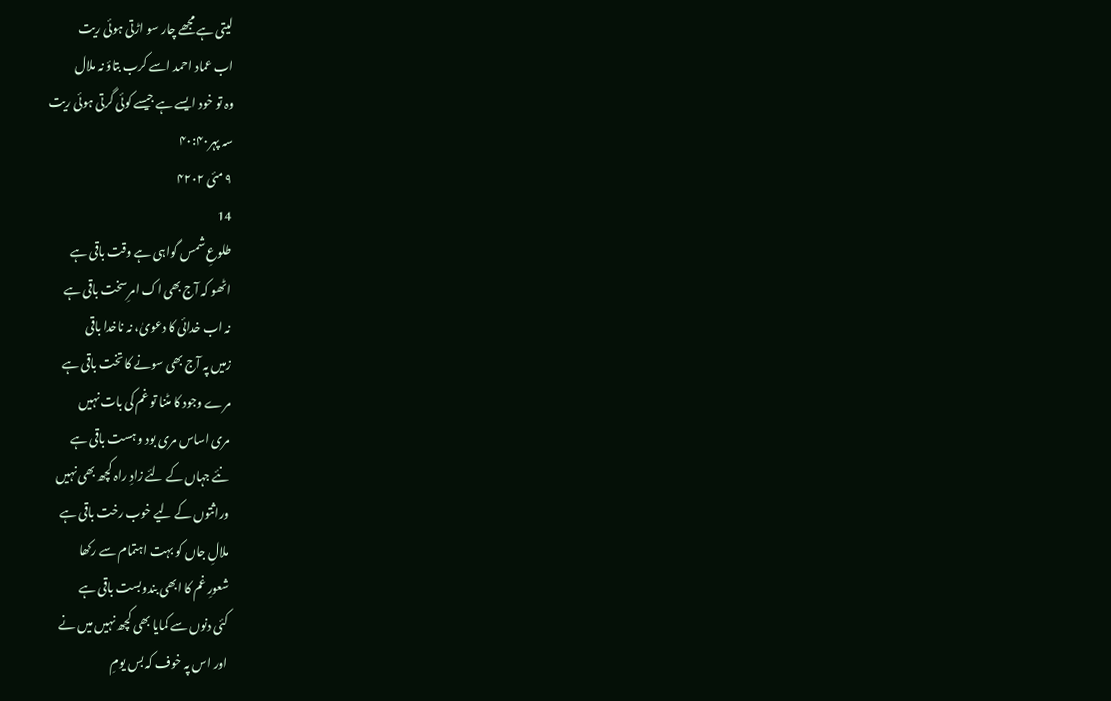لیتی ہے مجھے چار سو اڑتی ہوئی ریت
اب عماد احمد اسے کرب بتاؤ نہ ملال
وہ تو خود ایسے ہے جیسے کوئی گرتی ہوئی ریت
سہ پہر۴۰:۴۰
۹ مئی ۴۲۰۲
14
طلوعِ شمس گواہی ہے وقت باقی ہے
اٹھو کہ آج بھی اک امرِ سخت باقی ہے
نہ اب خدائی کا دعویٰ، نہ ناخدا باقی
زمیں پہ آج بھی سونے کا تخت باقی ہے
مرے وجود کا مٹنا تو غم کی بات نہیں
مری اساس مری بود و ہست باقی ہے
نئے جہاں کے لئے زادِ راہ کچھ بھی نہیں
وراثتوں کے لیے خوب رخت باقی ہے
ملالِ جاں کو بہت اہتمام سے رکھا
شعورِ غم کا ابھی بندوبست باقی ہے
کئی دنوں سے کمایا بھی کچھ نہیں میں نے
اور اس پہ خوف کہ بس یومِ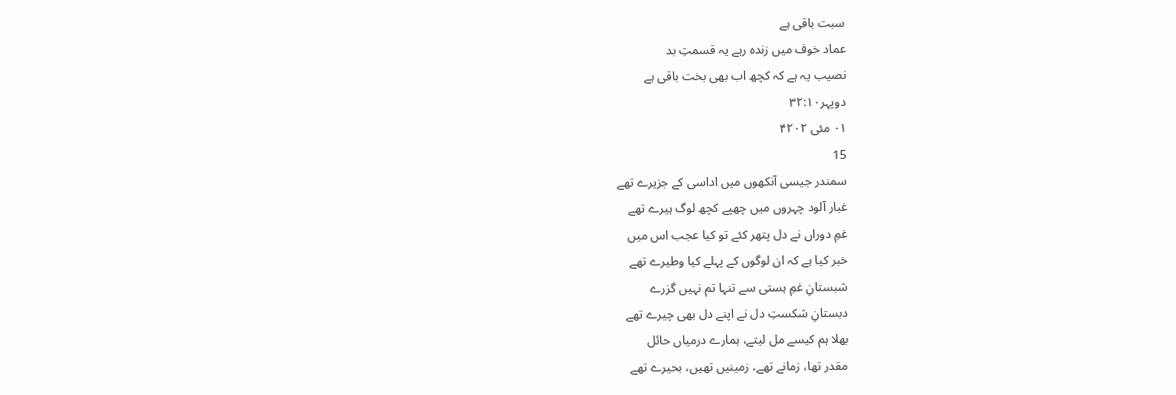سبت باقی ہے
عماد خوف میں زندہ رہے یہ قسمتِ بد
نصیب یہ ہے کہ کچھ اب بھی بخت باقی ہے
دوپہر۳۲:۱۰
۰۱ مئی ۴۲۰۲
15
سمندر جیسی آنکھوں میں اداسی کے جزیرے تھے
غبار آلود چہروں میں چھپے کچھ لوگ ہیرے تھے
غمِ دوراں نے دل پتھر کئے تو کیا عجب اس میں
خبر کیا ہے کہ ان لوگوں کے پہلے کیا وطیرے تھے
شبستانِ غمِ ہستی سے تنہا تم نہیں گزرے
دبستانِ شکستِ دل نے اپنے دل بھی چیرے تھے
بھلا ہم کیسے مل لیتے، ہمارے درمیاں حائل
مقدر تھا، زمانے تھے، زمینیں تھیں، بحیرے تھے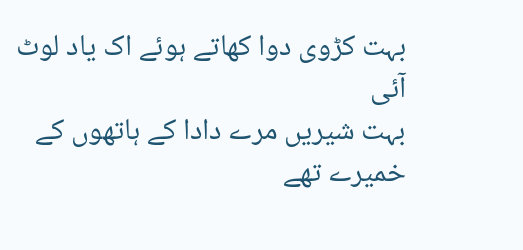بہت کڑوی دوا کھاتے ہوئے اک یاد لوٹ آئی
بہت شیریں مرے دادا کے ہاتھوں کے خمیرے تھے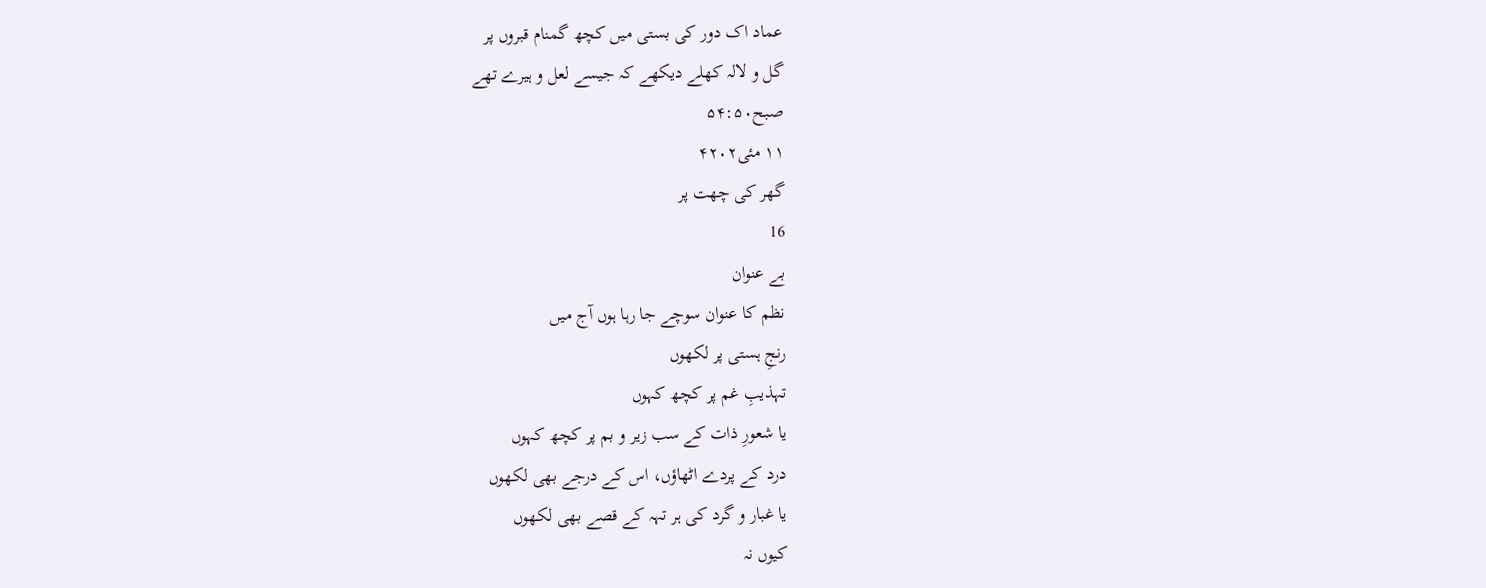عماد اک دور کی بستی میں کچھ گمنام قبروں پر
گل و لالہ کھلے دیکھے کہ جیسے لعل و ہیرے تھے
صبح۵۴:۵۰
۱۱ مئی۴۲۰۲
گھر کی چھت پر
16
بے عنوان
نظم کا عنوان سوچے جا رہا ہوں آج میں
رنجِ ہستی پر لکھوں
تہذیبِ غم پر کچھ کہوں
یا شعورِ ذات کے سب زیر و بم پر کچھ کہوں
درد کے پردے اٹھاؤں، اس کے درجے بھی لکھوں
یا غبار و گرد کی ہر تہہ کے قصے بھی لکھوں
کیوں نہ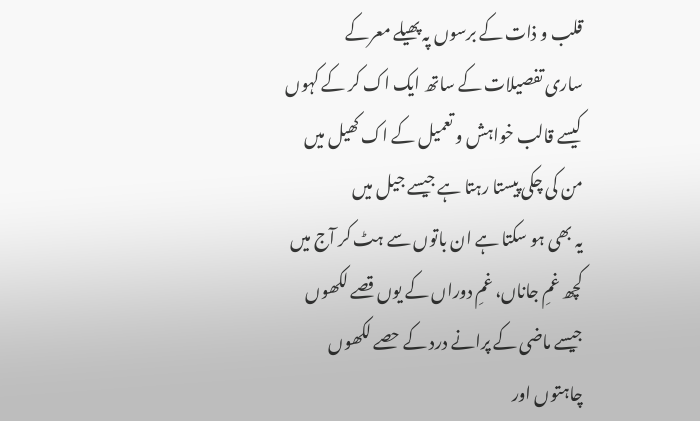قلب و ذات کے برسوں پہ پھیلے معرکے
ساری تفصیلات کے ساتھ ایک اک کر کے کہوں
کیسے قالب خواہش و تعمیل کے اک کھیل میں
من کی چکی پیستا رہتا ہے جیسے جیل میں
یہ بھی ہو سکتا ہے ان باتوں سے ہٹ کر آج میں
کچھ غمِ جاناں، غمِ دوراں کے یوں قصے لکھوں
جیسے ماضی کے پرانے درد کے حصے لکھوں
چاہتوں اور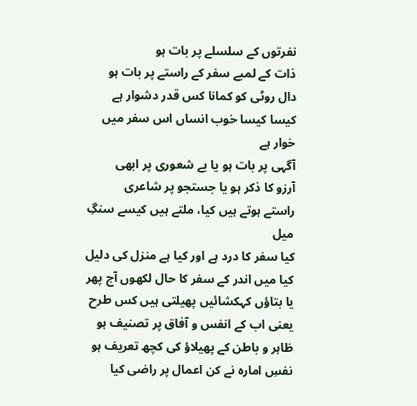نفرتوں کے سلسلے پر بات ہو
ذات کے لمبے سفر کے راستے پر بات ہو
دال روٹی کو کمانا کس قدر دشوار ہے
کیسا کیسا خوب انساں اس سفر میں خوار ہے
آگہی پر بات ہو یا بے شعوری پر ابھی
آرزو کا ذکر ہو یا جستجو پر شاعری
راستے ہوتے ہیں کیا، ملتے ہیں کیسے سنگِ میل
کیا سفر کا درد ہے اور کیا ہے منزل کی دلیل
کیا میں اندر کے سفر کا حال لکھوں آج پھر
یا بتاؤں کہکشائیں پھیلتی ہیں کس طرح
یعنی اب کے انفس و آفاق پر تصنیف ہو
ظاہر و باطن کے پھیلاؤ کی کچھ تعریف ہو
نفسِ امارہ نے کن اعمال پر راضی کیا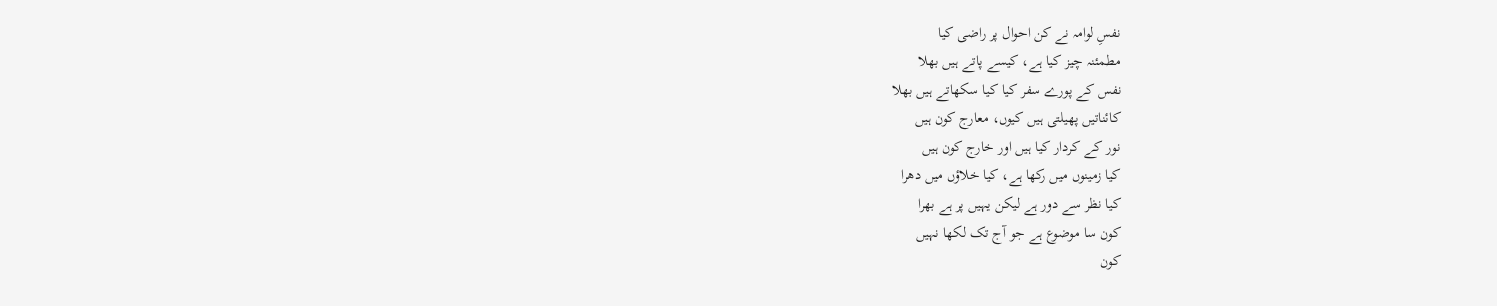نفسِ لوامہ نے کن احوال پر راضی کیا
مطمئنہ چیز کیا ہے، کیسے پاتے ہیں بھلا
نفس کے پورے سفر کیا کیا سکھاتے ہیں بھلا
کائناتیں پھیلتی ہیں کیوں، معارج کون ہیں
نور کے کردار کیا ہیں اور خارج کون ہیں
کیا زمینوں میں رکھا ہے، کیا خلاؤں میں دھرا
کیا نظر سے دور ہے لیکن یہیں پر ہے بھرا
کون سا موضوع ہے جو آج تک لکھا نہیں
کون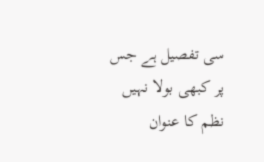سی تفصیل ہے جس پر کبھی بولا نہیں
نظم کا عنوان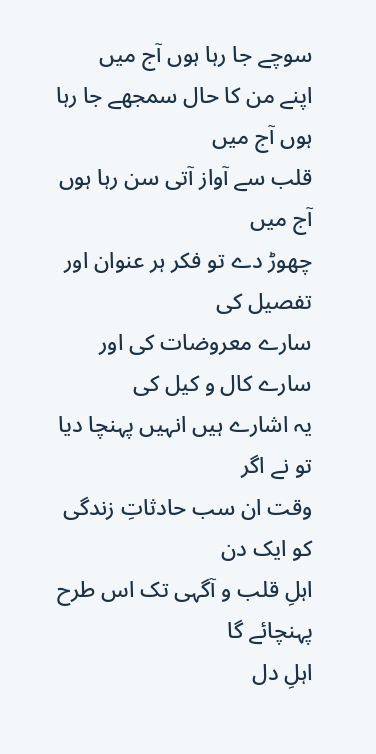سوچے جا رہا ہوں آج میں
اپنے من کا حال سمجھے جا رہا ہوں آج میں
قلب سے آواز آتی سن رہا ہوں آج میں
چھوڑ دے تو فکر ہر عنوان اور تفصیل کی
سارے معروضات کی اور سارے کال و کیل کی
یہ اشارے ہیں انہیں پہنچا دیا تو نے اگر
وقت ان سب حادثاتِ زندگی کو ایک دن
اہلِ قلب و آگہی تک اس طرح پہنچائے گا
اہلِ دل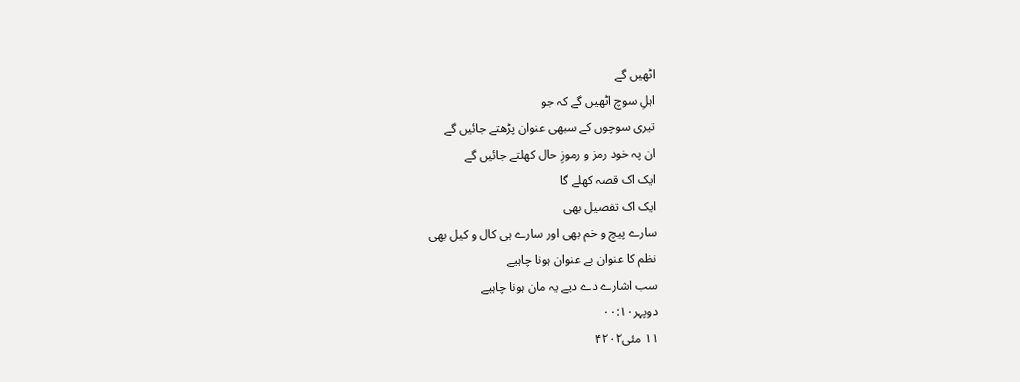اٹھیں گے
اہلِ سوچ اٹھیں گے کہ جو
تیری سوچوں کے سبھی عنوان پڑھتے جائیں گے
ان پہ خود رمز و رموزِ حال کھلتے جائیں گے
ایک اک قصہ کھلے گا
ایک اک تفصیل بھی
سارے پیچ و خم بھی اور سارے ہی کال و کیل بھی
نظم کا عنوان بے عنوان ہونا چاہیے
سب اشارے دے دیے یہ مان ہونا چاہیے
دوپہر۰۰:۱۰
۱۱ مئی۴۲۰۲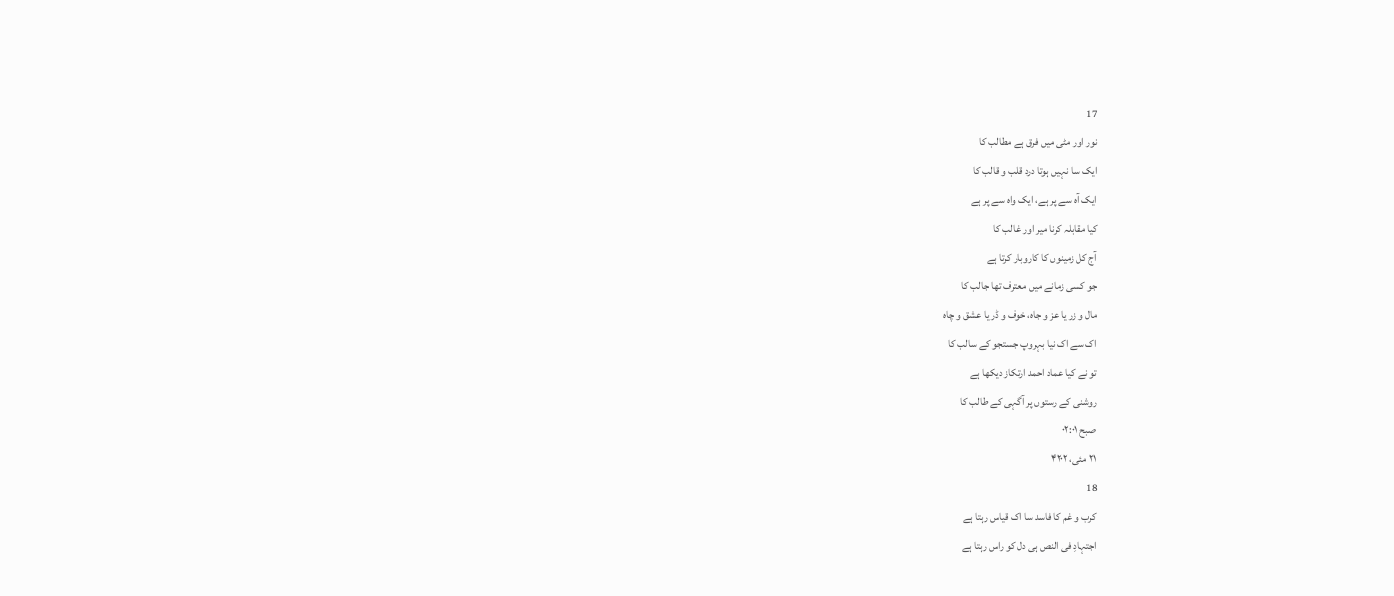17
نور اور مٹی میں فرق ہے مطالب کا
ایک سا نہیں ہوتا درد قلب و قالب کا
ایک آہ سے پر ہے، ایک واہ سے پر ہے
کیا مقابلہ کرنا میر اور غالب کا
آج کل زمینوں کا کاروبار کرتا ہے
جو کسی زمانے میں معترف تھا جالب کا
مال و زر یا عز و جاہ، خوف و ڈر یا عشق و چاہ
اک سے اک نیا بہروپ جستجو کے سالب کا
تو نے کیا عماد احمد ارتکاز دیکھا ہے
روشنی کے رستوں پر آگہی کے طالب کا
صبح ۰۲:۰۱
۲۱ مئی، ۴۲۰۲
18
کرب و غم کا فاسد سا اک قیاس رہتا ہے
اجتہادِ فی النص ہی دل کو راس رہتا ہے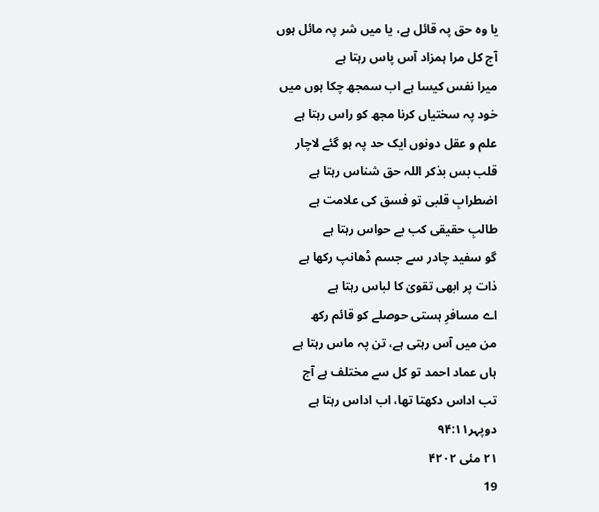یا وہ حق پہ قائل ہے، یا میں شر پہ مائل ہوں
آج کل مرا ہمزاد آس پاس رہتا ہے
میرا نفس کیسا ہے اب سمجھ چکا ہوں میں
خود پہ سختیاں کرنا مجھ کو راس رہتا ہے
علم و عقل دونوں ایک حد پہ ہو گئے لاچار
قلب بس بذکر اللہ حق شناس رہتا ہے
اضطرابِ قلبی تو فسق کی علامت ہے
طالبِ حقیقی کب بے حواس رہتا ہے
گو سفید چادر سے جسم ڈھانپ رکھا ہے
ذات پر ابھی تقویٰ کا لباس رہتا ہے
اے مسافرِ ہستی حوصلے کو قائم رکھ
من میں آس رہتی ہے، تن پہ ماس رہتا ہے
ہاں عماد احمد تو کل سے مختلف ہے آج
تب اداس دکھتا تھا، اب اداس رہتا ہے
دوپہر۹۴:۱۱
۲۱ مئی ۴۲۰۲
19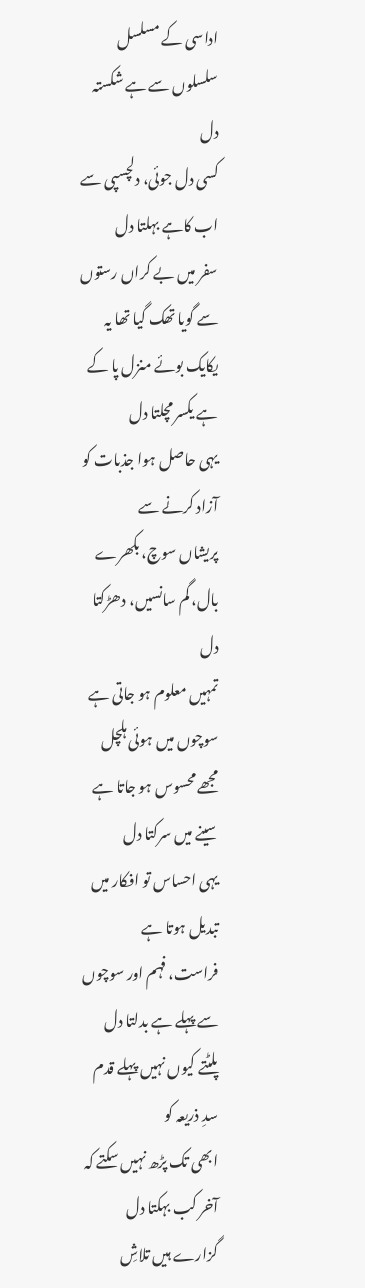اداسی کے مسلسل سلسلوں سے ہے شکستہ دل
کسی دل جوئی، دلچسپی سے اب کاہے بہلتا دل
سفر میں بے کراں رستوں سے گویا تھک گیا تھا یہ
یکایک بوئے منزل پا کے ہے یکسر مچلتا دل
یہی حاصل ہوا جذبات کو آزاد کرنے سے
پریشاں سوچ، بکھرے بال، گم سانسیں، دھڑکتا دل
تمہیں معلوم ہو جاتی ہے سوچوں میں ہوئی ہلچل
مجھے محسوس ہو جاتا ہے سینے میں سرکتا دل
یہی احساس تو افکار میں تبدیل ہوتا ہے
فراست، فہم اور سوچوں سے پہلے ہے بدلتا دل
پلٹتے کیوں نہیں پہلے قدم سدِ ذریعہ کو
ابھی تک پڑھ نہیں سکتے کہ آخر کب بہکتا دل
گزارے ہیں تلاشِ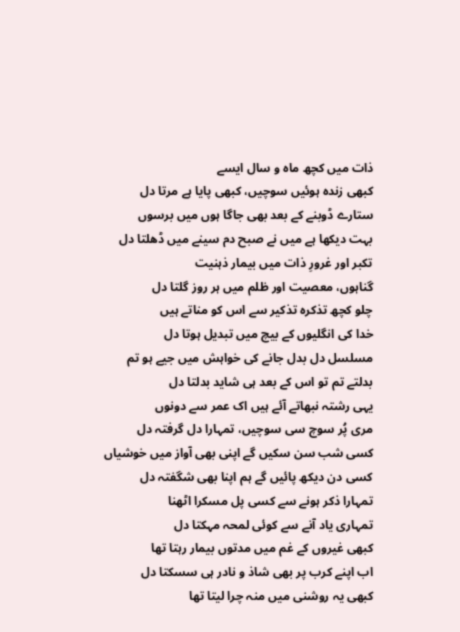ذات میں کچھ ماہ و سال ایسے
کبھی زندہ ہوئیں سوچیں، کبھی پایا ہے مرتا دل
ستارے ڈوبنے کے بعد بھی جاگا ہوں میں برسوں
بہت دیکھا ہے میں نے صبح دم سینے میں ڈھلتا دل
تکبر اور غرورِ ذات میں بیمار ذہنیت
گناہوں، معصیت اور ظلم میں ہر روز گلتا دل
چلو کچھ تذکرہ تذکیر سے اس کو مناتے ہیں
خدا کی انگلیوں کے بیچ میں تبدیل ہوتا دل
مسلسل دل بدل جانے کی خواہش میں جیے ہو تم
بدلتے تم تو اس کے بعد ہی شاید بدلتا دل
یہی رشتہ نبھاتے آئے ہیں اک عمر سے دونوں
مری پُر سوچ سی سوچیں، تمہارا دل گرفتہ دل
کسی شب سن سکیں گے اپنی بھی آواز میں خوشیاں
کسی دن دیکھ پائیں گے ہم اپنا بھی شگفتہ دل
تمہارا ذکر ہونے سے کسی پل مسکرا اٹھنا
تمہاری یاد آنے سے کوئی لمحہ مہکتا دل
کبھی غیروں کے غم میں مدتوں بیمار رہتا تھا
اب اپنے کرب پر بھی شاذ و نادر ہی سسکتا دل
کبھی یہ روشنی میں منہ چرا لیتا تھا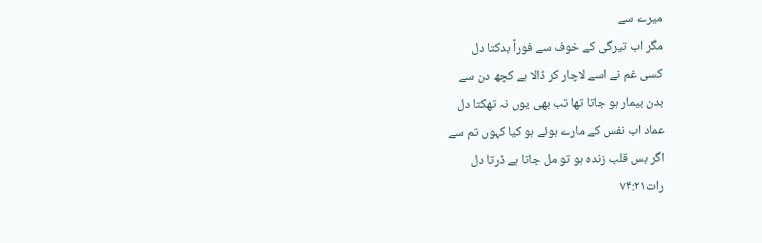میرے سے
مگر اب تیرگی کے خوف سے فوراً بدکتا دل
کسی غم نے اسے لاچار کر ڈالا ہے کچھ دن سے
بدن بیمار ہو جاتا تھا تب بھی یوں نہ تھکتا دل
عماد اب نفس کے مارے ہوئے ہو کیا کہوں تم سے
اگر بس قلب زندہ ہو تو مل جاتا ہے ڈرتا دل
رات۷۴:۲۱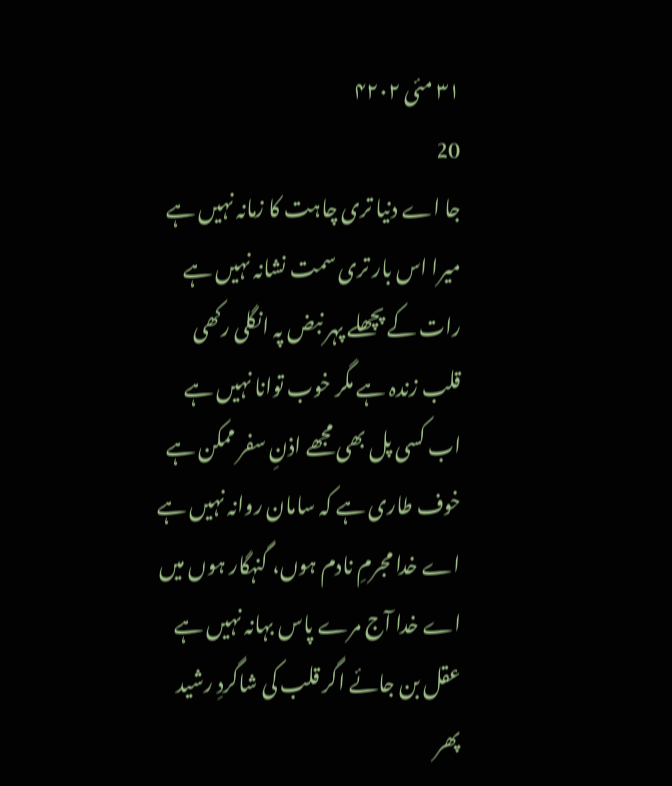۳۱ مئی ۴۲۰۲
20
جا اے دنیا تری چاہت کا زمانہ نہیں ہے
میرا اس بار تری سمت نشانہ نہیں ہے
رات کے پچھلے پہر نبض پہ انگلی رکھی
قلب زندہ ہے مگر خوب توانا نہیں ہے
اب کسی پل بھی مجھے اذنِ سفر ممکن ہے
خوف طاری ہے کہ سامان روانہ نہیں ہے
اے خدا مجرمِ نادم ہوں، گنہگار ہوں میں
اے خدا آج مرے پاس بہانہ نہیں ہے
عقل بن جائے اگر قلب کی شاگردِ رشید
پھر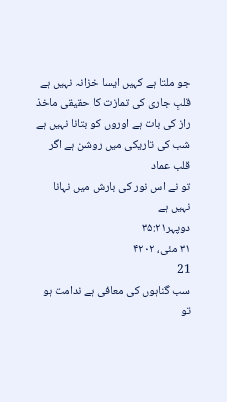جو ملتا ہے کہیں ایسا خزانہ نہیں ہے
قلبِ جاری کی تمازت کا حقیقی ماخذ
راز کی بات ہے اوروں کو بتانا نہیں ہے
شب کی تاریکی میں روشن ہے اگر قلب عماد
تو نے اس نور کی بارش میں نہانا نہیں ہے
دوپہر۳۵:۲۱
۳۱ مئی، ۴۲۰۲
21
سب گناہوں کی معافی ہے ندامت ہو تو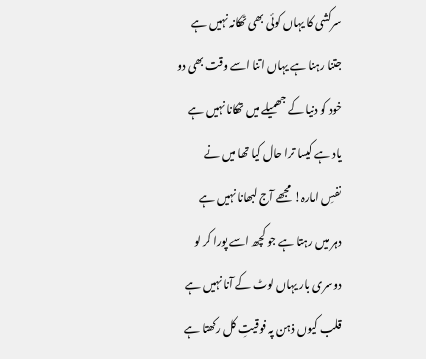سرکشی کا یہاں کوئی بھی ٹھکانہ نہیں ہے
جتنا رہنا ہے یہاں اتنا اسے وقت بھی دو
خود کو دنیا کے جھمیلے میں تھکانا نہیں ہے
یاد ہے کیسا ترا حال کیا تھا میں نے
نفسِ امارہ! مجھے آج لبھانا نہیں ہے
دہر میں رہتا ہے جو کچھ اسے پورا کر لو
دوسری بار یہاں لوٹ کے آنا نہیں ہے
قلب کیوں ذہن پہ فوقیتِ کل رکھتا ہے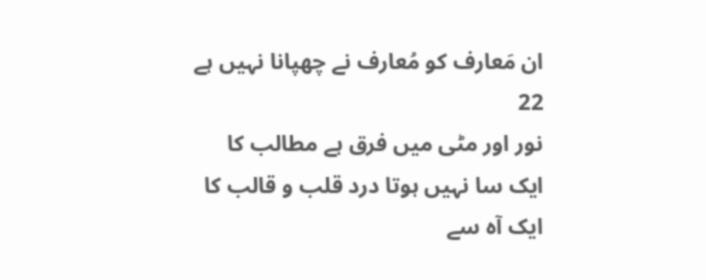ان مَعارف کو مُعارف نے چھپانا نہیں ہے
22
نور اور مٹی میں فرق ہے مطالب کا
ایک سا نہیں ہوتا درد قلب و قالب کا
ایک آہ سے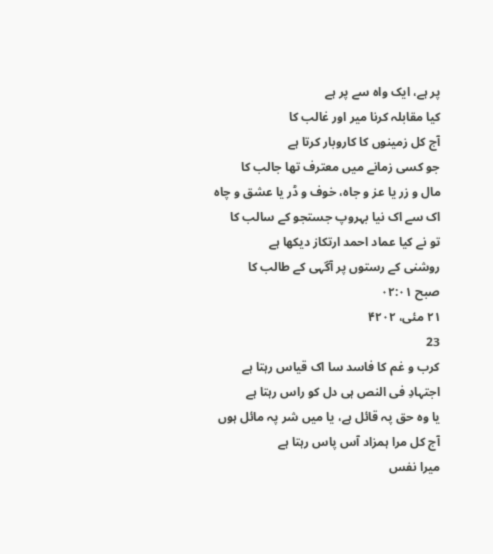پر ہے، ایک واہ سے پر ہے
کیا مقابلہ کرنا میر اور غالب کا
آج کل زمینوں کا کاروبار کرتا ہے
جو کسی زمانے میں معترف تھا جالب کا
مال و زر یا عز و جاہ، خوف و ڈر یا عشق و چاہ
اک سے اک نیا بہروپ جستجو کے سالب کا
تو نے کیا عماد احمد ارتکاز دیکھا ہے
روشنی کے رستوں پر آگہی کے طالب کا
صبح ۰۲:۰۱
۲۱ مئی، ۴۲۰۲
23
کرب و غم کا فاسد سا اک قیاس رہتا ہے
اجتہادِ فی النص ہی دل کو راس رہتا ہے
یا وہ حق پہ قائل ہے، یا میں شر پہ مائل ہوں
آج کل مرا ہمزاد آس پاس رہتا ہے
میرا نفس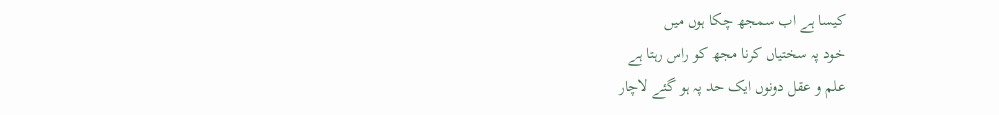کیسا ہے اب سمجھ چکا ہوں میں
خود پہ سختیاں کرنا مجھ کو راس رہتا ہے
علم و عقل دونوں ایک حد پہ ہو گئے لاچار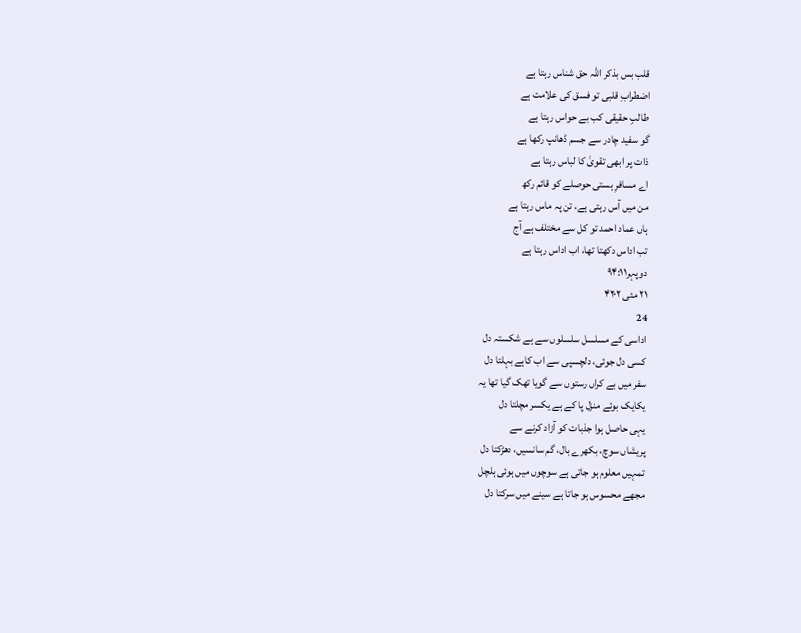قلب بس بذکر اللہ حق شناس رہتا ہے
اضطرابِ قلبی تو فسق کی علامت ہے
طالبِ حقیقی کب بے حواس رہتا ہے
گو سفید چادر سے جسم ڈھانپ رکھا ہے
ذات پر ابھی تقویٰ کا لباس رہتا ہے
اے مسافرِ ہستی حوصلے کو قائم رکھ
من میں آس رہتی ہے، تن پہ ماس رہتا ہے
ہاں عماد احمد تو کل سے مختلف ہے آج
تب اداس دکھتا تھا، اب اداس رہتا ہے
دوپہر۹۴:۱۱
۲۱ مئی ۴۲۰۲
24
اداسی کے مسلسل سلسلوں سے ہے شکستہ دل
کسی دل جوئی، دلچسپی سے اب کاہے بہلتا دل
سفر میں بے کراں رستوں سے گویا تھک گیا تھا یہ
یکایک بوئے منزل پا کے ہے یکسر مچلتا دل
یہی حاصل ہوا جذبات کو آزاد کرنے سے
پریشاں سوچ، بکھرے بال، گم سانسیں، دھڑکتا دل
تمہیں معلوم ہو جاتی ہے سوچوں میں ہوئی ہلچل
مجھے محسوس ہو جاتا ہے سینے میں سرکتا دل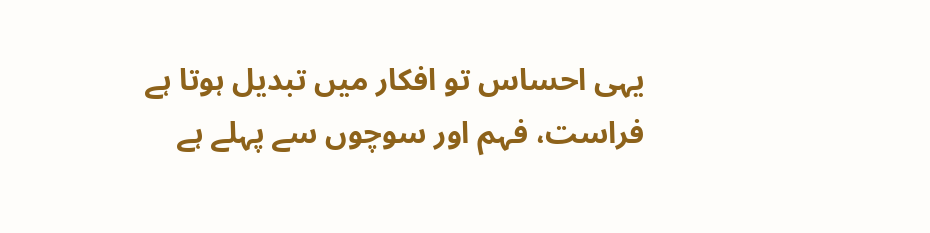یہی احساس تو افکار میں تبدیل ہوتا ہے
فراست، فہم اور سوچوں سے پہلے ہے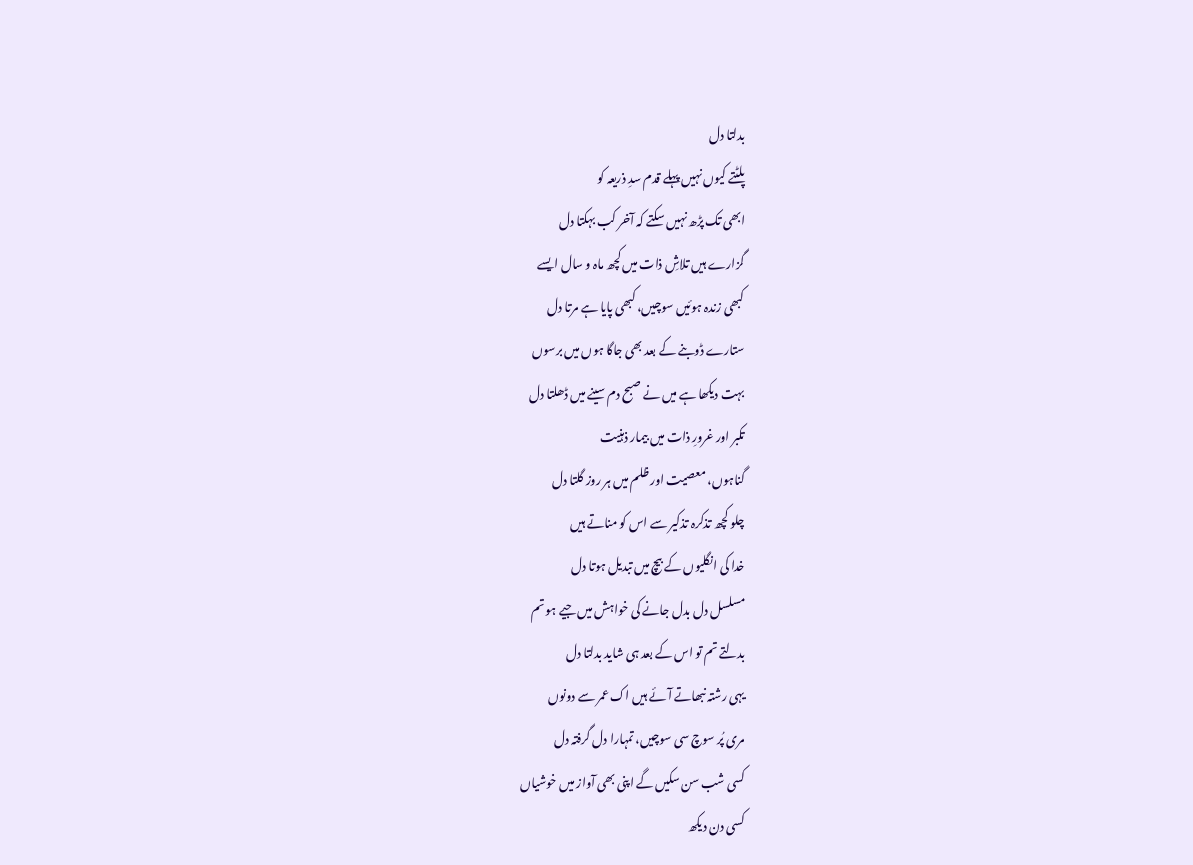بدلتا دل
پلٹتے کیوں نہیں پہلے قدم سدِ ذریعہ کو
ابھی تک پڑھ نہیں سکتے کہ آخر کب بہکتا دل
گزارے ہیں تلاشِ ذات میں کچھ ماہ و سال ایسے
کبھی زندہ ہوئیں سوچیں، کبھی پایا ہے مرتا دل
ستارے ڈوبنے کے بعد بھی جاگا ہوں میں برسوں
بہت دیکھا ہے میں نے صبح دم سینے میں ڈھلتا دل
تکبر اور غرورِ ذات میں بیمار ذہنیت
گناہوں، معصیت اور ظلم میں ہر روز گلتا دل
چلو کچھ تذکرہ تذکیر سے اس کو مناتے ہیں
خدا کی انگلیوں کے بیچ میں تبدیل ہوتا دل
مسلسل دل بدل جانے کی خواہش میں جیے ہو تم
بدلتے تم تو اس کے بعد ہی شاید بدلتا دل
یہی رشتہ نبھاتے آئے ہیں اک عمر سے دونوں
مری پُر سوچ سی سوچیں، تمہارا دل گرفتہ دل
کسی شب سن سکیں گے اپنی بھی آواز میں خوشیاں
کسی دن دیکھ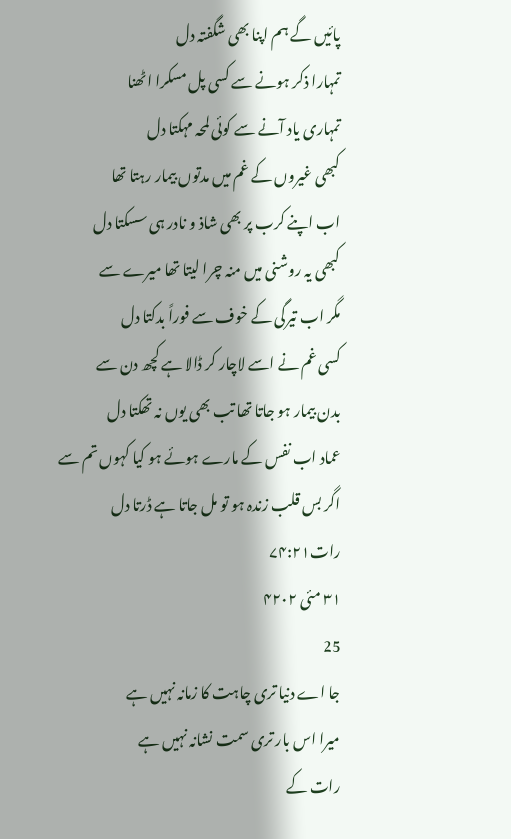پائیں گے ہم اپنا بھی شگفتہ دل
تمہارا ذکر ہونے سے کسی پل مسکرا اٹھنا
تمہاری یاد آنے سے کوئی لمحہ مہکتا دل
کبھی غیروں کے غم میں مدتوں بیمار رہتا تھا
اب اپنے کرب پر بھی شاذ و نادر ہی سسکتا دل
کبھی یہ روشنی میں منہ چرا لیتا تھا میرے سے
مگر اب تیرگی کے خوف سے فوراً بدکتا دل
کسی غم نے اسے لاچار کر ڈالا ہے کچھ دن سے
بدن بیمار ہو جاتا تھا تب بھی یوں نہ تھکتا دل
عماد اب نفس کے مارے ہوئے ہو کیا کہوں تم سے
اگر بس قلب زندہ ہو تو مل جاتا ہے ڈرتا دل
رات۷۴:۲۱
۳۱ مئی ۴۲۰۲
25
جا اے دنیا تری چاہت کا زمانہ نہیں ہے
میرا اس بار تری سمت نشانہ نہیں ہے
رات کے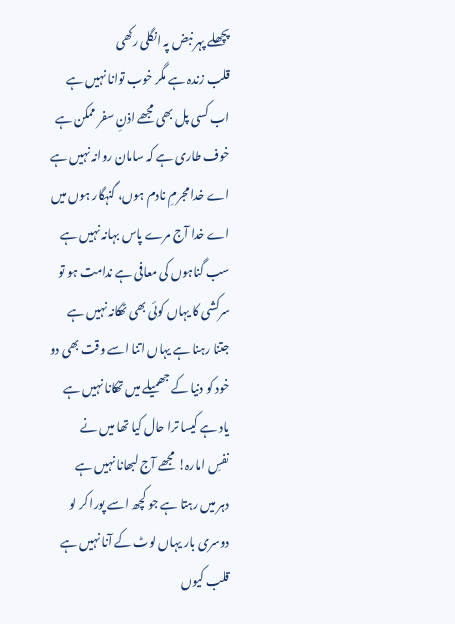پچھلے پہر نبض پہ انگلی رکھی
قلب زندہ ہے مگر خوب توانا نہیں ہے
اب کسی پل بھی مجھے اذنِ سفر ممکن ہے
خوف طاری ہے کہ سامان روانہ نہیں ہے
اے خدا مجرمِ نادم ہوں، گنہگار ہوں میں
اے خدا آج مرے پاس بہانہ نہیں ہے
سب گناہوں کی معافی ہے ندامت ہو تو
سرکشی کا یہاں کوئی بھی ٹھکانہ نہیں ہے
جتنا رہنا ہے یہاں اتنا اسے وقت بھی دو
خود کو دنیا کے جھمیلے میں تھکانا نہیں ہے
یاد ہے کیسا ترا حال کیا تھا میں نے
نفسِ امارہ! مجھے آج لبھانا نہیں ہے
دہر میں رہتا ہے جو کچھ اسے پورا کر لو
دوسری بار یہاں لوٹ کے آنا نہیں ہے
قلب کیوں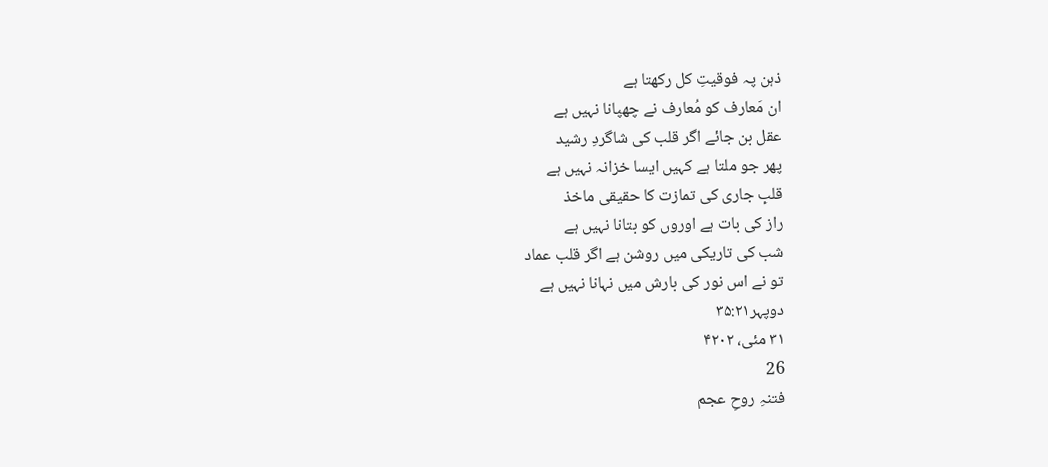ذہن پہ فوقیتِ کل رکھتا ہے
ان مَعارف کو مُعارف نے چھپانا نہیں ہے
عقل بن جائے اگر قلب کی شاگردِ رشید
پھر جو ملتا ہے کہیں ایسا خزانہ نہیں ہے
قلبِ جاری کی تمازت کا حقیقی ماخذ
راز کی بات ہے اوروں کو بتانا نہیں ہے
شب کی تاریکی میں روشن ہے اگر قلب عماد
تو نے اس نور کی بارش میں نہانا نہیں ہے
دوپہر۳۵:۲۱
۳۱ مئی، ۴۲۰۲
26
فتنہِ روحِ عجم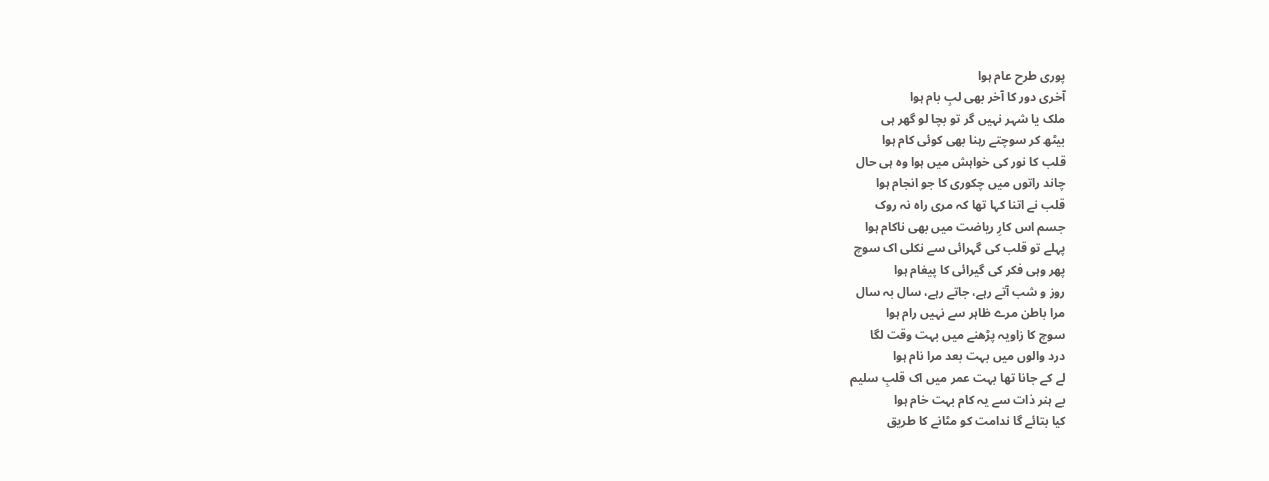پوری طرح عام ہوا
آخری دور کا آخر بھی لبِ بام ہوا
ملک یا شہر نہیں گر تو بچا لو گھر ہی
بیٹھ کر سوچتے رہنا بھی کوئی کام ہوا
قلب کا نور کی خواہش میں ہوا وہ ہی حال
چاند راتوں میں چکوری کا جو انجام ہوا
قلب نے اتنا کہا تھا کہ مری راہ نہ روک
جسم اس کارِ ریاضت میں بھی ناکام ہوا
پہلے تو قلب کی گہرائی سے نکلی اک سوچ
پھر وہی فکر کی گیرائی کا پیغام ہوا
روز و شب آتے رہے، جاتے رہے، سال بہ سال
مرا باطن مرے ظاہر سے نہیں رام ہوا
سوچ کا زاویہ پڑھنے میں بہت وقت لگا
درد والوں میں بہت بعد مرا نام ہوا
لے کے جانا تھا بہت عمر میں اک قلبِ سلیم
بے ہنر ذات سے یہ کام بہت خام ہوا
کیا بتائے گا ندامت کو مٹانے کا طریق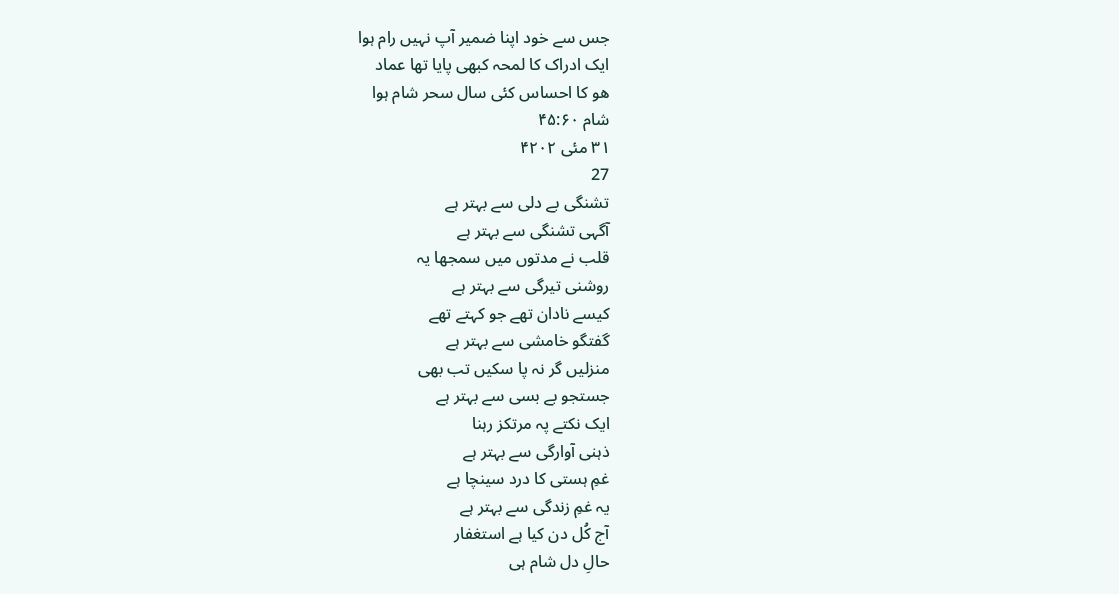جس سے خود اپنا ضمیر آپ نہیں رام ہوا
ایک ادراک کا لمحہ کبھی پایا تھا عماد
ھو کا احساس کئی سال سحر شام ہوا
شام ۴۵:۶۰
۳۱ مئی ۴۲۰۲
27
تشنگی بے دلی سے بہتر ہے
آگہی تشنگی سے بہتر ہے
قلب نے مدتوں میں سمجھا یہ
روشنی تیرگی سے بہتر ہے
کیسے نادان تھے جو کہتے تھے
گفتگو خامشی سے بہتر ہے
منزلیں گر نہ پا سکیں تب بھی
جستجو بے بسی سے بہتر ہے
ایک نکتے پہ مرتکز رہنا
ذہنی آوارگی سے بہتر ہے
غمِ ہستی کا درد سینچا ہے
یہ غمِ زندگی سے بہتر ہے
آج کُل دن کیا ہے استغفار
حالِ دل شام ہی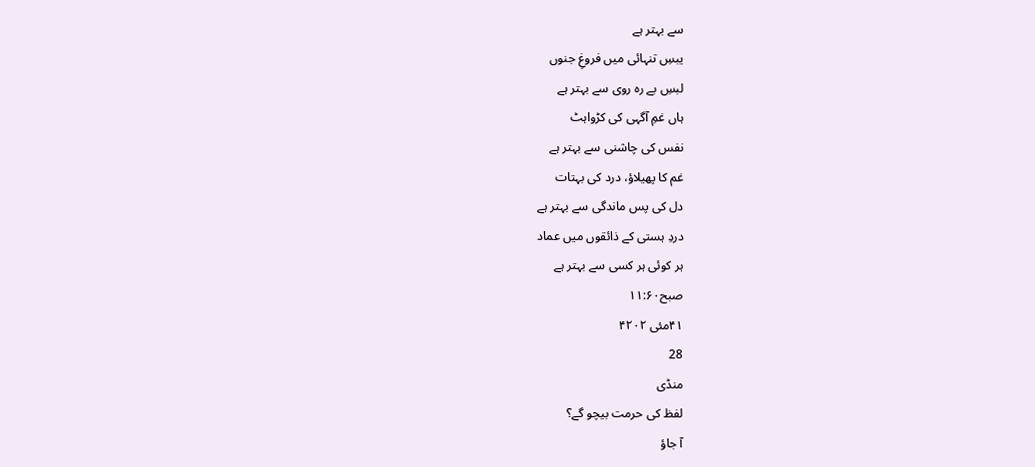سے بہتر ہے
یبسِ تنہائی میں فروغِ جنوں
لبسِ بے رہ روی سے بہتر ہے
ہاں غمِ آگہی کی کڑواہٹ
نفس کی چاشنی سے بہتر ہے
غم کا پھیلاؤ، درد کی بہتات
دل کی پس ماندگی سے بہتر ہے
دردِ ہستی کے ذائقوں میں عماد
ہر کوئی ہر کسی سے بہتر ہے
صبح۱۱:۶۰
۴۱مئی ۴۲۰۲
28
منڈی
لفظ کی حرمت بیچو گے؟
آ جاؤ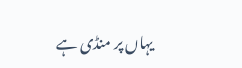یہاں پر منڈی ہے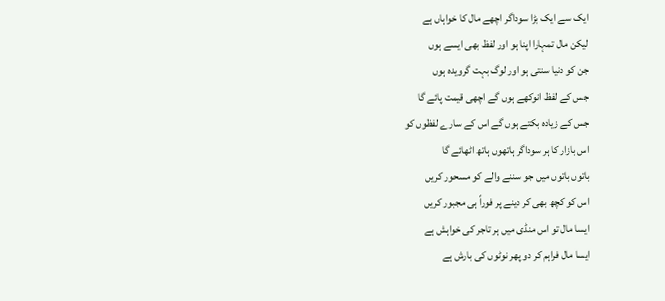ایک سے ایک بڑا سوداگر اچھے مال کا خواہاں ہے
لیکن مال تمہارا اپنا ہو اور لفظ بھی ایسے ہوں
جن کو دنیا سنتی ہو اور لوگ بہت گرویدہ ہوں
جس کے لفظ انوکھے ہوں گے اچھی قیمت پائے گا
جس کے زیادہ بکتے ہوں گے اس کے سارے لفظوں کو
اس بازار کا ہر سوداگر ہاتھوں ہاتھ اٹھائے گا
باتوں باتوں میں جو سننے والے کو مسحور کریں
اس کو کچھ بھی کر دینے پر فوراً ہی مجبور کریں
ایسا مال تو اس منڈی میں ہر تاجر کی خواہش ہے
ایسا مال فراہم کر دو پھر نوٹوں کی بارش ہے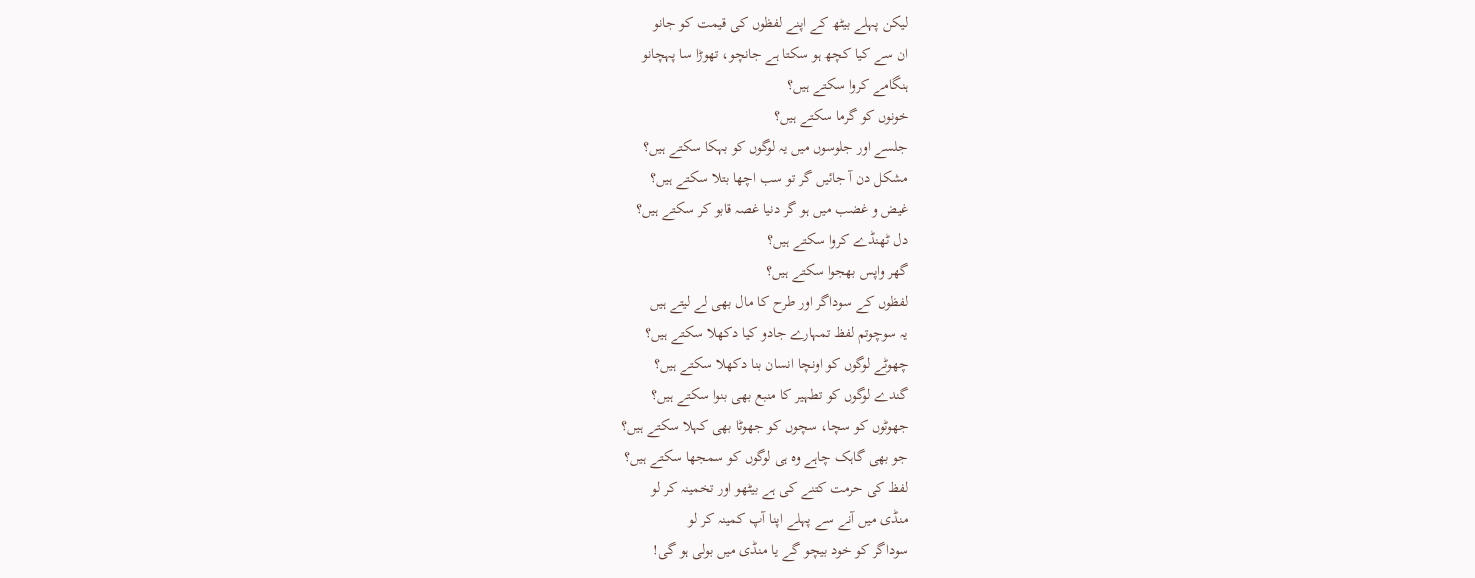لیکن پہلے بیٹھ کے اپنے لفظوں کی قیمت کو جانو
ان سے کیا کچھ ہو سکتا ہے جانچو، تھوڑا سا پہچانو
ہنگامے کروا سکتے ہیں؟
خونوں کو گرما سکتے ہیں؟
جلسے اور جلوسوں میں یہ لوگوں کو بہکا سکتے ہیں؟
مشکل دن آ جائیں گر تو سب اچھا بتلا سکتے ہیں؟
غیض و غضب میں ہو گر دنیا غصہ قابو کر سکتے ہیں؟
دل ٹھنڈے کروا سکتے ہیں؟
گھر واپس بھجوا سکتے ہیں؟
لفظوں کے سوداگر اور طرح کا مال بھی لے لیتے ہیں
یہ سوچوتم لفظ تمہارے جادو کیا دکھلا سکتے ہیں؟
چھوٹے لوگوں کو اونچا انسان بنا دکھلا سکتے ہیں؟
گندے لوگوں کو تطہیر کا منبع بھی بنوا سکتے ہیں؟
جھوٹوں کو سچا، سچوں کو جھوٹا بھی کہلا سکتے ہیں؟
جو بھی گاہک چاہے وہ ہی لوگوں کو سمجھا سکتے ہیں؟
لفظ کی حرمت کتنے کی ہے بیٹھو اور تخمینہ کر لو
منڈی میں آنے سے پہلے اپنا آپ کمینہ کر لو
سوداگر کو خود بیچو گے یا منڈی میں بولی ہو گی!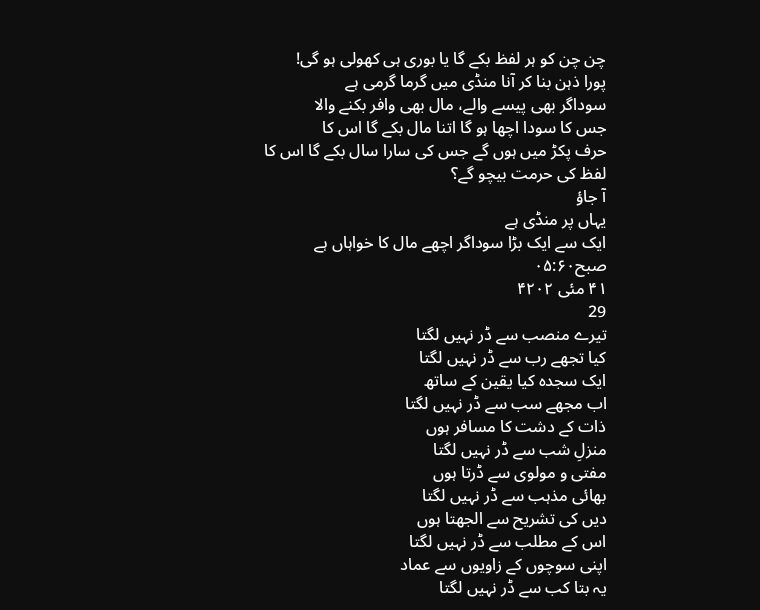چن چن کو ہر لفظ بکے گا یا بوری ہی کھولی ہو گی!
پورا ذہن بنا کر آنا منڈی میں گرما گرمی ہے
سوداگر بھی پیسے والے، مال بھی وافر بکنے والا
جس کا سودا اچھا ہو گا اتنا مال بکے گا اس کا
حرف پکڑ میں ہوں گے جس کی سارا سال بکے گا اس کا
لفظ کی حرمت بیچو گے؟
آ جاؤ
یہاں پر منڈی ہے
ایک سے ایک بڑا سوداگر اچھے مال کا خواہاں ہے
صبح۰۵:۶۰
۴۱ مئی ۴۲۰۲
29
تیرے منصب سے ڈر نہیں لگتا
کیا تجھے رب سے ڈر نہیں لگتا
ایک سجدہ کیا یقین کے ساتھ
اب مجھے سب سے ڈر نہیں لگتا
ذات کے دشت کا مسافر ہوں
منزلِ شب سے ڈر نہیں لگتا
مفتی و مولوی سے ڈرتا ہوں
بھائی مذہب سے ڈر نہیں لگتا
دیں کی تشریح سے الجھتا ہوں
اس کے مطلب سے ڈر نہیں لگتا
اپنی سوچوں کے زاویوں سے عماد
یہ بتا کب سے ڈر نہیں لگتا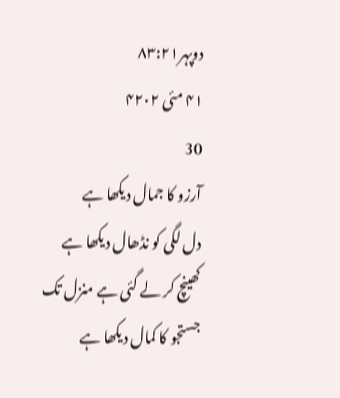دوپہر۸۳:۲۱
۴۱ مئی ۴۲۰۲
30
آرزو کا جمال دیکھا ہے
دل لگی کو نڈھال دیکھا ہے
کھینچ کر لے گئی ہے منزل تک
جستجو کا کمال دیکھا ہے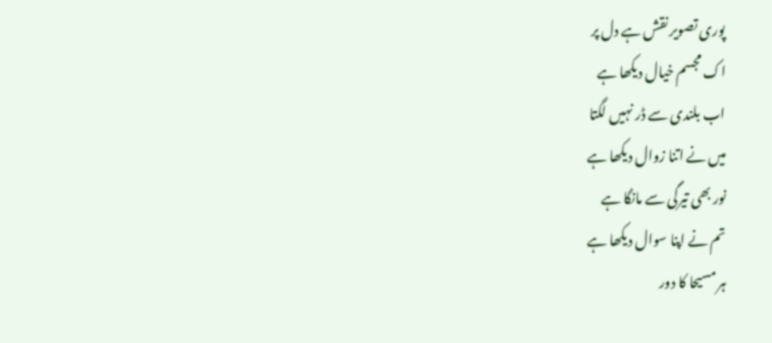پوری تصویر نقش ہے دل پر
اک مجسم خیال دیکھا ہے
اب بلندی سے ڈر نہیں لگتا
میں نے اتنا زوال دیکھا ہے
نور بھی تیرگی سے مانگا ہے
تم نے اپنا سوال دیکھا ہے
ہر مسیحا کا دور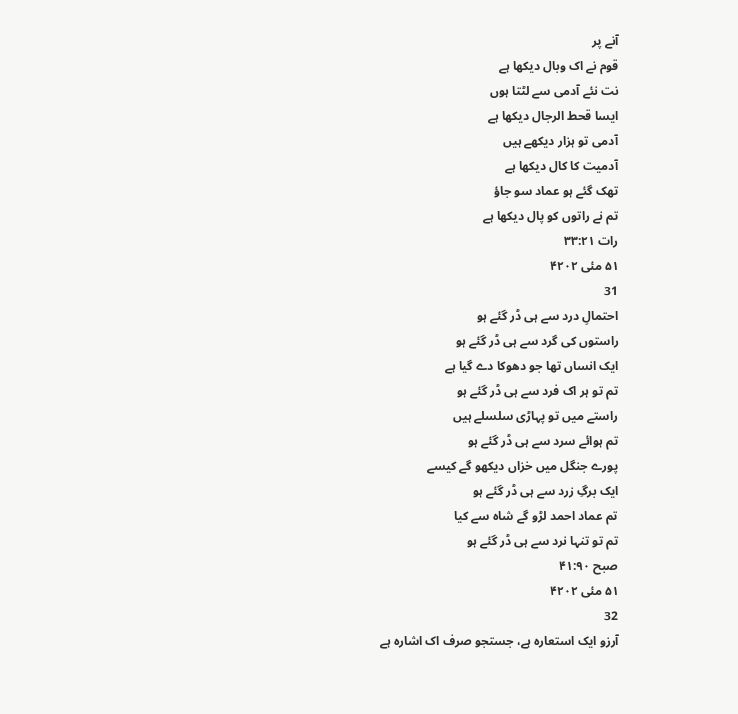آنے پر
قوم نے اک وبال دیکھا ہے
نت نئے آدمی سے لٹتا ہوں
ایسا قحط الرجال دیکھا ہے
آدمی تو ہزار دیکھے ہیں
آدمیت کا کال دیکھا ہے
تھک گئے ہو عماد سو جاؤ
تم نے راتوں کو پال دیکھا ہے
رات ۳۳:۲۱
۵۱ مئی ۴۲۰۲
31
احتمالِ درد سے ہی ڈر گئے ہو
راستوں کی گرد سے ہی ڈر گئے ہو
ایک انساں تھا جو دھوکا دے گیا ہے
تم تو ہر اک فرد سے ہی ڈر گئے ہو
راستے میں تو پہاڑی سلسلے ہیں
تم ہوائے سرد سے ہی ڈر گئے ہو
پورے جنگل میں خزاں دیکھو گے کیسے
ایک برگِ زرد سے ہی ڈر گئے ہو
تم عماد احمد لڑو گے شاہ سے کیا
تم تو تنہا نرد سے ہی ڈر گئے ہو
صبح ۴۱:۹۰
۵۱ مئی ۴۲۰۲
32
آرزو ایک استعارہ ہے، جستجو صرف اک اشارہ ہے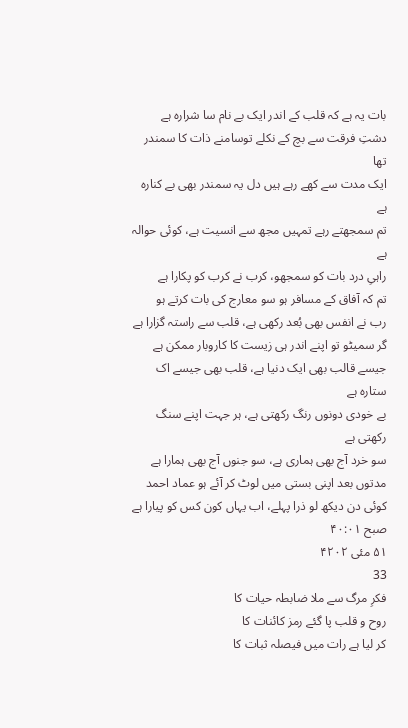بات یہ ہے کہ قلب کے اندر ایک بے نام سا شرارہ ہے
دشتِ فرقت سے بچ کے نکلے توسامنے ذات کا سمندر تھا
ایک مدت سے کھے رہے ہیں دل یہ سمندر بھی بے کنارہ ہے
تم سمجھتے رہے تمہیں مجھ سے انسیت ہے، کوئی حوالہ ہے
راہیِ درد بات کو سمجھو، کرب نے کرب کو پکارا ہے
تم کہ آفاق کے مسافر ہو سو معارج کی بات کرتے ہو
رب نے انفس بھی بُعد رکھی ہے، قلب سے راستہ گزارا ہے
گر سمیٹو تو اپنے اندر ہی زیست کا کاروبار ممکن ہے
جیسے قالب بھی ایک دنیا ہے، قلب بھی جیسے اک ستارہ ہے
بے خودی دونوں رنگ رکھتی ہے، ہر جہت اپنے سنگ رکھتی ہے
سو خرد آج بھی ہماری ہے، سو جنوں آج بھی ہمارا ہے
مدتوں بعد اپنی بستی میں لوٹ کر آئے ہو عماد احمد
کوئی دن دیکھ لو ذرا پہلے، اب یہاں کون کس کو پیارا ہے
صبح ۴۰:۰۱
۵۱ مئی ۴۲۰۲
33
فکرِ مرگ سے ملا ضابطہ حیات کا
روح و قلب پا گئے رمز کائنات کا
کر لیا ہے رات میں فیصلہ ثبات کا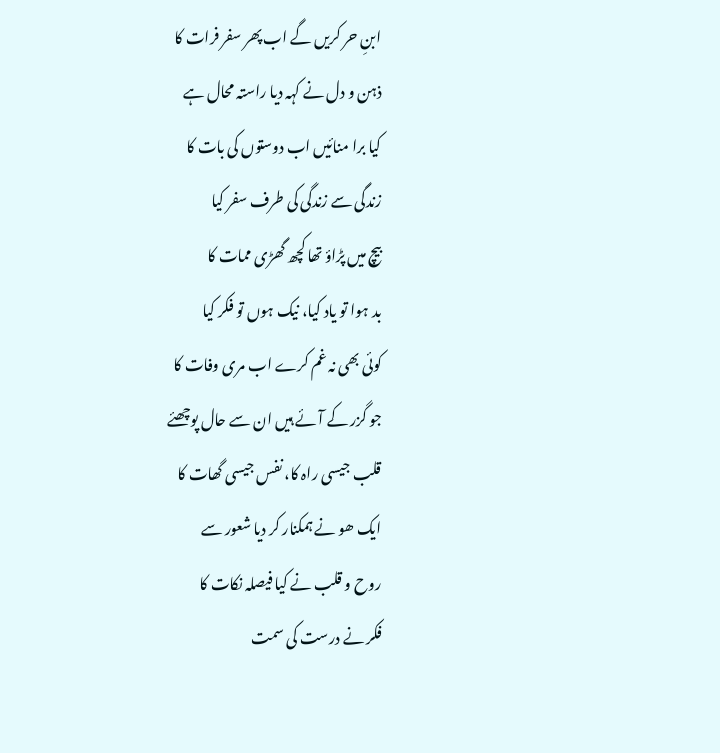ابنِ حر کریں گے اب پھر سفر فرات کا
ذہن و دل نے کہہ دیا راستہ محال ہے
کیا برا منائیں اب دوستوں کی بات کا
زندگی سے زندگی کی طرف سفر کیا
بیچ میں پڑاؤ تھا کچھ گھڑی ممات کا
بد ہوا تو یاد کیا، نیک ہوں تو فکر کیا
کوئی بھی نہ غم کرے اب مری وفات کا
جو گزر کے آئے ہیں ان سے حال پوچھئے
قلب جیسی راہ کا، نفس جیسی گھات کا
ایک ھو نے ہمکنار کر دیا شعور سے
روح و قلب نے کیا فیصلہ نکات کا
فکر نے درست کی سمت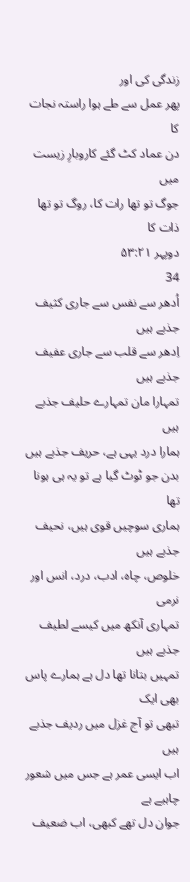زندگی کی اور
پھر عمل سے طے ہوا راستہ نجات کا
دن عماد کٹ گئے کاروبارِ زیست میں
جوگ تو تھا رات کا، روگ تو تھا ذات کا
دوپہر ۵۳:۲۱
34
اُدھر سے نفس سے جاری کثیف جذبے ہیں
اِدھر سے قلب سے جاری عفیف جذبے ہیں
تمہارا مان تمہارے حلیف جذبے ہیں
ہمارا درد یہی ہے، حریف جذبے ہیں
بدن جو ٹوٹ گیا ہے تو یہ ہی ہونا تھا
ہماری سوچیں قوی ہیں، نحیف جذبے ہیں
خلوص، چاہ، ادب، درد، انس اور نرمی
تمہاری آنکھ میں کیسے لطیف جذبے ہیں
تمہیں بتانا تھا دل ہے ہمارے پاس بھی ایک
تبھی تو آج غزل میں ردیف جذبے ہیں
اب ایسی عمر ہے جس میں شعور چاہیے ہے
جوان دل تھے کبھی، اب ضعیف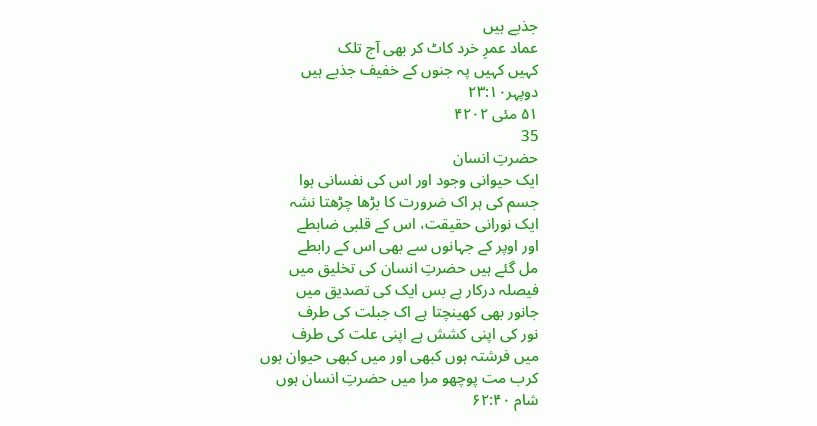جذبے ہیں
عماد عمرِ خرد کاٹ کر بھی آج تلک
کہیں کہیں پہ جنوں کے خفیف جذبے ہیں
دوپہر۲۳:۱۰
۵۱ مئی ۴۲۰۲
35
حضرتِ انسان
ایک حیوانی وجود اور اس کی نفسانی ہوا
جسم کی ہر اک ضرورت کا بڑھا چڑھتا نشہ
ایک نورانی حقیقت، اس کے قلبی ضابطے
اور اوپر کے جہانوں سے بھی اس کے رابطے
مل گئے ہیں حضرتِ انسان کی تخلیق میں
فیصلہ درکار ہے بس ایک کی تصدیق میں
جانور بھی کھینچتا ہے اک جبلت کی طرف
نور کی اپنی کشش ہے اپنی علت کی طرف
میں فرشتہ ہوں کبھی اور میں کبھی حیوان ہوں
کرب مت پوچھو مرا میں حضرتِ انسان ہوں
شام ۶۲:۴۰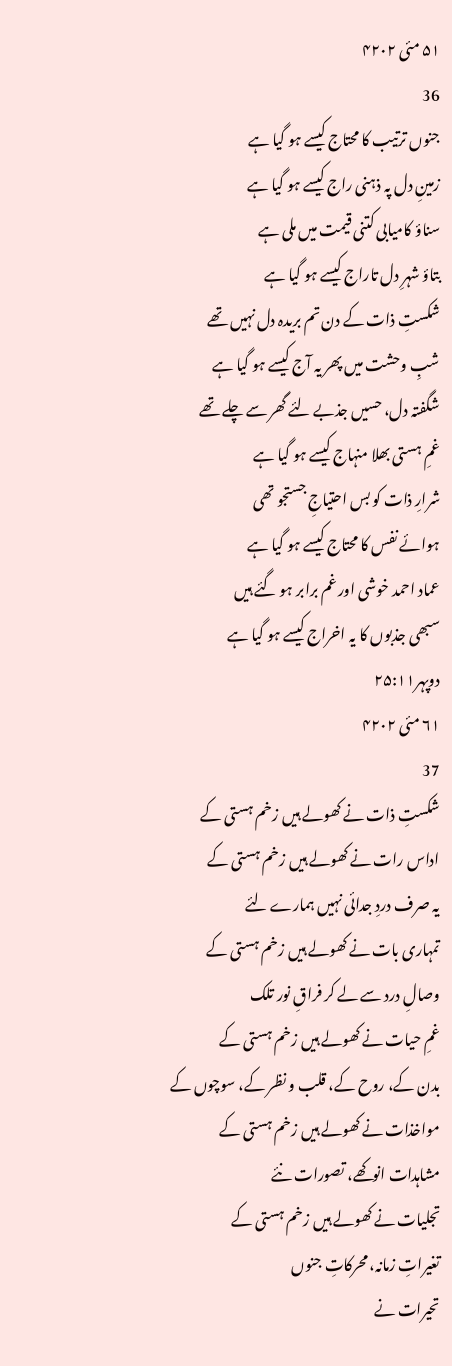۵۱ مئی ۴۲۰۲
36
جنوں ترتیب کا محتاج کیسے ہو گیا ہے
زمینِ دل پہ ذہنی راج کیسے ہو گیا ہے
سناؤ کامیابی کتنی قیمت میں ملی ہے
بتاؤ شہرِ دل تاراج کیسے ہو گیا ہے
شکستِ ذات کے دن تم بریدہ دل نہیں تھے
شبِ وحشت میں پھر یہ آج کیسے ہو گیا ہے
شگفتہ دل، حسیں جذبے لئے گھر سے چلے تھے
غمِ ہستی بھلا منہاج کیسے ہو گیا ہے
شرارِ ذات کو بس احتیاجِ جستجو تھی
ہوائے نفس کا محتاج کیسے ہو گیا ہے
عماد احمد خوشی اور غم برابر ہو گئے ہیں
سبھی جذبوں کا یہ اخراج کیسے ہو گیا ہے
دوپہر۲۵:۱۱
۶۱ مئی ۴۲۰۲
37
شکستِ ذات نے کھولے ہیں زخم ہستی کے
اداس رات نے کھولے ہیں زخم ہستی کے
یہ صرف دردِ جدائی نہیں ہمارے لئے
تمہاری بات نے کھولے ہیں زخم ہستی کے
وصالِ درد سے لے کر فراقِ نور تلک
غمِ حیات نے کھولے ہیں زخم ہستی کے
بدن کے، روح کے، قلب و نظر کے، سوچوں کے
مواخذات نے کھولے ہیں زخم ہستی کے
مشاہدات انوکھے، تصورات نئے
تجلیات نے کھولے ہیں زخم ہستی کے
تغیراتِ زمانہ، محرکاتِ جنوں
تحیرات نے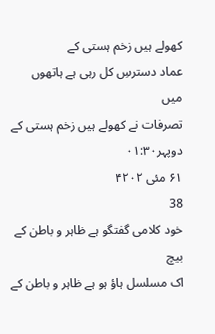کھولے ہیں زخم ہستی کے
عماد دسترسِ کل رہی ہے ہاتھوں میں
تصرفات نے کھولے ہیں زخم ہستی کے
دوپہر۰۱:۳۰
۶۱ مئی ۴۲۰۲
38
خود کلامی گفتگو ہے ظاہر و باطن کے بیچ
اک مسلسل ہاؤ ہو ہے ظاہر و باطن کے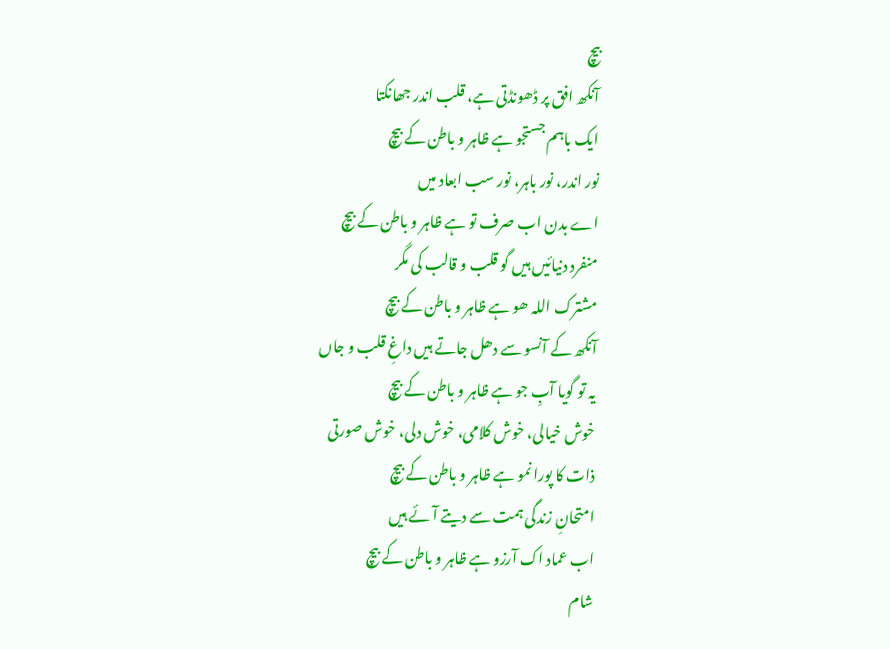بیچ
آنکھ افق پر ڈھونڈتی ہے، قلب اندر جھانکتا
ایک باہم جستجو ہے ظاہر و باطن کے بیچ
نور اندر، نور باہر، نور سب ابعاد میں
اے بدن اب صرف تو ہے ظاہر و باطن کے بیچ
منفرد دنیائیں ہیں گو قلب و قالب کی مگر
مشترک اللہ ھو ہے ظاہر و باطن کے بیچ
آنکھ کے آنسو سے دھل جاتے ہیں داغِ قلب و جاں
یہ تو گویا آبِ جو ہے ظاہر و باطن کے بیچ
خوش خیالی، خوش کلامی، خوش دلی، خوش صورتی
ذات کا پورا نمو ہے ظاہر و باطن کے بیچ
امتحانِ زندگی ہمت سے دیتے آئے ہیں
اب عماد اک آرزو ہے ظاہر و باطن کے بیچ
شام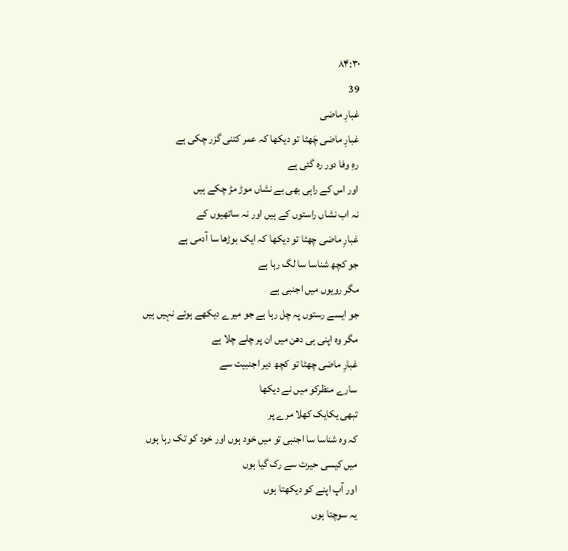۸۴:۳۰
39
غبارِ ماضی
غبارِ ماضی چَھٹا تو دیکھا کہ عمر کتنی گزر چکی ہے
رہِ وفا دور رہ گئی ہے
اور اس کے راہی بھی بے نشاں موڑ مڑ چکے ہیں
نہ اب نشاں راستوں کے ہیں اور نہ ساتھیوں کے
غبارِ ماضی چھٹا تو دیکھا کہ ایک بوڑھا سا آدمی ہے
جو کچھ شناسا سا لگ رہا ہے
مگر رویوں میں اجنبی ہے
جو ایسے رستوں پہ چل رہا ہے جو میرے دیکھے ہوئے نہیں ہیں
مگر وہ اپنی ہی دھن میں ان پر چلے چلا ہے
غبارِ ماضی چھٹا تو کچھ دیر اجنبیت سے
سارے منظرکو میں نے دیکھا
تبھی یکایک کھلا مرے پر
کہ وہ شناسا سا اجنبی تو میں خود ہوں اور خود کو تک رہا ہوں
میں کیسی حیرت سے رک گیا ہوں
اور آپ اپنے کو دیکھتا ہوں
یہ سوچتا ہوں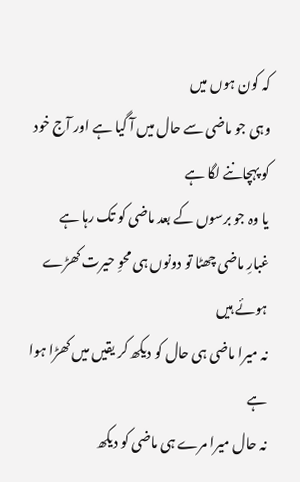کہ کون ہوں میں
وہی جو ماضی سے حال میں آ گیا ہے اور آج خود کو پہچاننے لگا ہے
یا وہ جو برسوں کے بعد ماضی کو تک رہا ہے
غبارِ ماضی چھٹا تو دونوں ہی محوِ حیرت کھڑے ہوئے ہیں
نہ میرا ماضی ہی حال کو دیکھ کر یقیں میں کھڑا ہوا ہے
نہ حال میرا مرے ہی ماضی کو دیکھ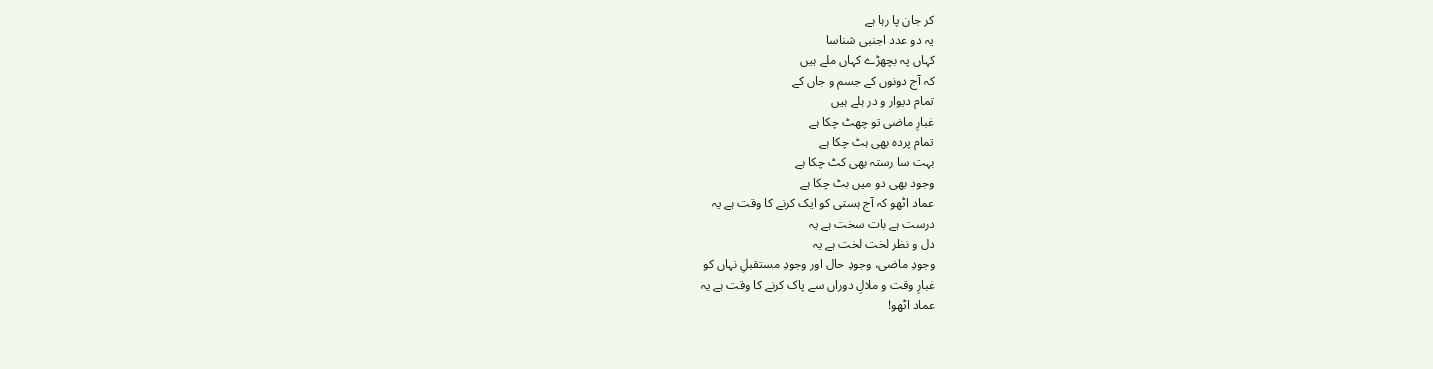کر جان پا رہا ہے
یہ دو عدد اجنبی شناسا
کہاں پہ بچھڑے کہاں ملے ہیں
کہ آج دونوں کے جسم و جاں کے
تمام دیوار و در ہلے ہیں
غبارِ ماضی تو چھٹ چکا ہے
تمام پردہ بھی ہٹ چکا ہے
بہت سا رستہ بھی کٹ چکا ہے
وجود بھی دو میں بٹ چکا ہے
عماد اٹھو کہ آج ہستی کو ایک کرنے کا وقت ہے یہ
درست ہے بات سخت ہے یہ
دل و نظر لخت لخت ہے یہ
وجودِ ماضی، وجودِ حال اور وجودِ مستقبلِ نہاں کو
غبارِ وقت و ملالِ دوراں سے پاک کرنے کا وقت ہے یہ
عماد اٹھو!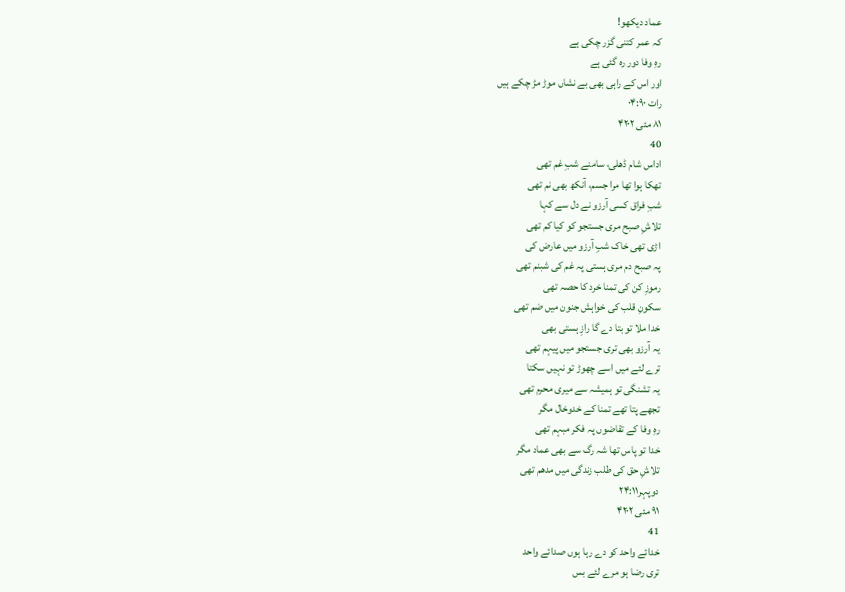عماد دیکھو!
کہ عمر کتنی گزر چکی ہے
رہِ وفا دور رہ گئی ہے
اور اس کے راہی بھی بے نشاں موڑ مڑ چکے ہیں
رات ۰۴:۹۰
۸۱ مئی ۴۲۰۲
40
اداس شام ڈھلی، سامنے شبِ غم تھی
تھکا ہوا تھا مرا جسم، آنکھ بھی نم تھی
شبِ فراق کسی آرزو نے دل سے کہا
تلاشِ صبح مری جستجو کو کیا کم تھی
اڑی تھی خاک شبِ آرزو میں عارض کی
پہ صبح دم مری ہستی پہ غم کی شبنم تھی
رموزِ کن کی تمنا خرد کا حصہ تھی
سکونِ قلب کی خواہش جنون میں ضم تھی
خدا ملا تو بتا دے گا رازِ ہستی بھی
یہ آرزو بھی تری جستجو میں پیہم تھی
ترے لئے میں اسے چھوڑ تو نہیں سکتا
یہ تشنگی تو ہمیشہ سے میری محرم تھی
تجھے پتا تھے تمنا کے خدوخال مگر
رہِ وفا کے تقاضوں پہ فکر مبہم تھی
خدا تو پاس تھا شہ رگ سے بھی عماد مگر
تلاشِ حق کی طلب زندگی میں مدھم تھی
دوپہر۲۴:۱۱
۹۱ مئی ۴۲۰۲
41
خدائے واحد کو دے رہا ہوں صدائے واحد
تری رضا ہو مرے لئے بس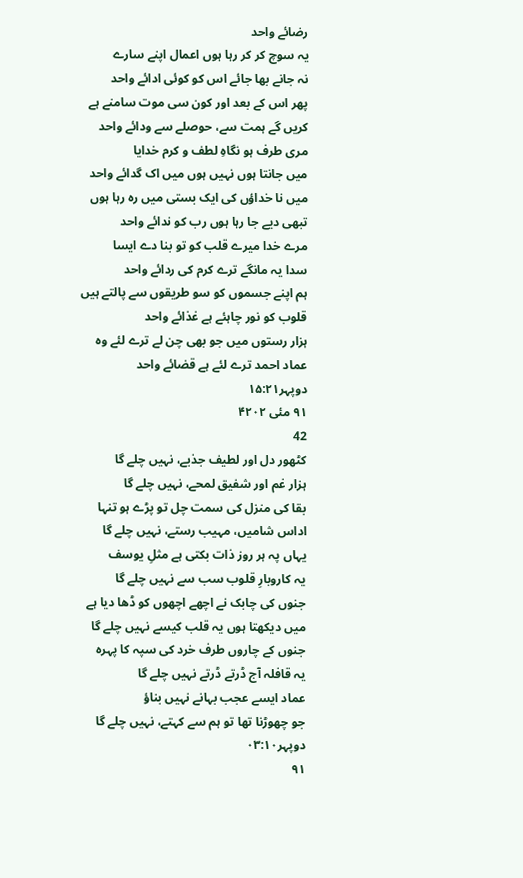رضائے واحد
یہ سوچ کر کر رہا ہوں اعمال اپنے سارے
نہ جانے بھا جائے اس کو کوئی ادائے واحد
پھر اس کے بعد اور کون سی موت سامنے ہے
کریں گے ہمت سے، حوصلے سے ودائے واحد
مری طرف ہو نگاہِ لطف و کرم خدایا
میں جانتا ہوں نہیں ہوں میں اک گدائے واحد
میں نا خداؤں کی ایک بستی میں رہ رہا ہوں
تبھی دیے جا رہا ہوں رب کو ندائے واحد
مرے خدا میرے قلب کو تو بنا دے ایسا
سدا یہ مانگے ترے کرم کی ردائے واحد
ہم اپنے جسموں کو سو طریقوں سے پالتے ہیں
قلوب کو نور چاہئے ہے غذائے واحد
ہزار رستوں میں جو بھی چن لے ترے لئے وہ
عماد احمد ترے لئے ہے قضائے واحد
دوپہر۱۵:۲۱
۹۱ مئی ۴۲۰۲
42
کٹھور دل اور لطیف جذبے، نہیں چلے گا
ہزار غم اور شفیق لمحے، نہیں چلے گا
بقا کی منزل کی سمت چل تو پڑے ہو تنہا
اداس شامیں، مہیب رستے، نہیں چلے گا
یہاں پہ ہر روز ذات بکتی ہے مثلِ یوسف
یہ کاروبارِ قلوب سب سے نہیں چلے گا
جنوں کی چابک نے اچھے اچھوں کو ڈھا دیا ہے
میں دیکھتا ہوں یہ قلب کیسے نہیں چلے گا
جنوں کے چاروں طرف خرد کی سپہ کا پہرہ
یہ قافلہ آج ڈرتے ڈرتے نہیں چلے گا
عماد ایسے عجب بہانے نہیں بناؤ
جو چھوڑنا تھا تو ہم سے کہتے، نہیں چلے گا
دوپہر۰۳:۱۰
۹۱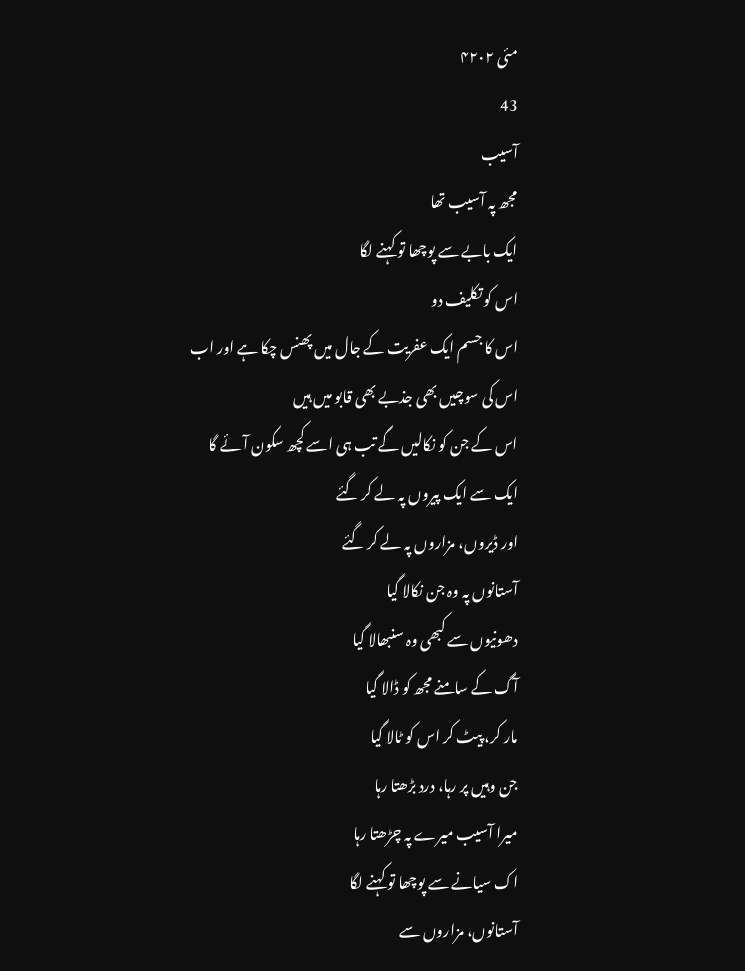مئی ۴۲۰۲
43
آسیب
مجھ پہ آسیب تھا
ایک بابے سے پوچھا تو کہنے لگا
اس کو تکلیف دو
اس کا جسم ایک عفریت کے جال میں پھنس چکا ہے اور اب
اس کی سوچیں بھی جذبے بھی قابو میں ہیں
اس کے جن کو نکالیں گے تب ہی اسے کچھ سکون آئے گا
ایک سے ایک پیروں پہ لے کر گئے
اور ڈیروں، مزاروں پہ لے کر گئے
آستانوں پہ وہ جن نکالا گیا
دھونیوں سے کبھی وہ سنبھالا گیا
آگ کے سامنے مجھ کو ڈالا گیا
مار کر، پیٹ کر اس کو ٹالا گیا
جن وہیں پر رہا، درد بڑھتا رہا
میرا آسیب میرے پہ چڑھتا رہا
اک سیانے سے پوچھا تو کہنے لگا
آستانوں، مزاروں سے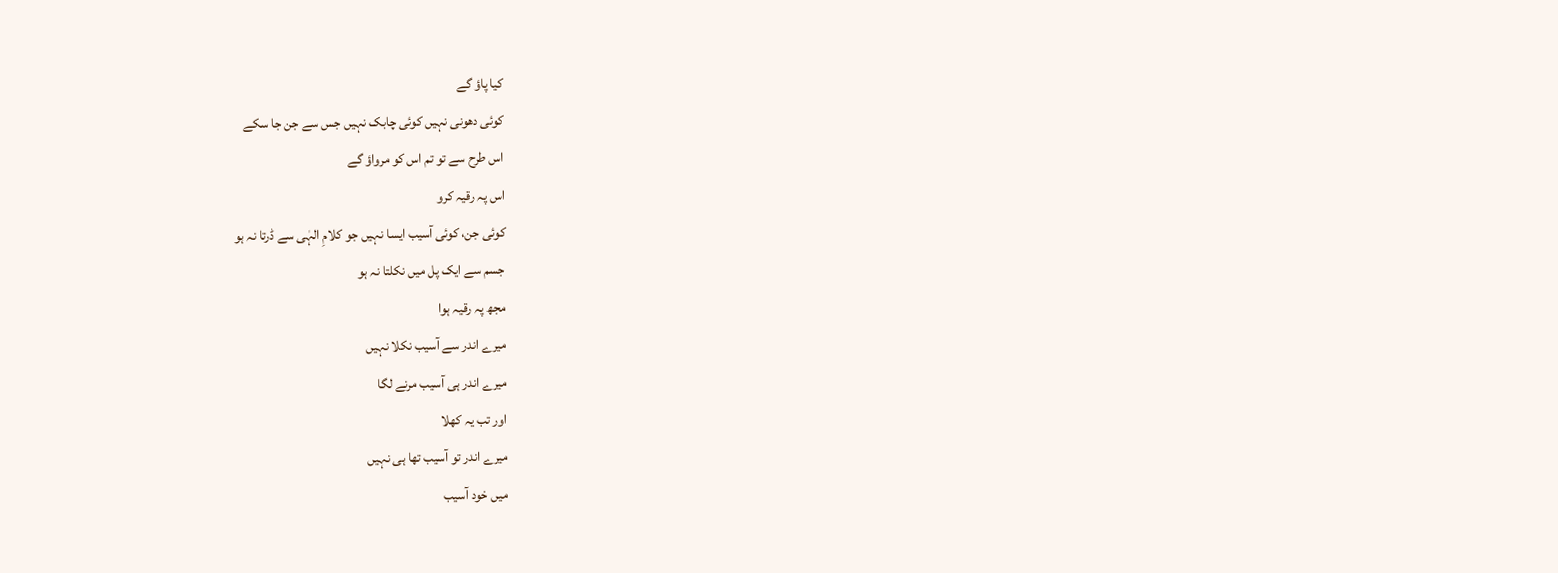کیا پاؤ گے
کوئی دھونی نہیں کوئی چابک نہیں جس سے جن جا سکے
اس طرح سے تو تم اس کو مرواؤ گے
اس پہ رقیہ کرو
کوئی جن، کوئی آسیب ایسا نہیں جو کلامِ الہٰی سے ڈرتا نہ ہو
جسم سے ایک پل میں نکلتا نہ ہو
مجھ پہ رقیہ ہوا
میرے اندر سے آسیب نکلا نہیں
میرے اندر ہی آسیب مرنے لگا
اور تب یہ کھلا
میرے اندر تو آسیب تھا ہی نہیں
میں خود آسیب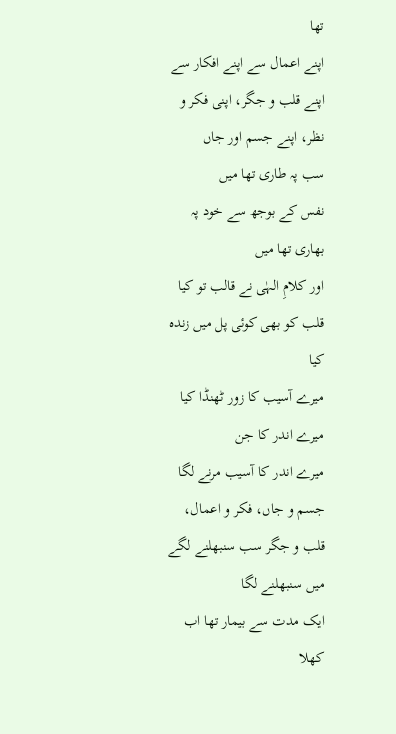تھا
اپنے اعمال سے اپنے افکار سے
اپنے قلب و جگر، اپنی فکر و نظر، اپنے جسم اور جاں
سب پہ طاری تھا میں
نفس کے بوجھ سے خود پہ بھاری تھا میں
اور کلامِ الہٰی نے قالب تو کیا قلب کو بھی کوئی پل میں زندہ کیا
میرے آسیب کا زور ٹھنڈا کیا
میرے اندر کا جن
میرے اندر کا آسیب مرنے لگا
جسم و جاں، فکر و اعمال، قلب و جگر سب سنبھلنے لگے
میں سنبھلنے لگا
ایک مدت سے بیمار تھا اب کھلا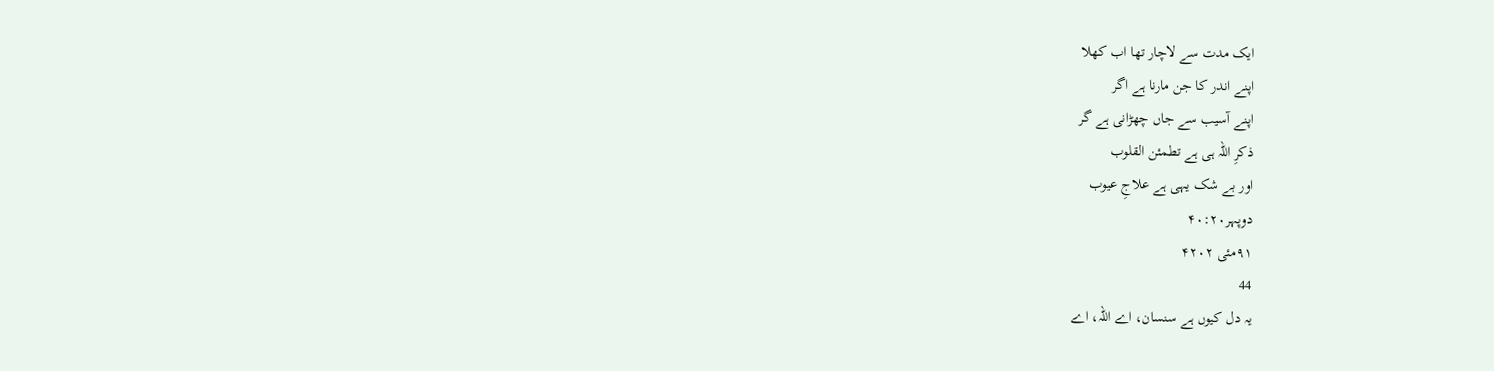ایک مدت سے لاچار تھا اب کھلا
اپنے اندر کا جن مارنا ہے اگر
اپنے آسیب سے جاں چھڑانی ہے گر
ذکرِ اللہ ہی ہے تطمئن القلوب
اور بے شک یہی ہے علاجِ عیوب
دوپہر۴۰:۲۰
۹۱مئی ۴۲۰۲
44
یہ دل کیوں ہے سنسان، اے اللہ، اے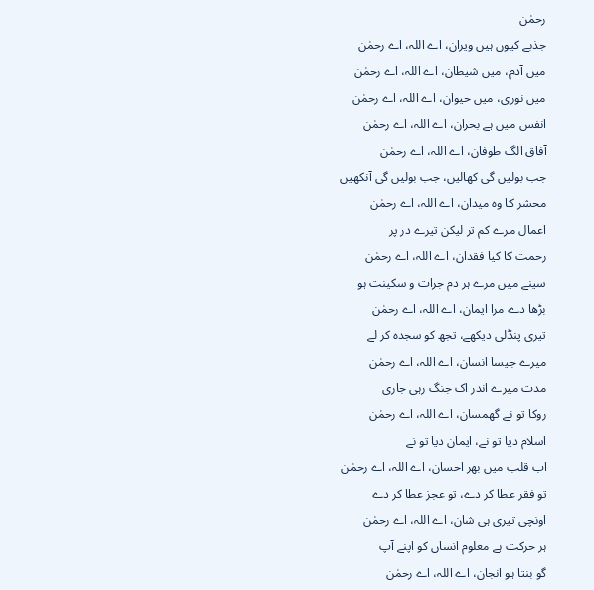رحمٰن
جذبے کیوں ہیں ویران، اے اللہ، اے رحمٰن
میں آدم، میں شیطان، اے اللہ، اے رحمٰن
میں نوری، میں حیوان، اے اللہ، اے رحمٰن
انفس میں ہے بحران، اے اللہ، اے رحمٰن
آفاق الگ طوفان، اے اللہ، اے رحمٰن
جب بولیں گی کھالیں، جب بولیں گی آنکھیں
محشر کا وہ میدان، اے اللہ، اے رحمٰن
اعمال مرے کم تر لیکن تیرے در پر
رحمت کا کیا فقدان، اے اللہ، اے رحمٰن
سینے میں مرے ہر دم جرات و سکینت ہو
بڑھا دے مرا ایمان، اے اللہ، اے رحمٰن
تیری پنڈلی دیکھے، تجھ کو سجدہ کر لے
میرے جیسا انسان، اے اللہ، اے رحمٰن
مدت میرے اندر اک جنگ رہی جاری
روکا تو نے گھمسان، اے اللہ، اے رحمٰن
اسلام دیا تو نے، ایمان دیا تو نے
اب قلب میں بھر احسان، اے اللہ، اے رحمٰن
تو فقر عطا کر دے، تو عجز عطا کر دے
اونچی تیری ہی شان، اے اللہ، اے رحمٰن
ہر حرکت ہے معلوم انساں کو اپنے آپ
گو بنتا ہو انجان، اے اللہ، اے رحمٰن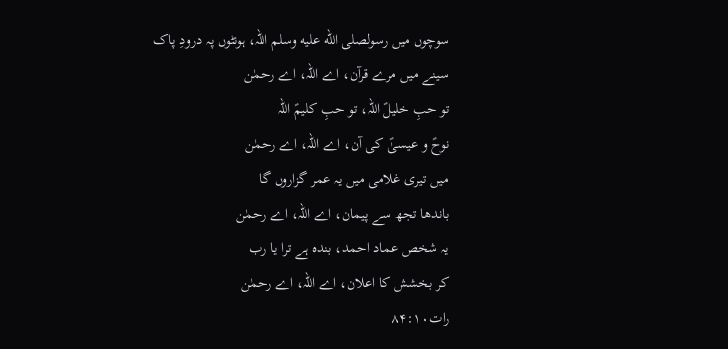سوچوں میں رسولصلى الله عليه وسلم اللہ، ہونٹوں پہ درودِ پاک
سینے میں مرے قرآن، اے اللہ، اے رحمٰن
تو حبِ خلیلؑ اللہ، تو حبِ کلیمؑ اللہ
نوحؑ و عیسیٰؑ کی آن، اے اللہ، اے رحمٰن
میں تیری غلامی میں یہ عمر گزاروں گا
باندھا تجھ سے پیمان، اے اللہ، اے رحمٰن
یہ شخص عماد احمد، بندہ ہے ترا یا رب
کر بخشش کا اعلان، اے اللہ، اے رحمٰن
رات۸۴:۱۰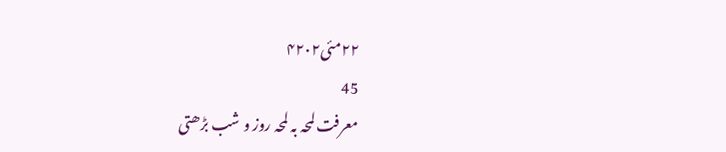۲۲مئی۴۲۰۲
45
معرفت لمحہ بہ لمحہ روز و شب بڑھتی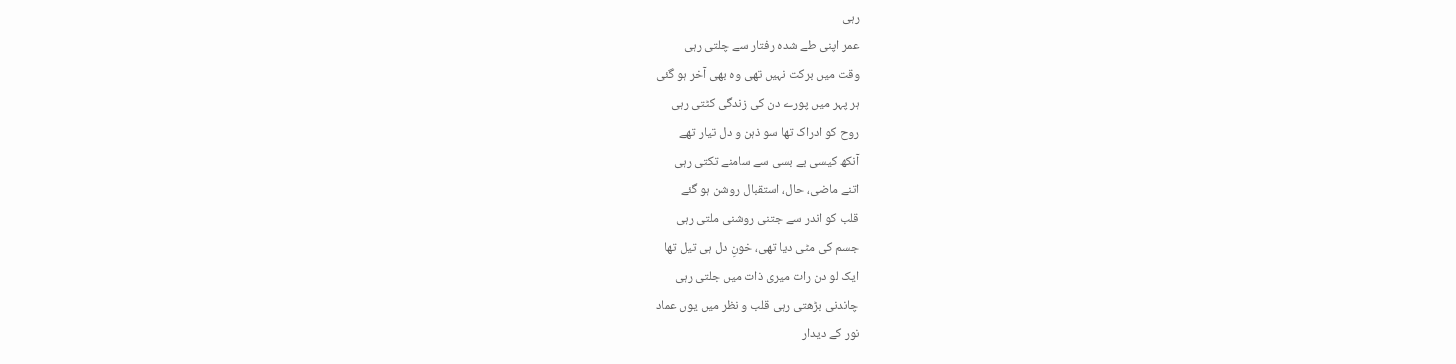رہی
عمر اپنی طے شدہ رفتار سے چلتی رہی
وقت میں برکت نہیں تھی وہ بھی آخر ہو گئی
ہر پہر میں پورے دن کی زندگی کٹتی رہی
روح کو ادراک تھا سو ذہن و دل تیار تھے
آنکھ کیسی بے بسی سے سامنے تکتی رہی
اتنے ماضی، حال، استقبال روشن ہو گئے
قلب کو اندر سے جتنی روشنی ملتی رہی
جسم کی مٹی دیا تھی، خونِ دل ہی تیل تھا
ایک لو دن رات میری ذات میں جلتی رہی
چاندنی بڑھتی رہی قلب و نظر میں یوں عماد
نور کے دیدار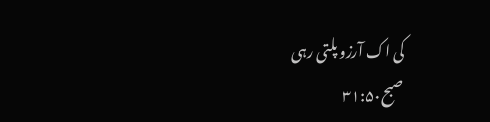کی اک آرزو پلتی رہی
صبح۳۱:۵۰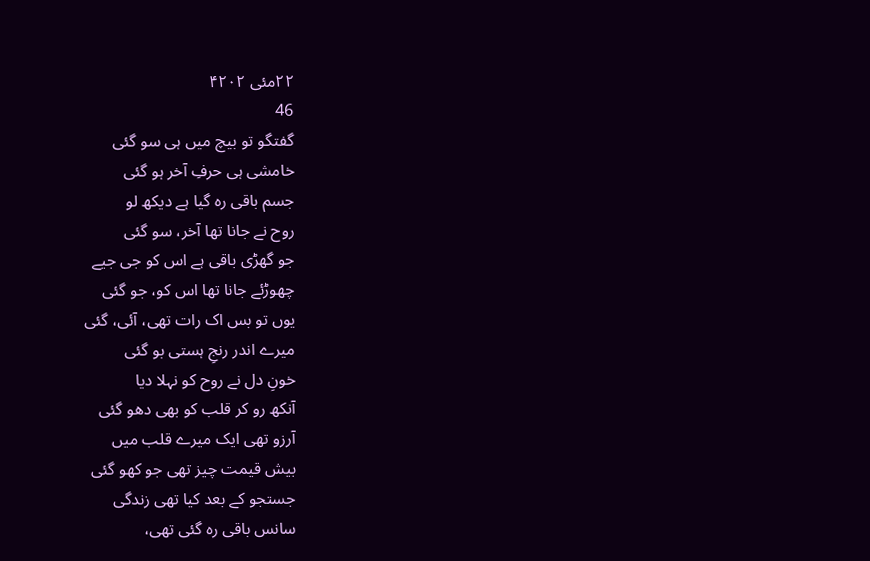۲۲مئی ۴۲۰۲
46
گفتگو تو بیچ میں ہی سو گئی
خامشی ہی حرفِ آخر ہو گئی
جسم باقی رہ گیا ہے دیکھ لو
روح نے جانا تھا آخر، سو گئی
جو گھڑی باقی ہے اس کو جی جیے
چھوڑئے جانا تھا اس کو، جو گئی
یوں تو بس اک رات تھی، آئی، گئی
میرے اندر رنجِ ہستی بو گئی
خونِ دل نے روح کو نہلا دیا
آنکھ رو کر قلب کو بھی دھو گئی
آرزو تھی ایک میرے قلب میں
بیش قیمت چیز تھی جو کھو گئی
جستجو کے بعد کیا تھی زندگی
سانس باقی رہ گئی تھی،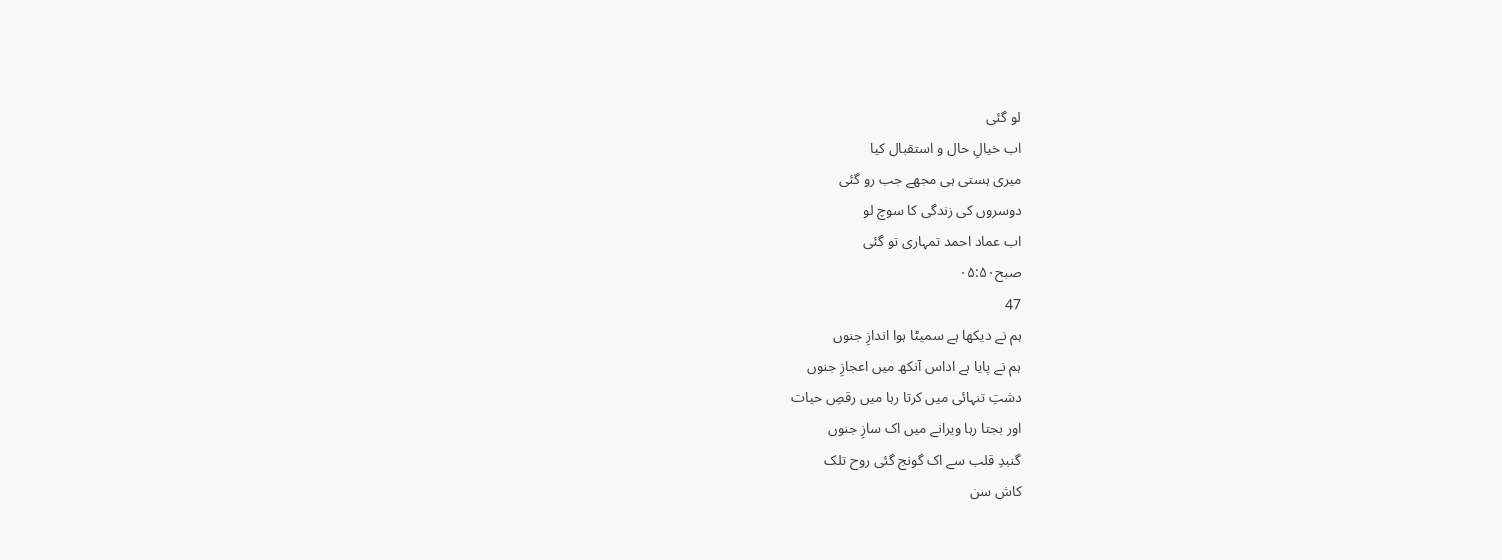لو گئی
اب خیالِ حال و استقبال کیا
میری ہستی ہی مجھے جب رو گئی
دوسروں کی زندگی کا سوچ لو
اب عماد احمد تمہاری تو گئی
صبح۰۵:۵۰
47
ہم نے دیکھا ہے سمیٹا ہوا اندازِ جنوں
ہم نے پایا ہے اداس آنکھ میں اعجازِ جنوں
دشتِ تنہائی میں کرتا رہا میں رقصِ حیات
اور بجتا رہا ویرانے میں اک سازِ جنوں
گنبدِ قلب سے اک گونج گئی روح تلک
کاش سن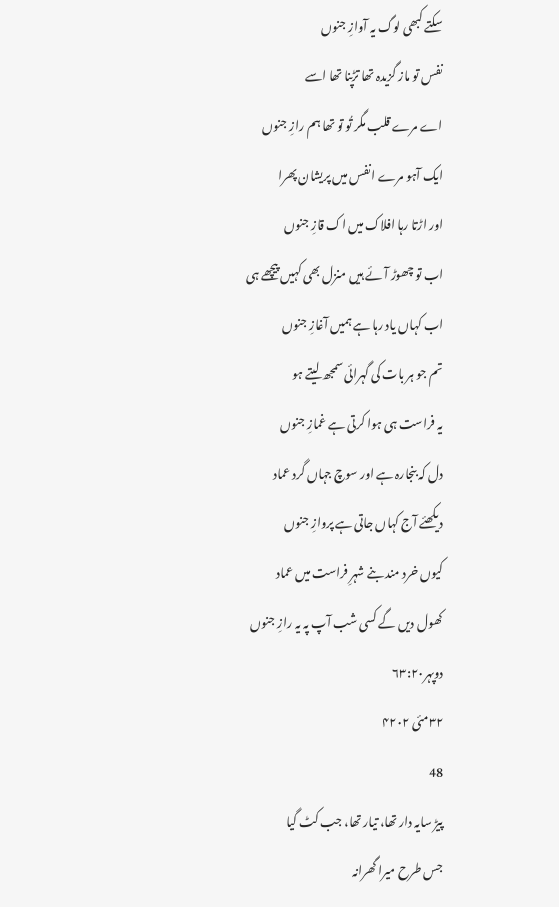سکتے کبھی لوگ یہ آوازِ جنوں
نفس تو ماز گزیدہ تھا تڑپنا تھا اسے
اے مرے قلب مگر تُو تو تھا ہم رازِ جنوں
ایک آہو مرے انفس میں پریشان پھرا
اور اڑتا رہا افلاک میں اک قازِ جنوں
اب تو چھوڑ آئے ہیں منزل بھی کہیں پیچھے ہی
اب کہاں یاد رہا ہے ہمیں آغازِ جنوں
تم جو ہر بات کی گہرائی سمجھ لیتے ہو
یہ فراست ہی ہوا کرتی ہے غمازِ جنوں
دل کہ بنجارہ ہے اور سوچ جہاں گرد عماد
دیکھئے آج کہاں جاتی ہے پروازِ جنوں
کیوں خرد مند بنے شہرِ فراست میں عماد
کھول دیں گے کسی شب آپ پہ یہ رازِ جنوں
دوپہر۶۳:۲۰
۳۲مئی ۴۲۰۲
48
پیڑ سایہ دار تھا، تیار تھا، جب کٹ گیا
جس طرح میرا گھرانہ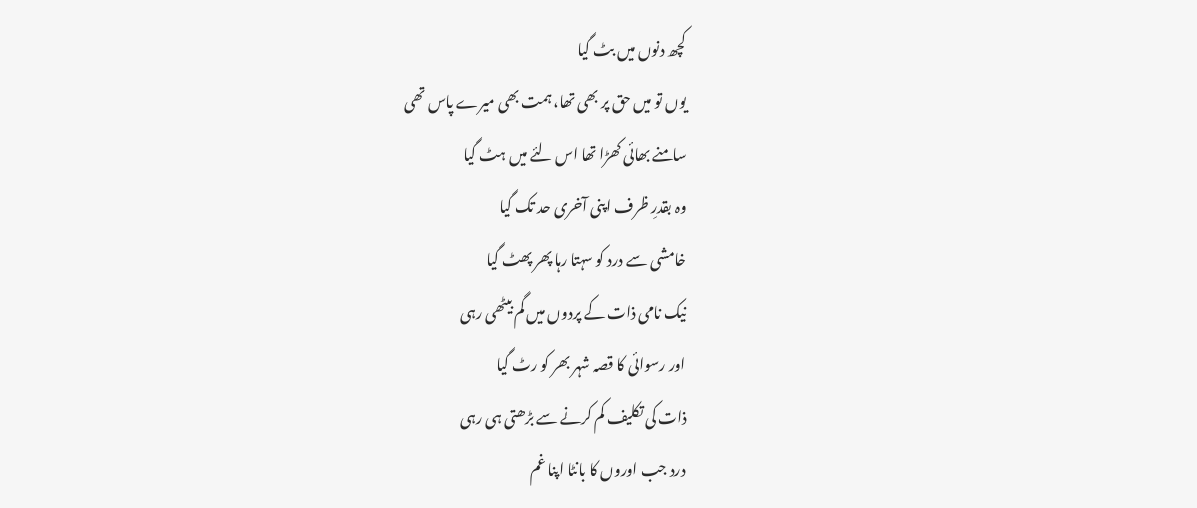کچھ دنوں میں بٹ گیا
یوں تو میں حق پر بھی تھا، ہمت بھی میرے پاس تھی
سامنے بھائی کھڑا تھا اس لئے میں ہٹ گیا
وہ بقدرِ ظرف اپنی آخری حد تک گیا
خامشی سے درد کو سہتا رہا پھر پھٹ گیا
نیک نامی ذات کے پردوں میں گم بیٹھی رہی
اور رسوائی کا قصہ شہر بھر کو رٹ گیا
ذات کی تکلیف کم کرنے سے بڑھتی ہی رہی
درد جب اوروں کا بانٹا اپنا غم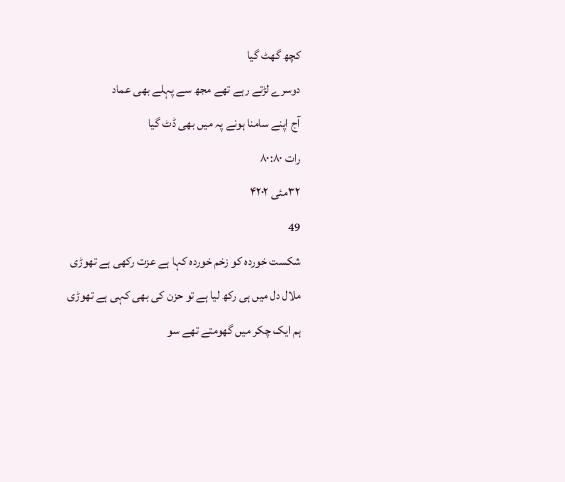کچھ گھٹ گیا
دوسرے لڑتے رہے تھے مجھ سے پہلے بھی عماد
آج اپنے سامنا ہونے پہ میں بھی ڈٹ گیا
رات ۸۰:۸۰
۳۲مئی ۴۲۰۲
49
شکست خوردہ کو زخم خوردہ کہا ہے عزت رکھی ہے تھوڑی
ملال دل میں ہی رکھ لیا ہے تو حزن کی بھی کہی ہے تھوڑی
ہم ایک چکر میں گھومتے تھے سو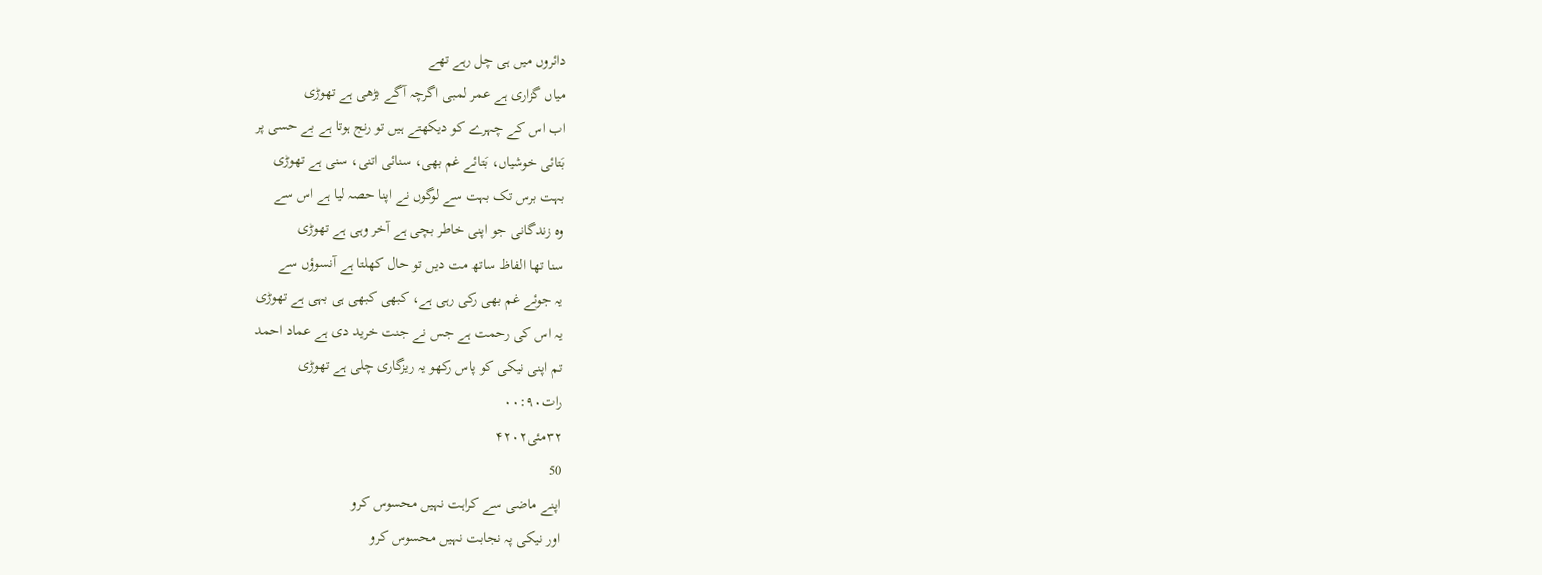دائروں میں ہی چل رہے تھے
میاں گزاری ہے عمر لمبی اگرچہ آگے بڑھی ہے تھوڑی
اب اس کے چہرے کو دیکھتے ہیں تو رنج ہوتا ہے بے حسی پر
بَتائی خوشیاں، بَتائے غم بھی، سنائی اتنی، سنی ہے تھوڑی
بہت برس تک بہت سے لوگوں نے اپنا حصہ لیا ہے اس سے
وہ زندگانی جو اپنی خاطر بچی ہے آخر وہی ہے تھوڑی
سنا تھا الفاظ ساتھ مت دیں تو حال کھلتا ہے آنسوؤں سے
یہ جوئے غم بھی رکی رہی ہے، کبھی کبھی ہی بہی ہے تھوڑی
یہ اس کی رحمت ہے جس نے جنت خرید دی ہے عماد احمد
تم اپنی نیکی کو پاس رکھو یہ ریزگاری چلی ہے تھوڑی
رات۰۰:۹۰
۳۲مئی۴۲۰۲
50
اپنے ماضی سے کراہت نہیں محسوس کرو
اور نیکی پہ نجابت نہیں محسوس کرو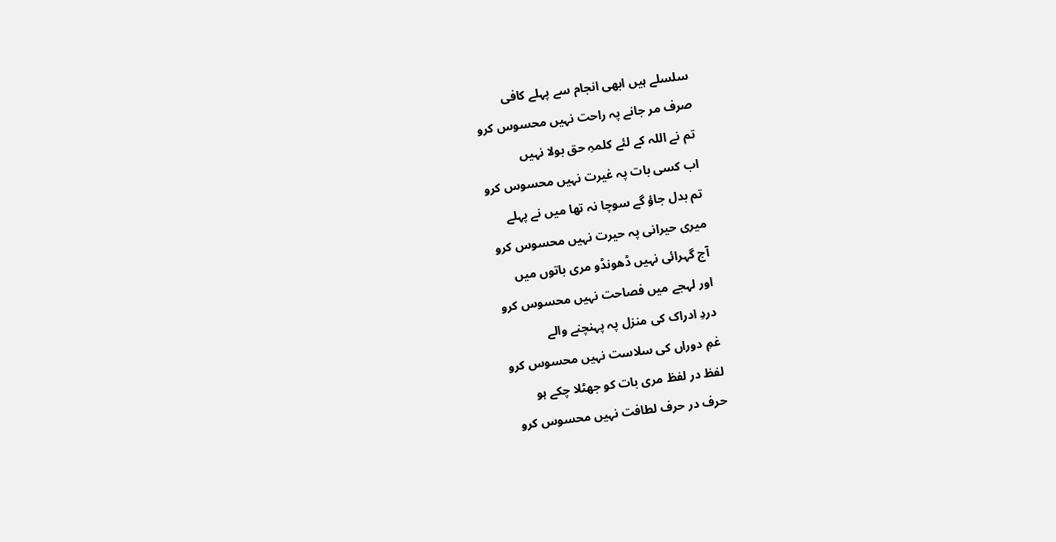سلسلے ہیں ابھی انجام سے پہلے کافی
صرف مر جانے پہ راحت نہیں محسوس کرو
تم نے اللہ کے لئے کلمہِ حق بولا نہیں
اب کسی بات پہ غیرت نہیں محسوس کرو
تم بدل جاؤ گے سوچا نہ تھا میں نے پہلے
میری حیرانی پہ حیرت نہیں محسوس کرو
آج گہرائی نہیں ڈھونڈو مری باتوں میں
اور لہجے میں فصاحت نہیں محسوس کرو
دردِ ادراک کی منزل پہ پہنچنے والے
غمِ دوراں کی سلاست نہیں محسوس کرو
لفظ در لفظ مری بات کو جھٹلا چکے ہو
حرف در حرف لطافت نہیں محسوس کرو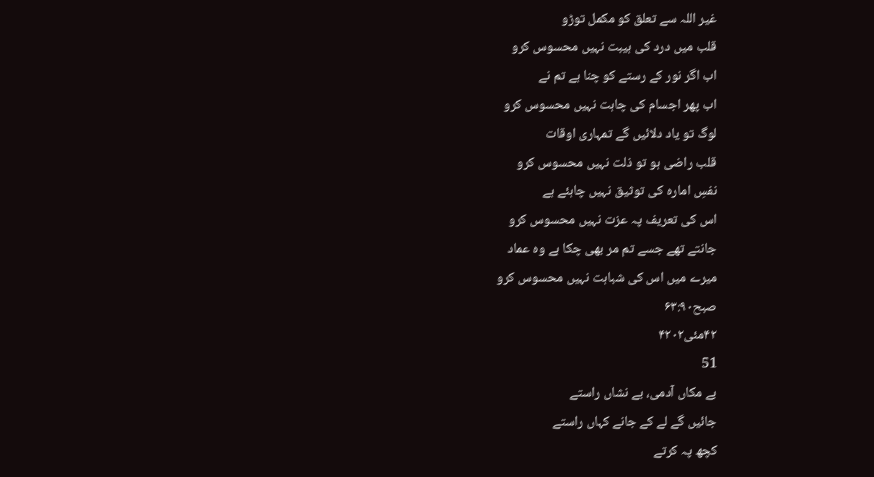غیر اللہ سے تعلق کو مکمل توڑو
قلب میں درد کی ہیبت نہیں محسوس کرو
اب اگر نور کے رستے کو چنا ہے تم نے
اب پھر اجسام کی چاہت نہیں محسوس کرو
لوگ تو یاد دلائیں گے تمہاری اوقات
قلب راضی ہو تو ذلت نہیں محسوس کرو
نفسِ امارہ کی توثیق نہیں چاہئے ہے
اس کی تعریف پہ عزت نہیں محسوس کرو
جانتے تھے جسے تم مر بھی چکا ہے وہ عماد
میرے میں اس کی شباہت نہیں محسوس کرو
صبح۶۳:۹۰
۴۲مئی۴۲۰۲
51
بے مکاں آدمی، بے نشاں راستے
جائیں گے لے کے جانے کہاں راستے
کچھ پہ کرتے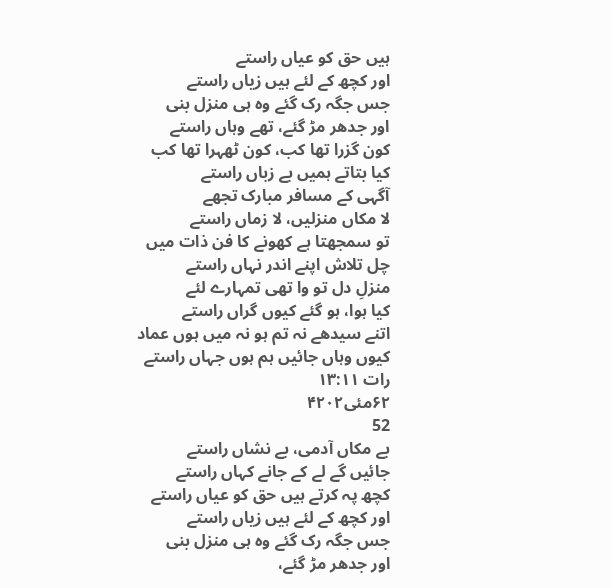ہیں حق کو عیاں راستے
اور کچھ کے لئے ہیں زیاں راستے
جس جگہ رک گئے وہ ہی منزل بنی
اور جدھر مڑ گئے، تھے وہاں راستے
کون گزرا تھا کب، کون ٹھہرا تھا کب
کیا بتاتے ہمیں بے زباں راستے
آگہی کے مسافر مبارک تجھے
لا مکاں منزلیں، لا زماں راستے
تو سمجھتا ہے کھونے کا فن ذات میں
چل تلاش اپنے اندر نہاں راستے
منزلِ دل تو وا تھی تمہارے لئے
کیا ہوا، ہو گئے کیوں گراں راستے
اتنے سیدھے نہ تم ہو نہ میں ہوں عماد
کیوں وہاں جائیں ہم ہوں جہاں راستے
رات ۱۳:۱۱
۶۲مئی۴۲۰۲
52
بے مکاں آدمی، بے نشاں راستے
جائیں گے لے کے جانے کہاں راستے
کچھ پہ کرتے ہیں حق کو عیاں راستے
اور کچھ کے لئے ہیں زیاں راستے
جس جگہ رک گئے وہ ہی منزل بنی
اور جدھر مڑ گئے،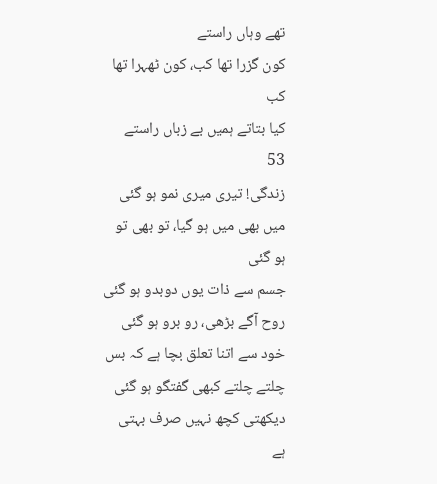تھے وہاں راستے
کون گزرا تھا کب، کون ٹھہرا تھا کب
کیا بتاتے ہمیں بے زباں راستے
53
زندگی! تیری میری نمو ہو گئی
میں بھی میں ہو گیا، تو بھی تو ہو گئی
جسم سے ذات یوں دوبدو ہو گئی
روح آگے بڑھی، رو برو ہو گئی
خود سے اتنا تعلق بچا ہے کہ بس
چلتے چلتے کبھی گفتگو ہو گئی
دیکھتی کچھ نہیں صرف بہتی ہے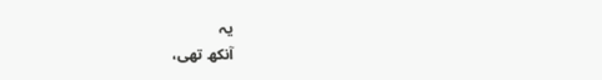یہ
آنکھ تھی،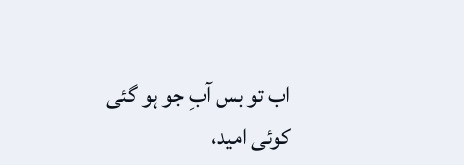اب تو بس آبِ جو ہو گئی
کوئی امید،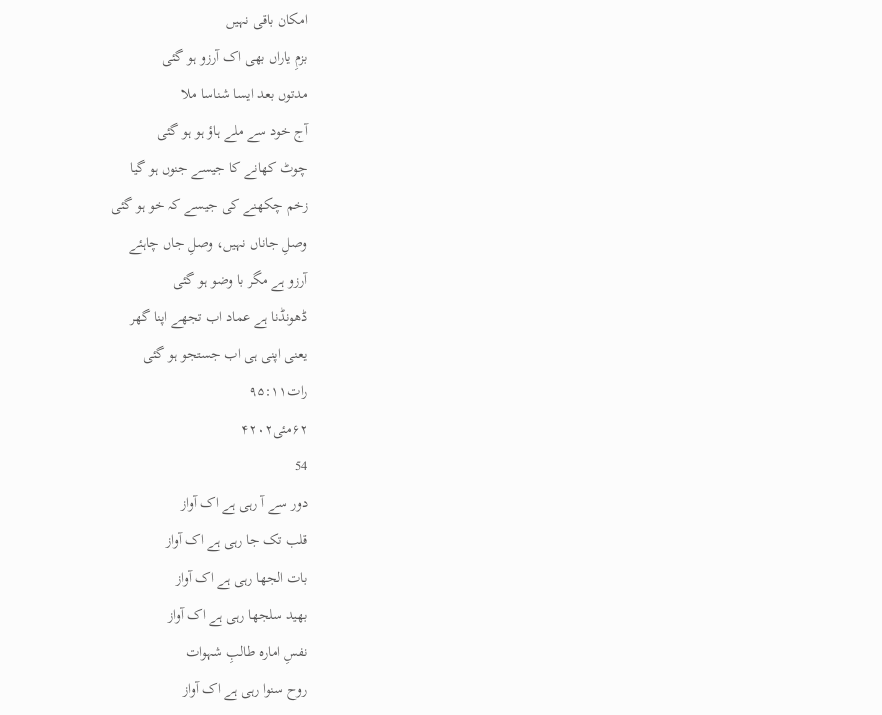امکان باقی نہیں
بزمِ یاراں بھی اک آرزو ہو گئی
مدتوں بعد ایسا شناسا ملا
آج خود سے ملے ہاؤ ہو ہو گئی
چوٹ کھانے کا جیسے جنوں ہو گیا
زخم چکھنے کی جیسے کہ خو ہو گئی
وصلِ جاناں نہیں، وصلِ جاں چاہئے
آرزو ہے مگر با وضو ہو گئی
ڈھونڈنا ہے عماد اب تجھے اپنا گھر
یعنی اپنی ہی اب جستجو ہو گئی
رات۹۵:۱۱
۶۲مئی۴۲۰۲
54
دور سے آ رہی ہے اک آواز
قلب تک جا رہی ہے اک آواز
بات الجھا رہی ہے اک آواز
بھید سلجھا رہی ہے اک آواز
نفسِ امارہ طالبِ شہوات
روح سنوا رہی ہے اک آواز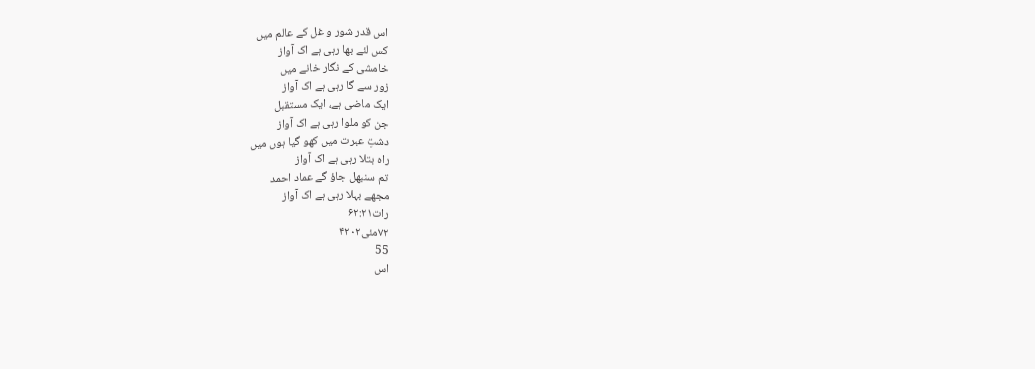اس قدر شور و غل کے عالم میں
کس لئے بھا رہی ہے اک آواز
خامشی کے نگار خانے میں
زور سے گا رہی ہے اک آواز
ایک ماضی ہے، ایک مستقبل
جن کو ملوا رہی ہے اک آواز
دشتِ عبرت میں کھو گیا ہوں میں
راہ بتلا رہی ہے اک آواز
تم سنبھل جاؤ گے عماد احمد
مجھے بہلا رہی ہے اک آواز
رات۶۲:۲۱
۷۲مئی۴۲۰۲
55
اس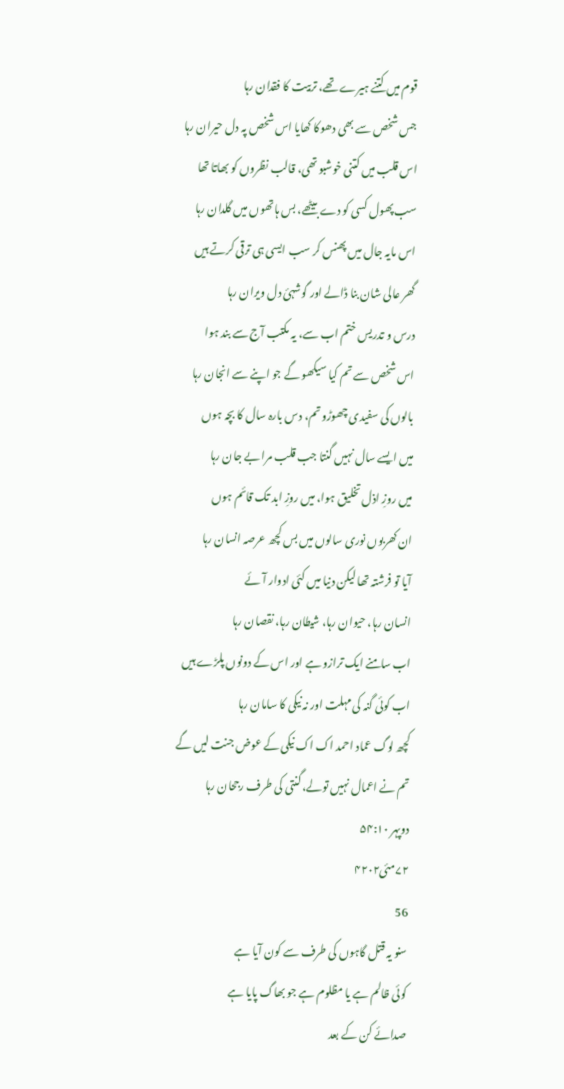قوم میں کتنے ہیرے تھے، تربیت کا فقدان رہا
جس شخص سے بھی دھوکا کھایا اس شخص پہ دل حیران رہا
اس قلب میں کتنی خوشبو تھی، قالب نظروں کو بھاتا تھا
سب پھول کسی کو دے بیٹھے، بس ہاتھوں میں گلدان رہا
اس مایہ جال میں پھنس کر سب ایسی ہی ترقی کرتے ہیں
گھر عالی شان بنا ڈالے اور گوشہئ دل ویران رہا
درس و تدریس ختم اب سے، یہ مکتب آج سے بند ہوا
اس شخص سے تم کیا سیکھو گے جو اپنے سے انجان رہا
بالوں کی سفیدی چھوڑو تم، دس بارہ سال کا بچہ ہوں
میں ایسے سال نہیں گنتا جب قلب مرا بے جان رہا
میں روزِ اذل تخلیق ہوا، میں روزِ ابد تک قائم ہوں
ان کھربوں نوری سالوں میں بس کچھ عرصہ انسان رہا
آیا تو فرشتہ تھا لیکن دنیا میں کئی ادوار آئے
انسان رہا، حیوان رہا، شیطان رہا، نقصان رہا
اب سامنے ایک ترازو ہے اور اس کے دونوں پلڑے ہیں
اب کوئی گنہ کی مہلت اور نہ نیکی کا سامان رہا
کچھ لوگ عماد احمد اک اک نیکی کے عوض جنت لیں گے
تم نے اعمال نہیں تولے، گنتی کی طرف رجحان رہا
دوپہر ۵۴:۱۰
۷۲مئی۴۲۰۲
56
سنو یہ قتل گاہوں کی طرف سے کون آیا ہے
کوئی ظالم ہے یا مظلوم ہے جو بھاگ پایا ہے
صدائے کن کے بعد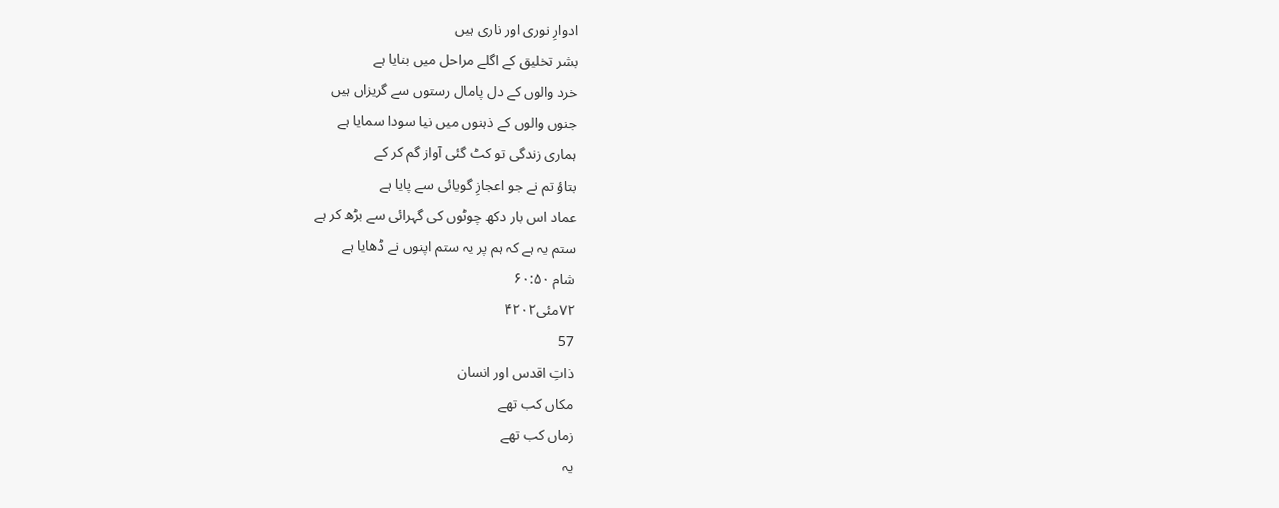ادوارِ نوری اور ناری ہیں
بشر تخلیق کے اگلے مراحل میں بنایا ہے
خرد والوں کے دل پامال رستوں سے گریزاں ہیں
جنوں والوں کے ذہنوں میں نیا سودا سمایا ہے
ہماری زندگی تو کٹ گئی آواز گم کر کے
بتاؤ تم نے جو اعجازِ گویائی سے پایا ہے
عماد اس بار دکھ چوٹوں کی گہرائی سے بڑھ کر ہے
ستم یہ ہے کہ ہم پر یہ ستم اپنوں نے ڈھایا ہے
شام ۶۰:۵۰
۷۲مئی۴۲۰۲
57
ذاتِ اقدس اور انسان
مکاں کب تھے
زماں کب تھے
یہ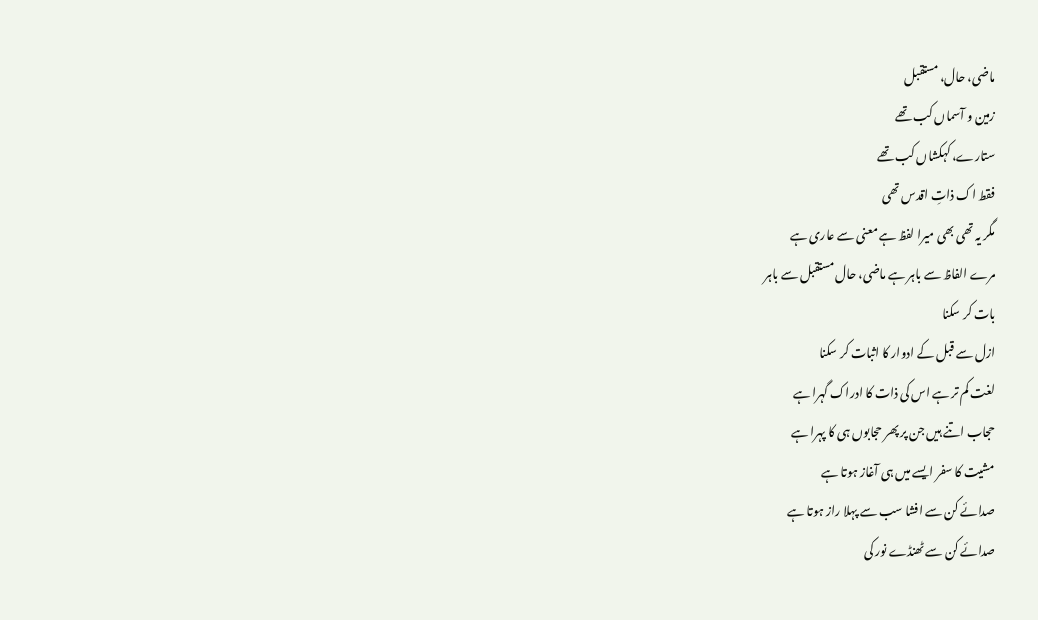ماضی، حال، مستقبل
زمین و آسماں کب تھے
ستارے، کہکشاں کب تھے
فقط اک ذاتِ اقدس تھی
مگر یہ تھی بھی میرا لفظ ہے معنی سے عاری ہے
مرے الفاظ سے باہر ہے ماضی، حال مستقبل سے باہر
بات کر سکنا
ازل سے قبل کے ادوار کا اثبات کر سکنا
لغت کم تر ہے اس کی ذات کا ادراک گہرا ہے
حجاب اتنے ہیں جن پر پھر حجابوں ہی کا پہرا ہے
مشیت کا سفر ایسے میں ہی آغاز ہوتا ہے
صدائے کن سے افشا سب سے پہلا راز ہوتا ہے
صدائے کن سے ٹھنڈے نور کی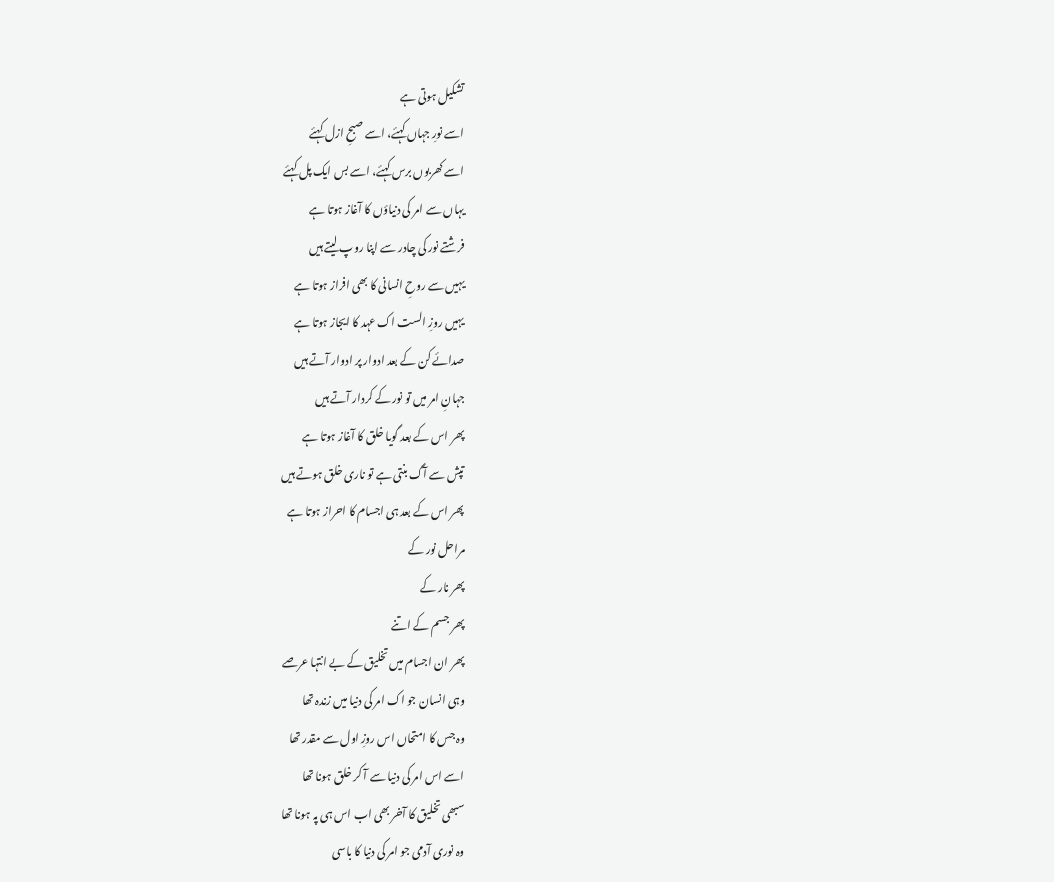تشکیل ہوتی ہے
اسے نورِ جہاں کہئے، اسے صبحِ ازل کہئے
اسے کھربوں برس کہئے، اسے بس ایک پل کہئے
یہاں سے امر کی دنیاؤں کا آغاز ہوتا ہے
فرشتے نور کی چادر سے اپنا روپ لیتے ہیں
یہیں سے روحِ انسانی کا بھی افراز ہوتا ہے
یہیں روزِ الست اک عہد کا ایجاز ہوتا ہے
صدائے کن کے بعد ادوار پر ادوار آتے ہیں
جہانِ امر میں تو نور کے کردار آتے ہیں
پھر اس کے بعد گویا خلق کا آغاز ہوتا ہے
تپش سے آگ بنتی ہے تو ناری خلق ہوتے ہیں
پھر اس کے بعد ہی اجسام کا احراز ہوتا ہے
مراحل نور کے
پھر نار کے
پھر جسم کے اتنے
پھر ان اجسام میں تخلیق کے بے انتہا عرصے
وہی انسان جو اک امر کی دنیا میں زندہ تھا
وہ جس کا امتحاں اس روزِ اول سے مقدر تھا
اسے اس امر کی دنیا سے آ کر خلق ہونا تھا
سبھی تخلیق کا آخر بھی اب اس ہی پہ ہونا تھا
وہ نوری آدمی جو امر کی دنیا کا باسی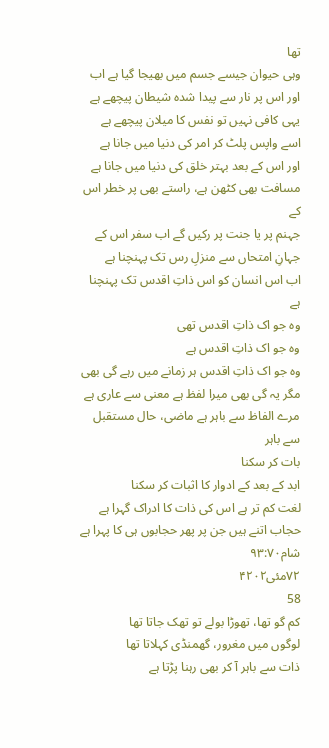تھا
وہی حیوان جیسے جسم میں بھیجا گیا ہے اب
اور اس پر نار سے پیدا شدہ شیطان پیچھے ہے
یہی کافی نہیں تو نفس کا میلان پیچھے ہے
اسے واپس پلٹ کر امر کی دنیا میں جانا ہے
اور اس کے بعد بہتر خلق کی دنیا میں جانا ہے
مسافت بھی کٹھن ہے، راستے بھی پر خطر اس کے
جہنم پر یا جنت پر رکیں گے اب سفر اس کے
جہانِ امتحاں سے منزلِ رس تک پہنچنا ہے
اب اس انسان کو اس ذاتِ اقدس تک پہنچنا ہے
وہ جو اک ذاتِ اقدس تھی
وہ جو اک ذاتِ اقدس ہے
وہ جو اک ذاتِ اقدس ہر زمانے میں رہے گی بھی
مگر یہ گی بھی میرا لفظ ہے معنی سے عاری ہے
مرے الفاظ سے باہر ہے ماضی، حال مستقبل سے باہر
بات کر سکنا
ابد کے بعد کے ادوار کا اثبات کر سکنا
لغت کم تر ہے اس کی ذات کا ادراک گہرا ہے
حجاب اتنے ہیں جن پر پھر حجابوں ہی کا پہرا ہے
شام۹۳:۷۰
۷۲مئی۴۲۰۲
58
کم گو تھا، تھوڑا بولے تو تھک جاتا تھا
لوگوں میں مغرور، گھمنڈی کہلاتا تھا
ذات سے باہر آ کر بھی رہنا پڑتا ہے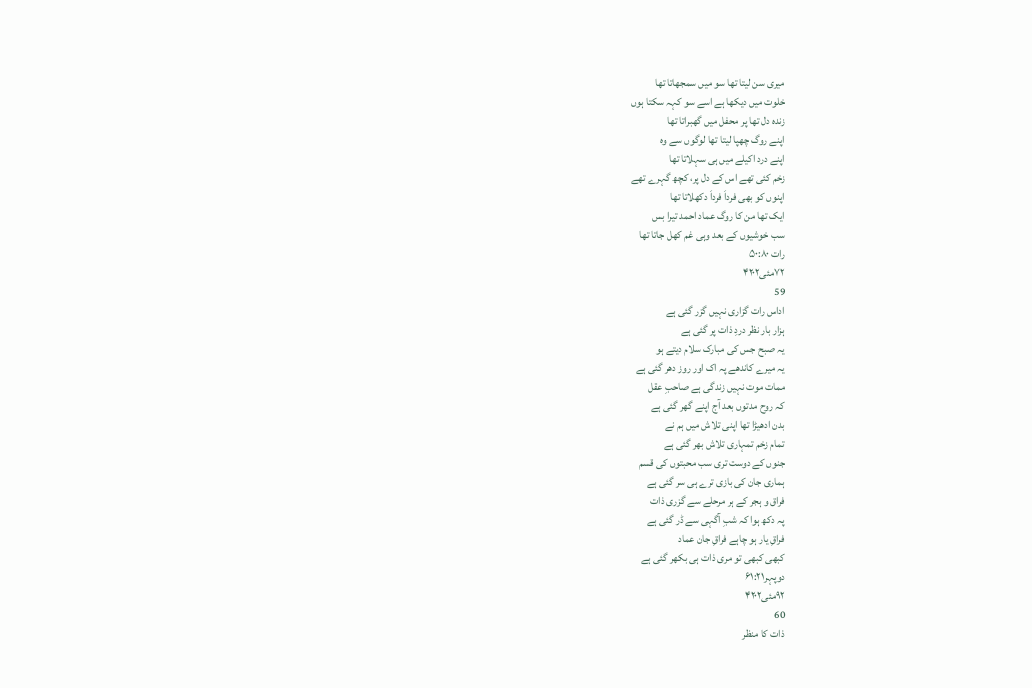میری سن لیتا تھا سو میں سمجھاتا تھا
خلوت میں دیکھا ہے اسے سو کہہ سکتا ہوں
زندہ دل تھا پر محفل میں گھبراتا تھا
اپنے روگ چھپا لیتا تھا لوگوں سے وہ
اپنے درد اکیلے میں ہی سہلاتا تھا
زخم کئی تھے اس کے دل پر، کچھ گہرے تھے
اپنوں کو بھی فرداَ فرداَ دکھلاتا تھا
ایک تھا من کا روگ عماد احمد تیرا بس
سب خوشیوں کے بعد وہی غم کھل جاتا تھا
رات ۵۰:۸۰
۷۲مئی۴۲۰۲
59
اداس رات گزاری نہیں گزر گئی ہے
ہزار بار نظر دردِ ذات پر گئی ہے
یہ صبح جس کی مبارک سلام دیتے ہو
یہ میرے کاندھے پہ اک اور روز دھر گئی ہے
ممات موت نہیں زندگی ہے صاحبِ عقل
کہ روح مدتوں بعد آج اپنے گھر گئی ہے
بدن ادھیڑا تھا اپنی تلاش میں ہم نے
تمام زخم تمہاری تلاش بھر گئی ہے
جنوں کے دوست تری سب محبتوں کی قسم
ہماری جان کی بازی ترے ہی سر گئی ہے
فراق و ہجر کے ہر مرحلے سے گزری ذات
پہ دکھ ہوا کہ شبِ آگہی سے ڈر گئی ہے
فراقِ یار ہو چاہے فراقِ جان عماد
کبھی کبھی تو مری ذات ہی بکھر گئی ہے
دوپہر۶۱:۲۱
۹۲مئی۴۲۰۲
60
ذات کا منظر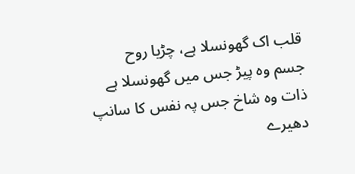قلب اک گھونسلا ہے، چڑیا روح
جسم وہ پیڑ جس میں گھونسلا ہے
ذات وہ شاخ جس پہ نفس کا سانپ
دھیرے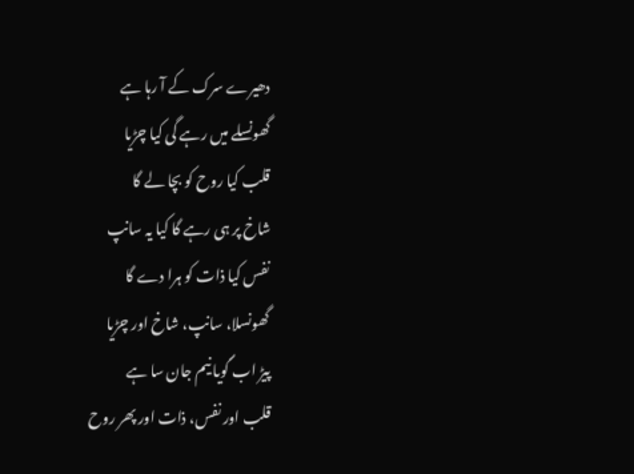دھیرے سرک کے آ رہا ہے
گھونسلے میں رہے گی کیا چڑیا
قلب کیا روح کو بچا لے گا
شاخ پر ہی رہے گا کیا یہ سانپ
نفس کیا ذات کو ہرا دے گا
گھونسلا، سانپ، شاخ اور چڑیا
پیڑ اب گویا نیم جان سا ہے
قلب اور نفس، ذات اور پھر روح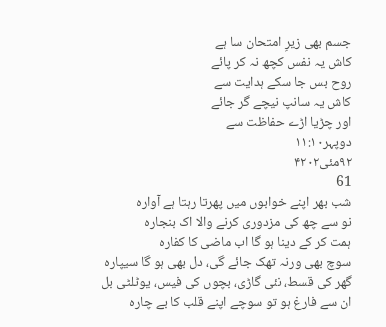جسم بھی زیرِ امتحان سا ہے
کاش یہ نفس کچھ نہ کر پائے
روح بس جا سکے ہدایت سے
کاش یہ سانپ نیچے گر جائے
اور چڑیا اڑے حفاظت سے
دوپہر۱۱:۱۰
۹۲مئی۴۲۰۲
61
شب بھر اپنے خوابوں میں پھرتا رہتا ہے آوارہ
نو سے چھ کی مزدوری کرنے والا اک بنجارہ
ہمت کر کے دینا ہو گا اب ماضی کا کفارہ
سوچ بھی ورنہ تھک جائے گی، دل بھی ہو گا سیپارہ
گھر کی قسط، نئی گاڑی، بچوں کی فیس، یوٹلٹی بل
ان سے فارغ ہو تو سوچے اپنے قلب کا بے چارہ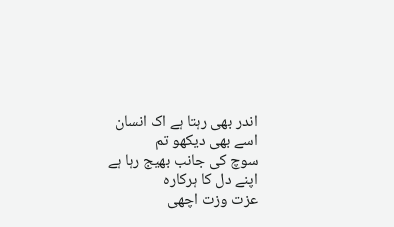اندر بھی رہتا ہے اک انسان اسے بھی دیکھو تم
سوچ کی جانب بھیج رہا ہے اپنے دل کا ہرکارہ
عزت وزت اچھی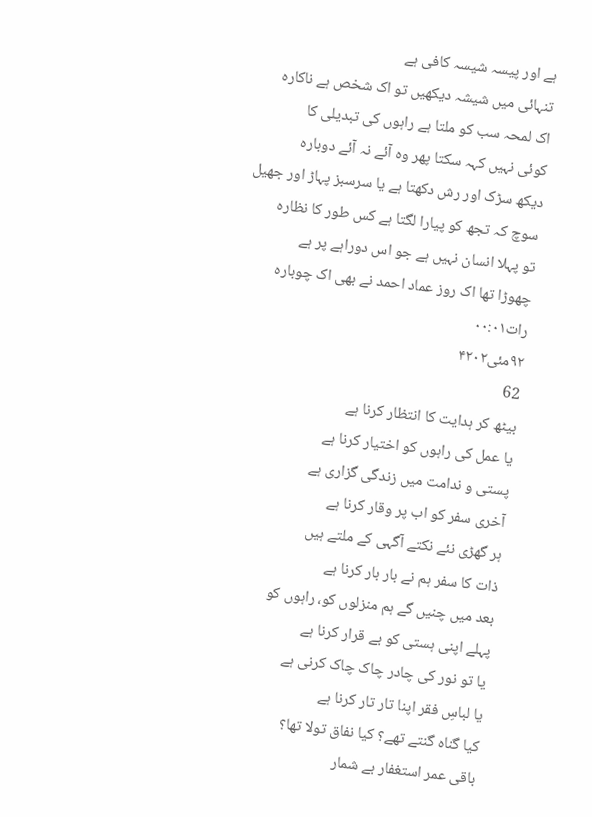ہے اور پیسہ شیسہ کافی ہے
تنہائی میں شیشہ دیکھیں تو اک شخص ہے ناکارہ
اک لمحہ سب کو ملتا ہے راہوں کی تبدیلی کا
کوئی نہیں کہہ سکتا پھر وہ آئے نہ آئے دوبارہ
دیکھ سڑک اور رش دکھتا ہے یا سرسبز پہاڑ اور جھیل
سوچ کہ تجھ کو پیارا لگتا ہے کس طور کا نظارہ
تو پہلا انسان نہیں ہے جو اس دوراہے پر ہے
چھوڑا تھا اک روز عماد احمد نے بھی اک چوبارہ
رات۰۰:۰۱
۹۲مئی۴۲۰۲
62
بیٹھ کر ہدایت کا انتظار کرنا ہے
یا عمل کی راہوں کو اختیار کرنا ہے
پستی و ندامت میں زندگی گزاری ہے
آخری سفر کو اب پر وقار کرنا ہے
ہر گھڑی نئے نکتے آگہی کے ملتے ہیں
ذات کا سفر ہم نے بار بار کرنا ہے
بعد میں چنیں گے ہم منزلوں کو، راہوں کو
پہلے اپنی ہستی کو بے قرار کرنا ہے
یا تو نور کی چادر چاک چاک کرنی ہے
یا لباسِ فقر اپنا تار تار کرنا ہے
کیا گناہ گنتے تھے؟ کیا نفاق تولا تھا؟
باقی عمر استغفار بے شمار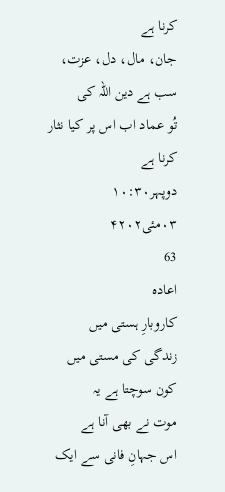کرنا ہے
جان، مال، دل، عزت، سب ہے دین اللہ کی
تُو عماد اب اس پر کیا نثار کرنا ہے
دوپہر۱۰:۳۰
۰۳مئی۴۲۰۲
63
اعادہ
کاروبارِ ہستی میں
زندگی کی مستی میں
کون سوچتا ہے یہ
موت نے بھی آنا ہے
اس جہانِ فانی سے ایک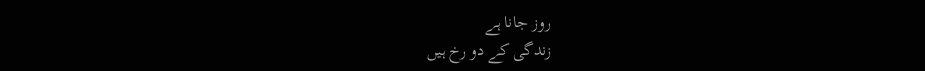روز جانا ہے
زندگی کے دو رخ ہیں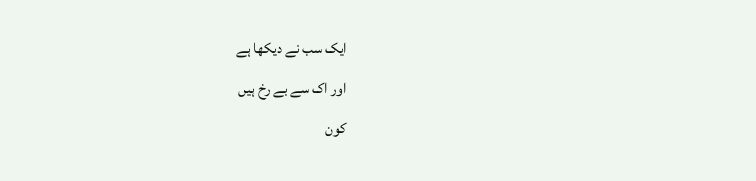ایک سب نے دیکھا ہے
اور اک سے بے رخ ہیں
کون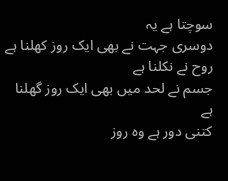سوچتا ہے یہ
دوسری جہت نے بھی ایک روز کھلنا ہے
روح نے نکلنا ہے
جسم نے لحد میں بھی ایک روز گھلنا ہے
کتنی دور ہے وہ روز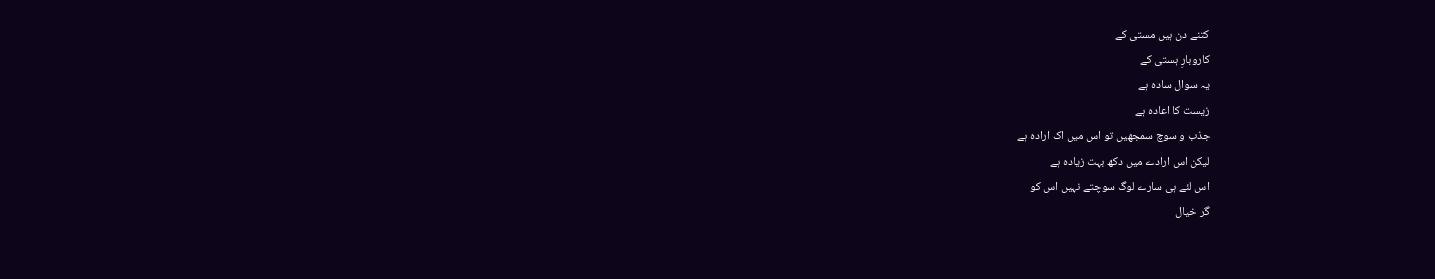کتنے دن ہیں مستی کے
کاروبارِ ہستی کے
یہ سوال سادہ ہے
زیست کا اعادہ ہے
جذب و سوچ سمجھیں تو اس میں اک ارادہ ہے
لیکن اس ارادے میں دکھ بہت زیادہ ہے
اس لئے ہی سارے لوگ سوچتے نہیں اس کو
گر خیال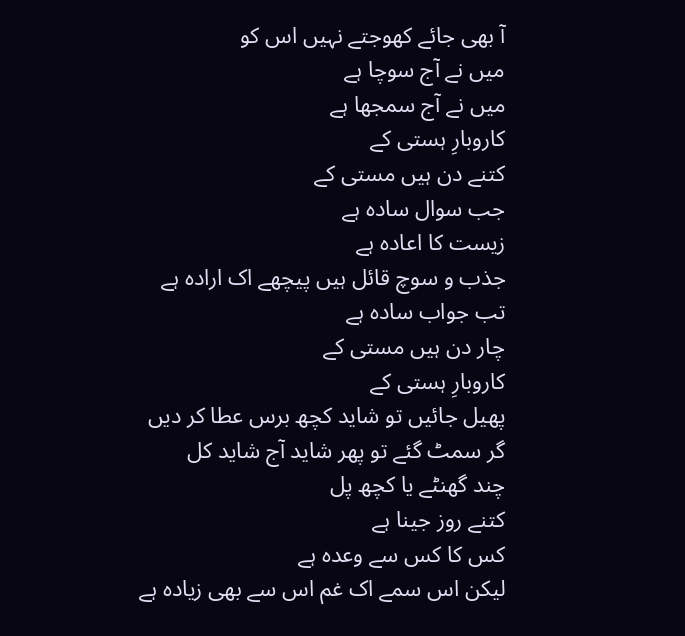آ بھی جائے کھوجتے نہیں اس کو
میں نے آج سوچا ہے
میں نے آج سمجھا ہے
کاروبارِ ہستی کے
کتنے دن ہیں مستی کے
جب سوال سادہ ہے
زیست کا اعادہ ہے
جذب و سوچ قائل ہیں پیچھے اک ارادہ ہے
تب جواب سادہ ہے
چار دن ہیں مستی کے
کاروبارِ ہستی کے
پھیل جائیں تو شاید کچھ برس عطا کر دیں
گر سمٹ گئے تو پھر شاید آج شاید کل
چند گھنٹے یا کچھ پل
کتنے روز جینا ہے
کس کا کس سے وعدہ ہے
لیکن اس سمے اک غم اس سے بھی زیادہ ہے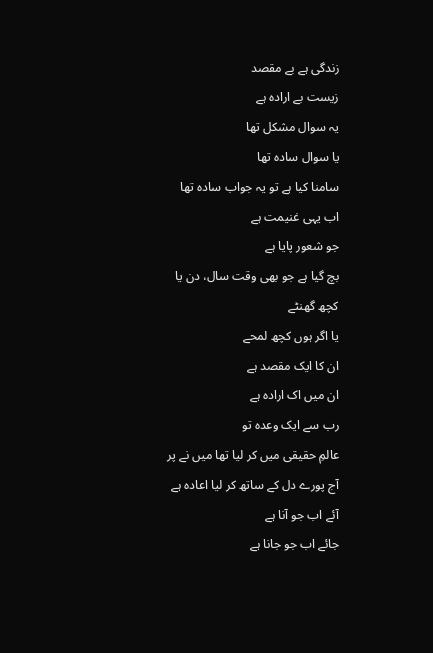زندگی ہے بے مقصد
زیست بے ارادہ ہے
یہ سوال مشکل تھا
یا سوال سادہ تھا
سامنا کیا ہے تو یہ جواب سادہ تھا
اب یہی غنیمت ہے
جو شعور پایا ہے
بچ گیا ہے جو بھی وقت سال، دن یا کچھ گھنٹے
یا اگر ہوں کچھ لمحے
ان کا ایک مقصد ہے
ان میں اک ارادہ ہے
رب سے ایک وعدہ تو
عالمِ حقیقی میں کر لیا تھا میں نے پر
آج پورے دل کے ساتھ کر لیا اعادہ ہے
آئے اب جو آنا ہے
جائے اب جو جانا ہے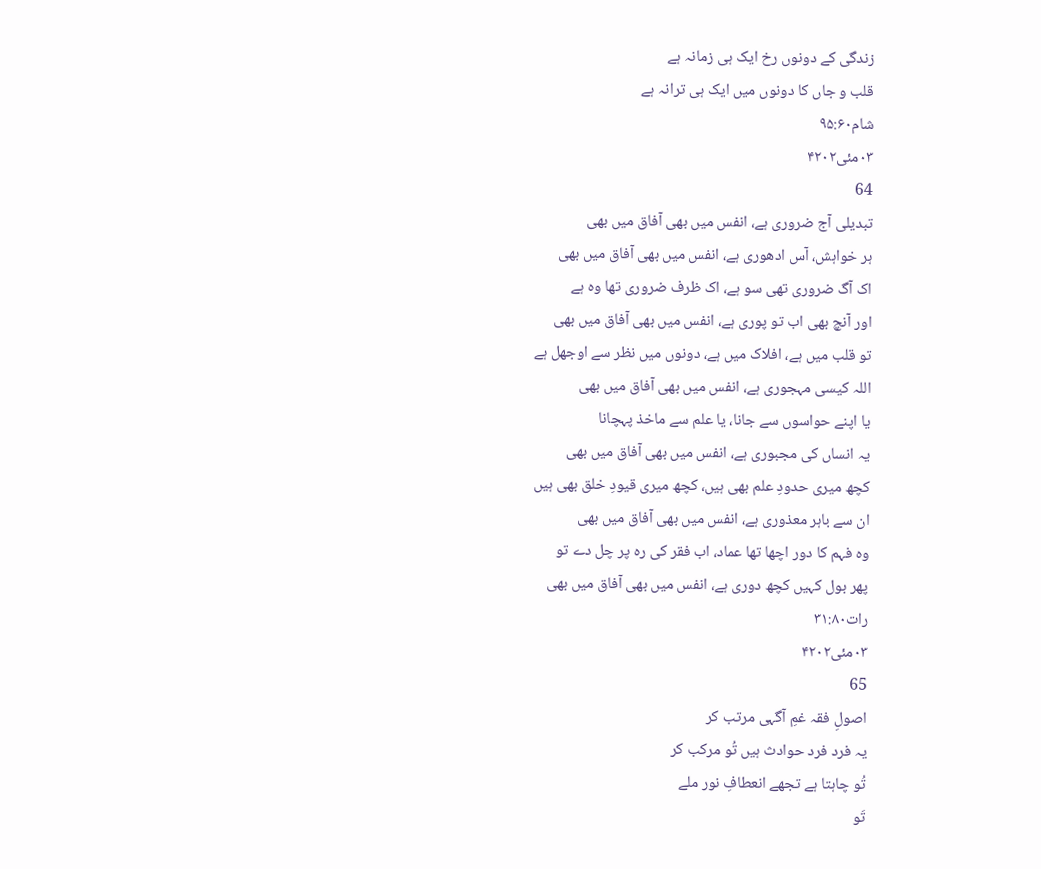زندگی کے دونوں رخ ایک ہی زمانہ ہے
قلب و جاں کا دونوں میں ایک ہی ترانہ ہے
شام۹۵:۶۰
۰۳مئی۴۲۰۲
64
تبدیلی آج ضروری ہے، انفس میں بھی آفاق میں بھی
ہر خواہش، آس ادھوری ہے، انفس میں بھی آفاق میں بھی
اک آگ ضروری تھی سو ہے، اک ظرف ضروری تھا وہ ہے
اور آنچ بھی اب تو پوری ہے، انفس میں بھی آفاق میں بھی
تو قلب میں ہے، افلاک میں ہے، دونوں میں نظر سے اوجھل ہے
اللہ کیسی مہجوری ہے، انفس میں بھی آفاق میں بھی
یا اپنے حواسوں سے جانا، یا علم سے ماخذ پہچانا
یہ انساں کی مجبوری ہے، انفس میں بھی آفاق میں بھی
کچھ میری حدودِ علم بھی ہیں، کچھ میری قیودِ خلق بھی ہیں
ان سے باہر معذوری ہے، انفس میں بھی آفاق میں بھی
وہ فہم کا دور اچھا تھا عماد، اب فقر کی رہ پر چل دے تو
پھر بول کہیں کچھ دوری ہے، انفس میں بھی آفاق میں بھی
رات۳۱:۸۰
۰۳مئی۴۲۰۲
65
اصولِ فقہ غمِ آگہی مرتب کر
یہ فرد فرد حوادث ہیں تُو مرکب کر
تُو چاہتا ہے تجھے انعطافِ نور ملے
تَو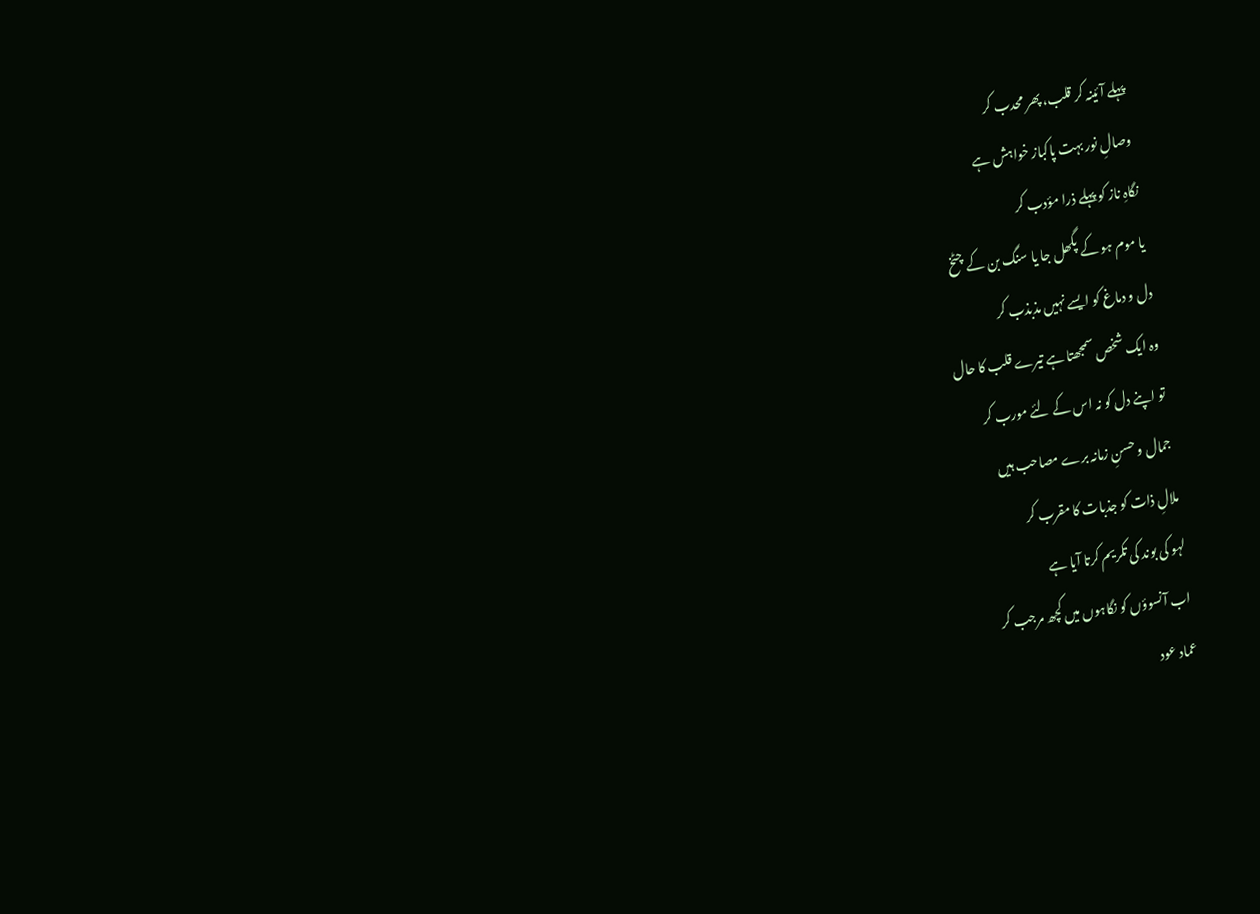پہلے آئینہ کر قلب، پھر محدب کر
وصالِ نور بہت پاکباز خواہش ہے
نگاہِ ناز کو پہلے ذرا مؤدب کر
یا موم ہو کے پگھل جا یا سنگ بن کے چٹخ
دل و دماغ کو ایسے نہیں مذبذب کر
وہ ایک شخص سمجھتا ہے تیرے قلب کا حال
تو اپنے دل کو نہ اس کے لئے مورب کر
جمال و حسنِ زمانہ برے مصاحب ہیں
ملالِ ذات کو جذبات کا مقرب کر
لہو کی بوند کی تکریم کرتا آیا ہے
اب آنسوؤں کو نگاہوں میں کچھ مرجب کر
عماد عود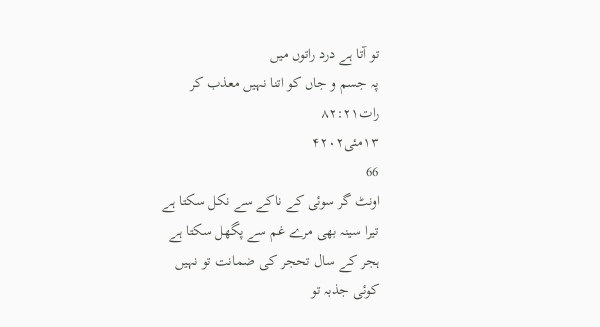تو آتا ہے درد راتوں میں
پہ جسم و جاں کو اتنا نہیں معذب کر
رات۸۲:۲۱
۱۳مئی۴۲۰۲
66
اونٹ گر سوئی کے ناکے سے نکل سکتا ہے
تیرا سینہ بھی مرے غم سے پگھل سکتا ہے
ہجر کے سال تحجر کی ضمانت تو نہیں
کوئی جذبہ تو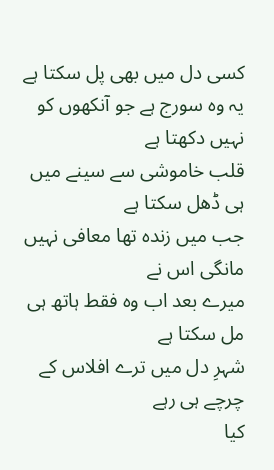کسی دل میں بھی پل سکتا ہے
یہ وہ سورج ہے جو آنکھوں کو نہیں دکھتا ہے
قلب خاموشی سے سینے میں ہی ڈھل سکتا ہے
جب میں زندہ تھا معافی نہیں مانگی اس نے
میرے بعد اب وہ فقط ہاتھ ہی مل سکتا ہے
شہرِ دل میں ترے افلاس کے چرچے ہی رہے
کیا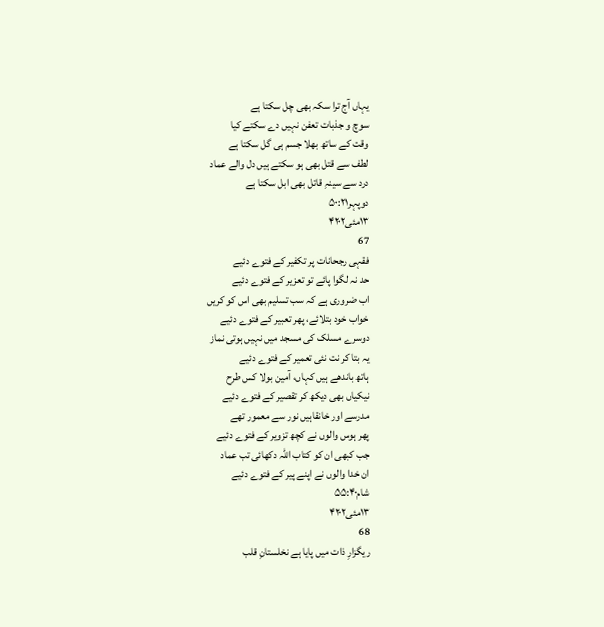یہاں آج ترا سکہ بھی چل سکتا ہے
سوچ و جذبات تعفن نہیں دے سکتے کیا
وقت کے ساتھ بھلا جسم ہی گل سکتا ہے
لطف سے قتل بھی ہو سکتے ہیں دل والے عماد
درد سے سینہِ قاتل بھی ابل سکتا ہے
دوپہر۵۰:۲۱
۱۳مئی۴۲۰۲
67
فقہی رجحانات پر تکفیر کے فتوے دئیے
حد نہ لگوا پائے تو تعزیر کے فتوے دئیے
اب ضروری ہے کہ سب تسلیم بھی اس کو کریں
خواب خود بتلائے، پھر تعبیر کے فتوے دئیے
دوسرے مسلک کی مسجد میں نہیں ہوتی نماز
یہ بتا کر نت نئی تعمیر کے فتوے دئیے
ہاتھ باندھے ہیں کہاں، آمین بولا کس طرح
نیکیاں بھی دیکھ کر تقصیر کے فتوے دئیے
مدرسے اور خانقاہیں نور سے معمور تھے
پھر ہوس والوں نے کچھ تزویر کے فتوے دئیے
جب کبھی ان کو کتاب اللہ دکھائی تب عماد
ان خدا والوں نے اپنے پیر کے فتوے دئیے
شام۵۵:۴۰
۱۳مئی۴۲۰۲
68
ریگزارِ ذات میں پایا ہے نخلستانِ قلب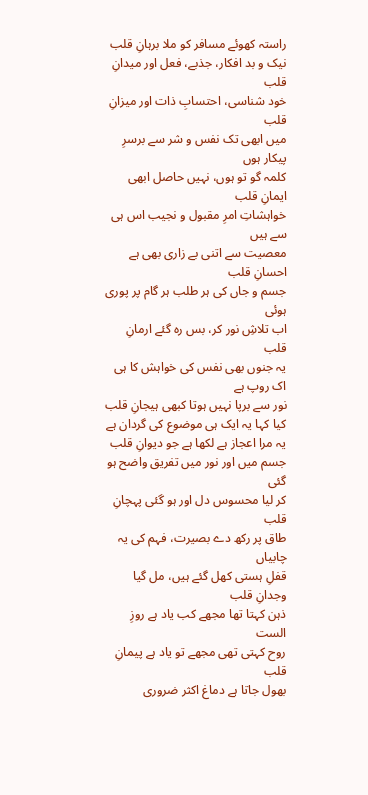راستہ کھوئے مسافر کو ملا برہانِ قلب
نیک و بد افکار، جذبے، فعل اور میدانِ قلب
خود شناسی، احتسابِ ذات اور میزانِ قلب
میں ابھی تک نفس و شر سے برسرِ پیکار ہوں
کلمہ گو تو ہوں، نہیں حاصل ابھی ایمانِ قلب
خواہشاتِ امرِ مقبول و نجیب اس ہی سے ہیں
معصیت سے اتنی بے زاری بھی ہے احسانِ قلب
جسم و جاں کی ہر طلب ہر گام پر پوری ہوئی
اب تلاشِ نور کر، بس رہ گئے ارمانِ قلب
یہ جنوں بھی نفس کی خواہش کا ہی اک روپ ہے
نور سے برپا نہیں ہوتا کبھی ہیجانِ قلب
کیا کہا یہ ایک ہی موضوع کی گردان ہے
یہ مرا اعجاز ہے لکھا ہے جو دیوانِ قلب
جسم میں اور نور میں تفریق واضح ہو گئی
کر لیا محسوس دل اور ہو گئی پہچانِ قلب
طاق پر رکھ دے بصیرت، فہم کی یہ چابیاں
قفلِ ہستی کھل گئے ہیں، مل گیا وجدانِ قلب
ذہن کہتا تھا مجھے کب یاد ہے روزِ الست
روح کہتی تھی مجھے تو یاد ہے پیمانِ قلب
بھول جاتا ہے دماغ اکثر ضروری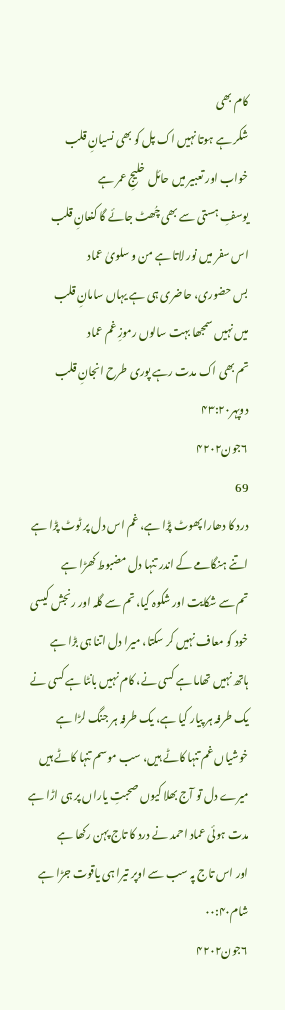کام بھی
شکر ہے ہوتا نہیں اک پل کو بھی نسیانِ قلب
خواب اور تعبیر میں حائل خلیجِ عمر ہے
یوسفِ ہستی سے بھی چُھٹ جائے گا کنعانِ قلب
اس سفر میں نور لاتا ہے من و سلویٰ عماد
بس حضوری، حاضری ہی ہے یہاں سامانِ قلب
میں نہیں سمجھا بہت سالوں رموزِ غم عماد
تم بھی اک مدت رہے پوری طرح انجانِ قلب
دوپہر۴۳:۲۰
۶جون۴۲۰۲
69
درد کا دھارا پھوٹ پڑا ہے، غم اس دل پر ٹوٹ پڑا ہے
اتنے ہنگامے کے اندر تنہا دل مضبوط کھڑا ہے
تم سے شکایت اور شکوہ کیا، تم سے گلہ اور رنجش کیسی
خود کو معاف نہیں کر سکتا، میرا دل اتنا ہی بڑا ہے
ہاتھ نہیں تھاما ہے کسی نے، کام نہیں بانٹا ہے کسی نے
یک طرفہ ہر پیار کیا ہے، یک طرفہ ہر جنگ لڑا ہے
خوشیاں غم تنہا کاٹے ہیں، سب موسم تنہا کاٹے ہیں
میرے دل تو آج بھلا کیوں صحبتِ یاراں پر ہی اڑا ہے
مدت ہوئی عماد احمد نے درد کا تاج پہن رکھا ہے
اور اس تاج پہ سب سے اوپر تیرا ہی یاقوت جڑا ہے
شام۰۰:۴۰
۶جون۴۲۰۲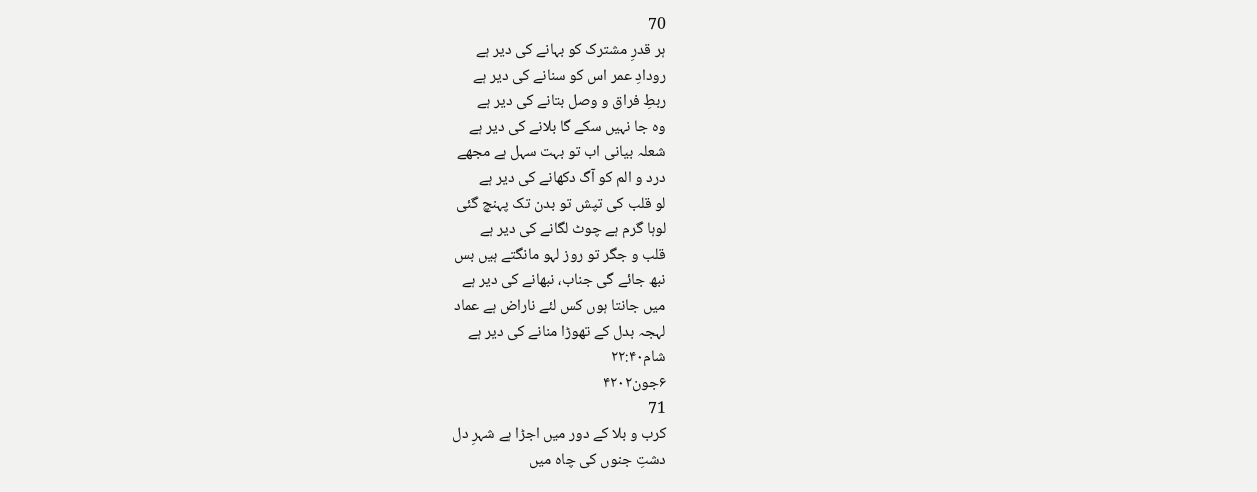70
ہر قدرِ مشترک کو بہانے کی دیر ہے
رودادِ عمر اس کو سنانے کی دیر ہے
ربطِ فراق و وصل بتانے کی دیر ہے
وہ جا نہیں سکے گا بلانے کی دیر ہے
شعلہ بیانی اب تو بہت سہل ہے مجھے
درد و الم کو آگ دکھانے کی دیر ہے
لو قلب کی تپش تو بدن تک پہنچ گئی
لوہا گرم ہے چوٹ لگانے کی دیر ہے
قلب و جگر تو روز لہو مانگتے ہیں بس
نبھ جائے گی جناب، نبھانے کی دیر ہے
میں جانتا ہوں کس لئے ناراض ہے عماد
لہجہ بدل کے تھوڑا منانے کی دیر ہے
شام۲۲:۴۰
۶جون۴۲۰۲
71
کرب و بلا کے دور میں اجڑا ہے شہرِ دل
دشتِ جنوں کی چاہ میں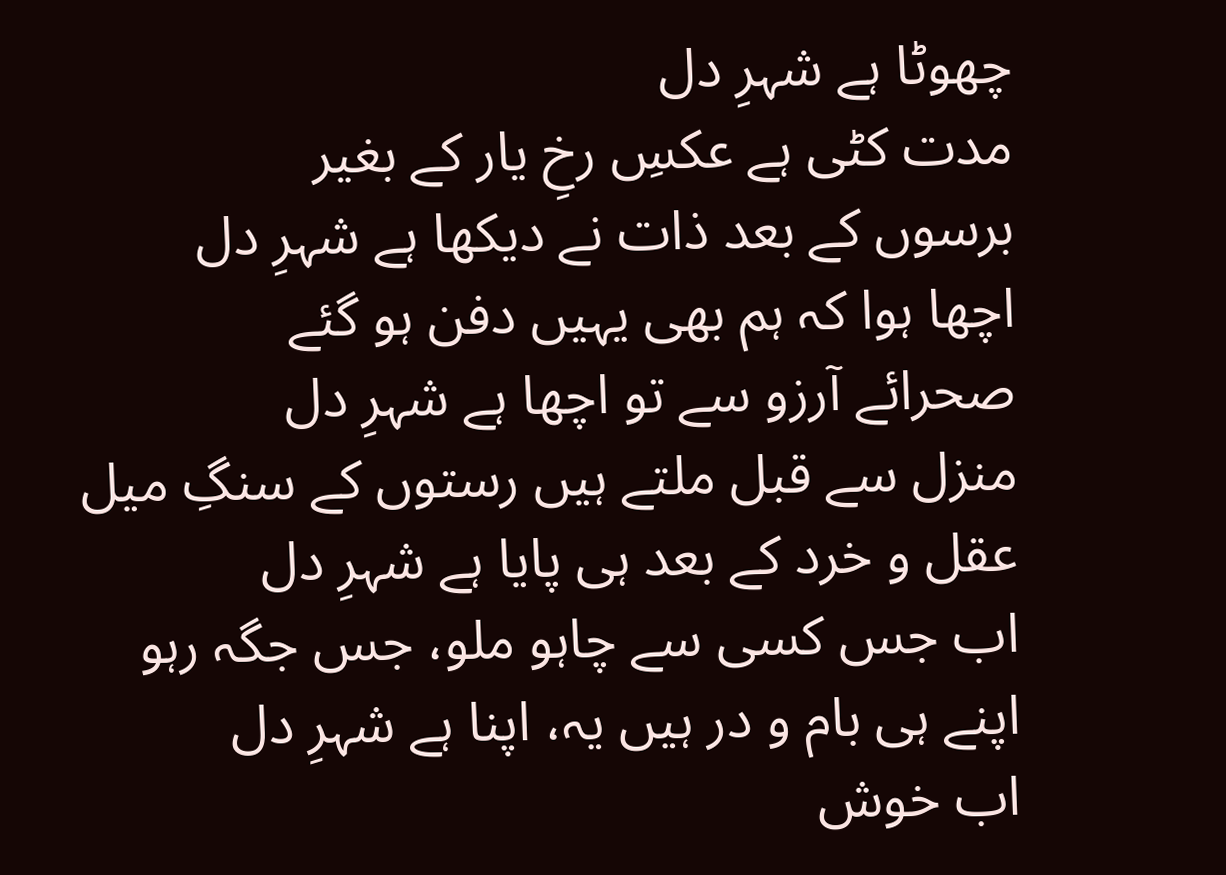چھوٹا ہے شہرِ دل
مدت کٹی ہے عکسِ رخِ یار کے بغیر
برسوں کے بعد ذات نے دیکھا ہے شہرِ دل
اچھا ہوا کہ ہم بھی یہیں دفن ہو گئے
صحرائے آرزو سے تو اچھا ہے شہرِ دل
منزل سے قبل ملتے ہیں رستوں کے سنگِ میل
عقل و خرد کے بعد ہی پایا ہے شہرِ دل
اب جس کسی سے چاہو ملو، جس جگہ رہو
اپنے ہی بام و در ہیں یہ، اپنا ہے شہرِ دل
اب خوش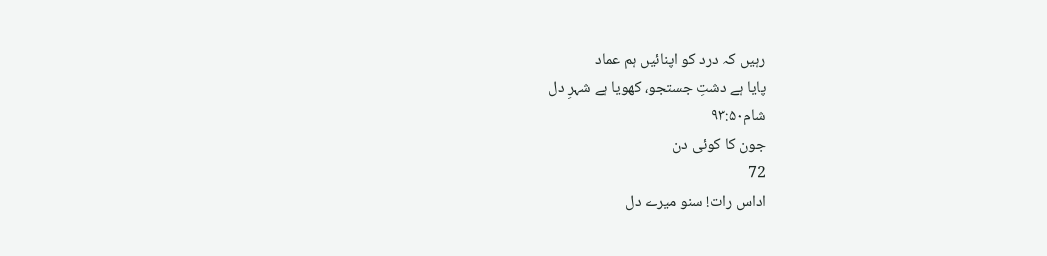رہیں کہ درد کو اپنائیں ہم عماد
پایا ہے دشتِ جستجو، کھویا ہے شہرِ دل
شام۹۳:۵۰
جون کا کوئی دن
72
اداس رات! سنو میرے دل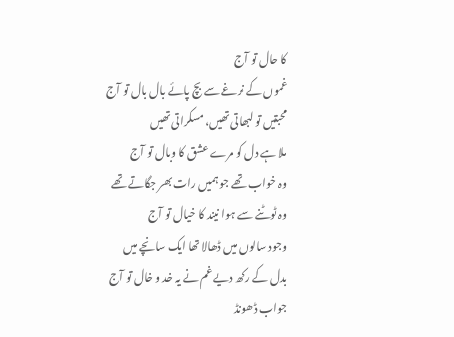کا حال تو آج
غموں کے نرغے سے بچ پائے بال بال تو آج
محبتیں تو لبھاتی تھیں، مسکراتی تھیں
ملا ہے دل کو مرے عشق کا وبال تو آج
وہ خواب تھے جو ہمیں رات بھر جگاتے تھے
وہ ٹوٹنے سے ہوا نیند کا خیال تو آج
وجود سالوں میں ڈھالا تھا ایک سانچے میں
بدل کے رکھ دیے غم نے یہ خد و خال تو آج
جواب ڈھونڈ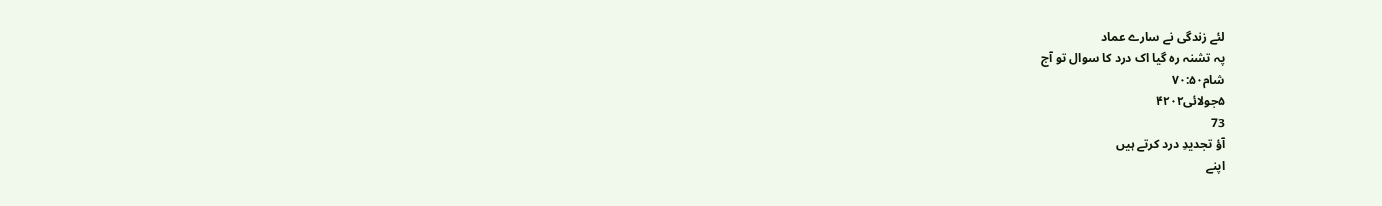لئے زندگی نے سارے عماد
پہ تشنہ رہ گیا اک درد کا سوال تو آج
شام۷۰:۵۰
۵جولائی۴۲۰۲
73
آؤ تجدیدِ درد کرتے ہیں
اپنے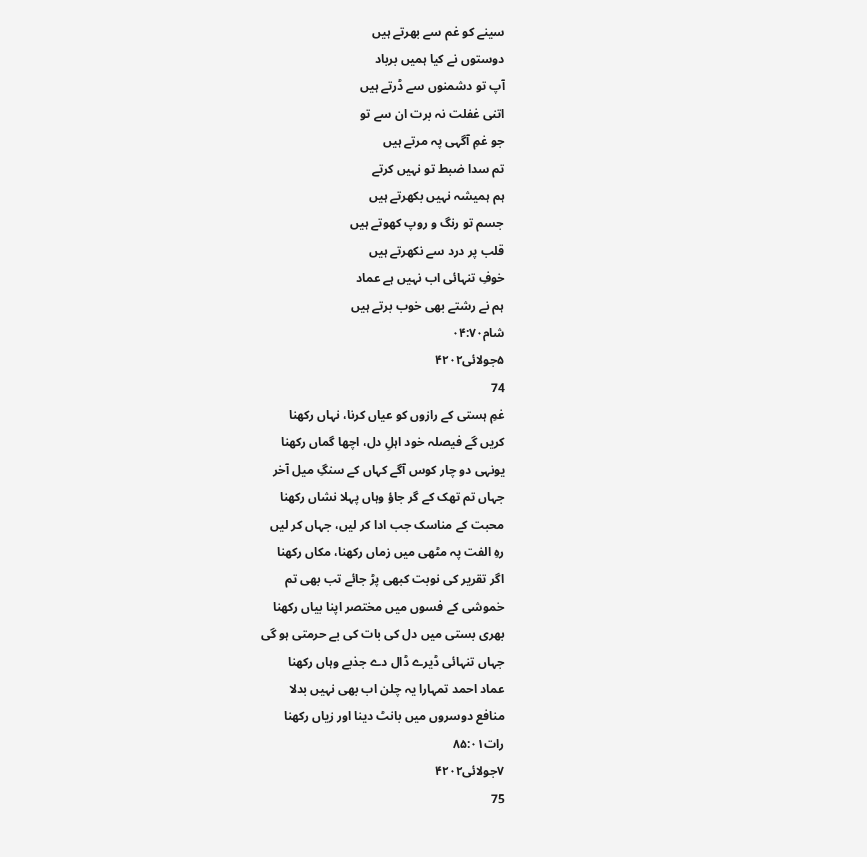سینے کو غم سے بھرتے ہیں
دوستوں نے کیا ہمیں برباد
آپ تو دشمنوں سے ڈرتے ہیں
اتنی غفلت نہ برت ان سے تو
جو غمِ آگہی پہ مرتے ہیں
تم سدا ضبط تو نہیں کرتے
ہم ہمیشہ نہیں بکھرتے ہیں
جسم تو رنگ و روپ کھوتے ہیں
قلب پر درد سے نکھرتے ہیں
خوفِ تنہائی اب نہیں ہے عماد
ہم نے رشتے بھی خوب برتے ہیں
شام۰۴:۷۰
۵جولائی۴۲۰۲
74
غمِ ہستی کے رازوں کو عیاں کرنا، نہاں رکھنا
کریں گے فیصلہ خود اہلِ دل، اچھا گماں رکھنا
یونہی دو چار کوس آگے کہاں کے سنگِ میل آخر
جہاں تم تھک کے گر جاؤ وہاں پہلا نشاں رکھنا
محبت کے مناسک جب ادا کر لیں، جہاں کر لیں
رہِ الفت پہ مٹھی میں زماں رکھنا، مکاں رکھنا
اگر تقریر کی نوبت کبھی پڑ جائے تب بھی تم
خموشی کے فسوں میں مختصر اپنا بیاں رکھنا
بھری بستی میں دل کی بات کی بے حرمتی ہو گی
جہاں تنہائی ڈیرے ڈال دے جذبے وہاں رکھنا
عماد احمد تمہارا یہ چلن اب بھی نہیں بدلا
منافع دوسروں میں بانٹ دینا اور زیاں رکھنا
رات۸۵:۰۱
۷جولائی۴۲۰۲
75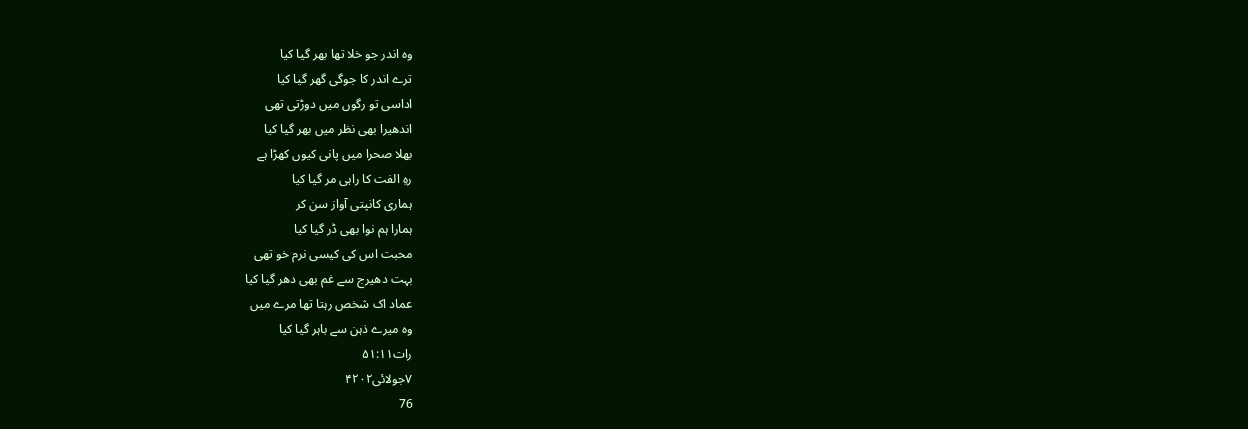وہ اندر جو خلا تھا بھر گیا کیا
ترے اندر کا جوگی گھر گیا کیا
اداسی تو رگوں میں دوڑتی تھی
اندھیرا بھی نظر میں بھر گیا کیا
بھلا صحرا میں پانی کیوں کھڑا ہے
رہِ الفت کا راہی مر گیا کیا
ہماری کانپتی آواز سن کر
ہمارا ہم نوا بھی ڈر گیا کیا
محبت اس کی کیسی نرم خو تھی
بہت دھیرج سے غم بھی دھر گیا کیا
عماد اک شخص رہتا تھا مرے میں
وہ میرے ذہن سے باہر گیا کیا
رات۵۱:۱۱
۷جولائی۴۲۰۲
76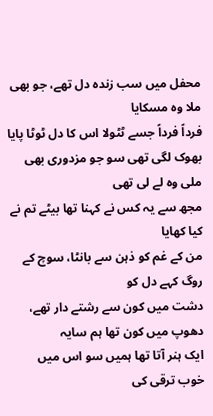محفل میں سب زندہ دل تھے، جو بھی ملا وہ مسکایا
فرداً فرداً جسے ٹٹولا اس کا دل ٹوٹا پایا
بھوک لگی تھی سو جو مزدوری بھی ملی وہ لے لی تھی
مجھ سے یہ کس نے کہنا تھا بیٹے تم نے کیا کھایا
من کے غم کو ذہن سے بانٹا، سوچ کے روگ کہے دل کو
دشت میں کون سے رشتے دار تھے، دھوپ میں کون تھا ہم سایہ
ایک ہنر آتا تھا ہمیں سو اس میں خوب ترقی کی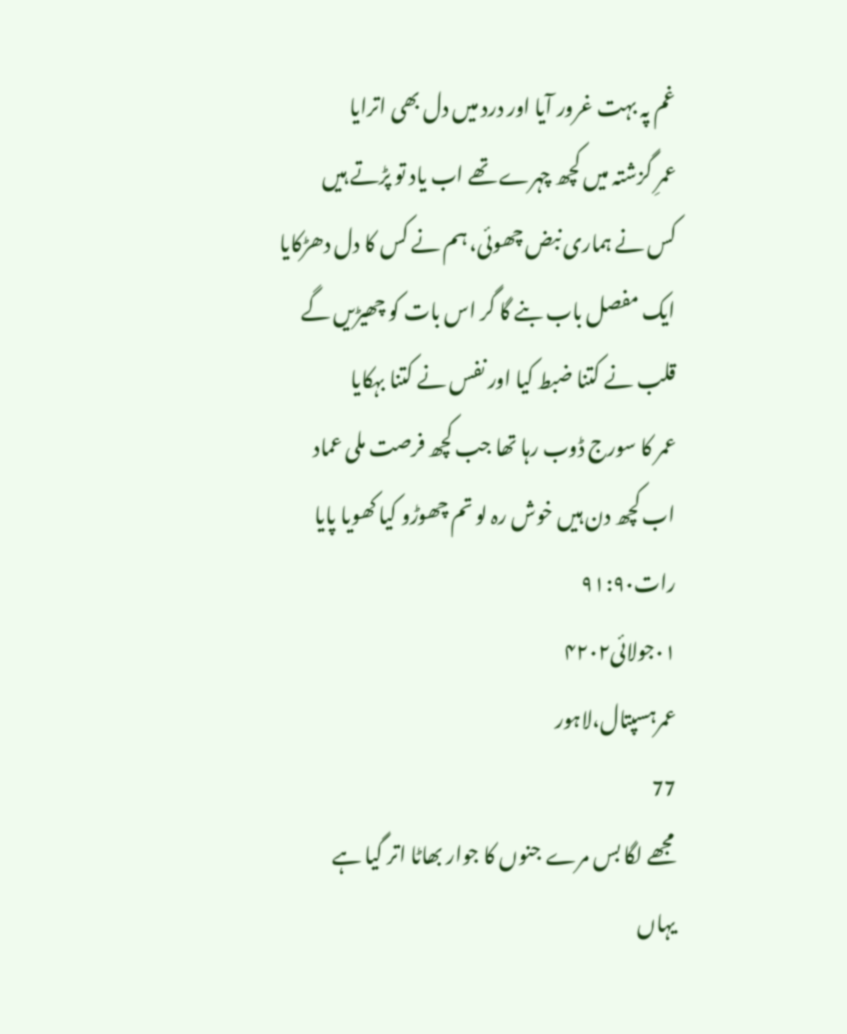غم پہ بہت غرور آیا اور درد میں دل بھی اترایا
عمرِ گزشتہ میں کچھ چہرے تھے اب یاد تو پڑتے ہیں
کس نے ہماری نبض چھوئی، ہم نے کس کا دل دھڑکایا
ایک مفصل باب بنے گا گر اس بات کو چھیڑیں گے
قلب نے کتنا ضبط کیا اور نفس نے کتنا بہکایا
عمر کا سورج ڈوب رہا تھا جب کچھ فرصت ملی عماد
اب کچھ دن ہیں خوش رہ لو تم چھوڑو کیا کھویا پایا
رات۹۱:۹۰
۰۱جولائی۴۲۰۲
عمرہسپتال،لاہور
77
مجھے لگا بس مرے جنوں کا جوار بھاٹا اتر گیا ہے
یہاں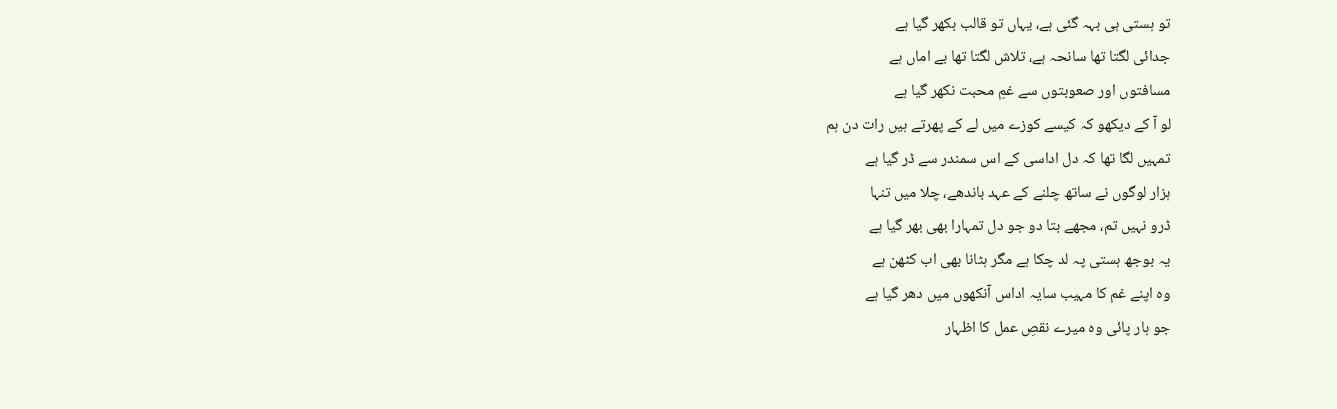تو ہستی ہی بہہ گئی ہے، یہاں تو قالب بکھر گیا ہے
جدائی لگتا تھا سانحہ ہے، تلاش لگتا تھا بے اماں ہے
مسافتوں اور صعوبتوں سے غمِ محبت نکھر گیا ہے
لو آ کے دیکھو کہ کیسے کوزے میں لے کے پھرتے ہیں رات دن ہم
تمہیں لگا تھا کہ دل اداسی کے اس سمندر سے ڈر گیا ہے
ہزار لوگوں نے ساتھ چلنے کے عہد باندھے، چلا میں تنہا
ڈرو نہیں تم، مجھے بتا دو جو دل تمہارا بھی بھر گیا ہے
یہ بوجھ ہستی پہ لد چکا ہے مگر ہٹانا بھی اب کٹھن ہے
وہ اپنے غم کا مہیب سایہ اداس آنکھوں میں دھر گیا ہے
جو ہار پائی وہ میرے نقصِ عمل کا اظہار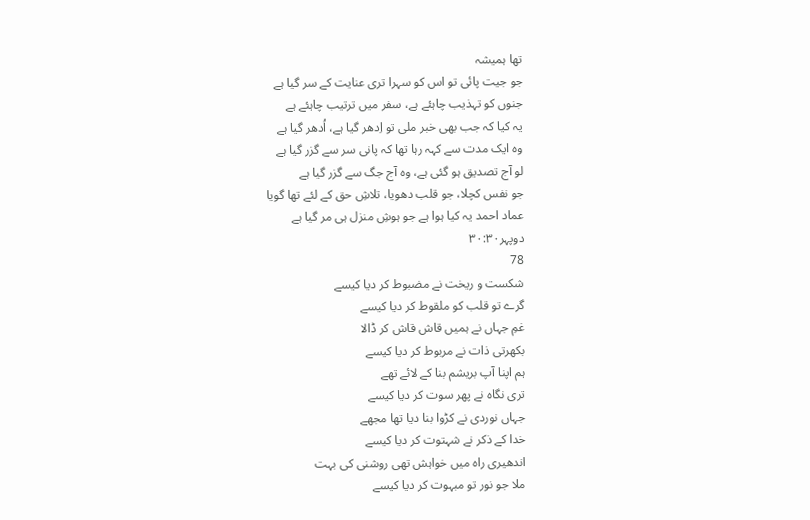تھا ہمیشہ
جو جیت پائی تو اس کو سہرا تری عنایت کے سر گیا ہے
جنوں کو تہذیب چاہئے ہے، سفر میں ترتیب چاہئے ہے
یہ کیا کہ جب بھی خبر ملی تو اِدھر گیا ہے، اُدھر گیا ہے
وہ ایک مدت سے کہہ رہا تھا کہ پانی سر سے گزر گیا ہے
لو آج تصدیق ہو گئی ہے، وہ آج جگ سے گزر گیا ہے
جو نفس کچلا، جو قلب دھویا، تلاشِ حق کے لئے تھا گویا
عماد احمد یہ کیا ہوا ہے جو ہوشِ منزل ہی مر گیا ہے
دوپہر۳۰:۳۰
78
شکست و ریخت نے مضبوط کر دیا کیسے
گرے تو قلب کو ملقوط کر دیا کیسے
غمِ جہاں نے ہمیں قاش قاش کر ڈالا
بکھرتی ذات نے مربوط کر دیا کیسے
ہم اپنا آپ بریشم بنا کے لائے تھے
تری نگاہ نے پھر سوت کر دیا کیسے
جہاں نوردی نے کڑوا بنا دیا تھا مجھے
خدا کے ذکر نے شہتوت کر دیا کیسے
اندھیری راہ میں خواہش تھی روشنی کی بہت
ملا جو نور تو مبہوت کر دیا کیسے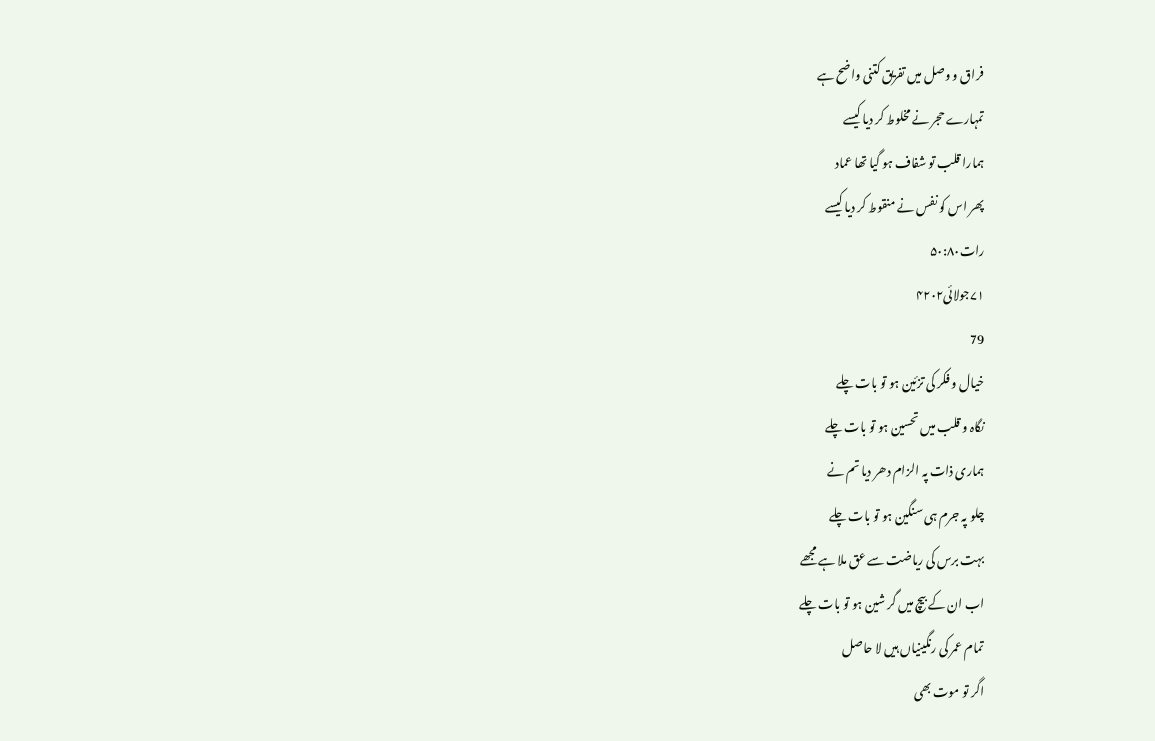فراق و وصل میں تفریق کتنی واضح ہے
تمہارے حجر نے مخلوط کر دیا کیسے
ہمارا قلب تو شفاف ہو گیا تھا عماد
پھر اس کو نفس نے منقوط کر دیا کیسے
رات۵۰:۸۰
۷۱جولائی۴۲۰۲
79
خیال و فکر کی تزئین ہو تو بات چلے
نگاہ و قلب میں تحسین ہو تو بات چلے
ہماری ذات پہ الزام دھر دیا تم نے
چلو پہ جرم ہی سنگین ہو تو بات چلے
بہت برس کی ریاضت سے عق ملا ہے مجھے
اب ان کے بیچ میں گر شین ہو تو بات چلے
تمام عمر کی رنگینیاں ہیں لا حاصل
اگر تو موت بھی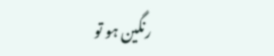رنگین ہو تو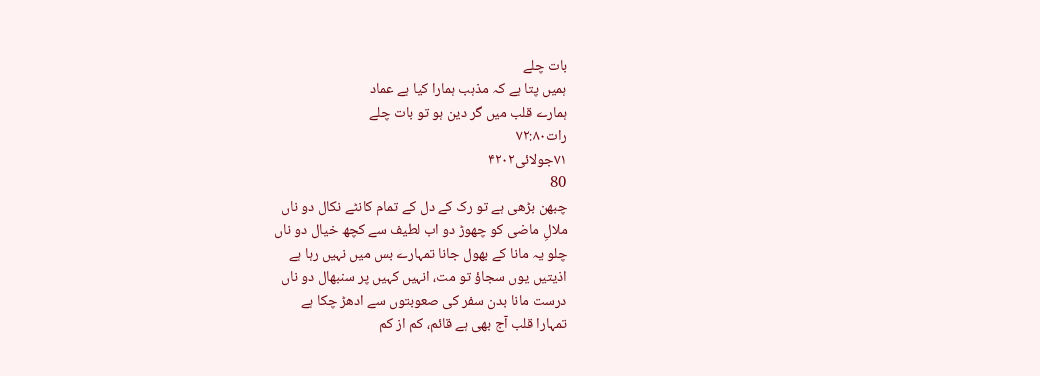بات چلے
ہمیں پتا ہے کہ مذہب ہمارا کیا ہے عماد
ہمارے قلب میں گر دین ہو تو بات چلے
رات۷۲:۸۰
۷۱جولائی۴۲۰۲
80
چبھن بڑھی ہے تو رک کے دل کے تمام کانٹے نکال دو ناں
ملالِ ماضی کو چھوڑ دو اب لطیف سے کچھ خیال دو ناں
چلو یہ مانا کے بھول جانا تمہارے بس میں نہیں رہا ہے
اذیتیں یوں سجاؤ تو مت، انہیں کہیں پر سنبھال دو ناں
درست مانا بدن سفر کی صعوبتوں سے ادھڑ چکا ہے
تمہارا قلب آج بھی ہے قائم، کم از کم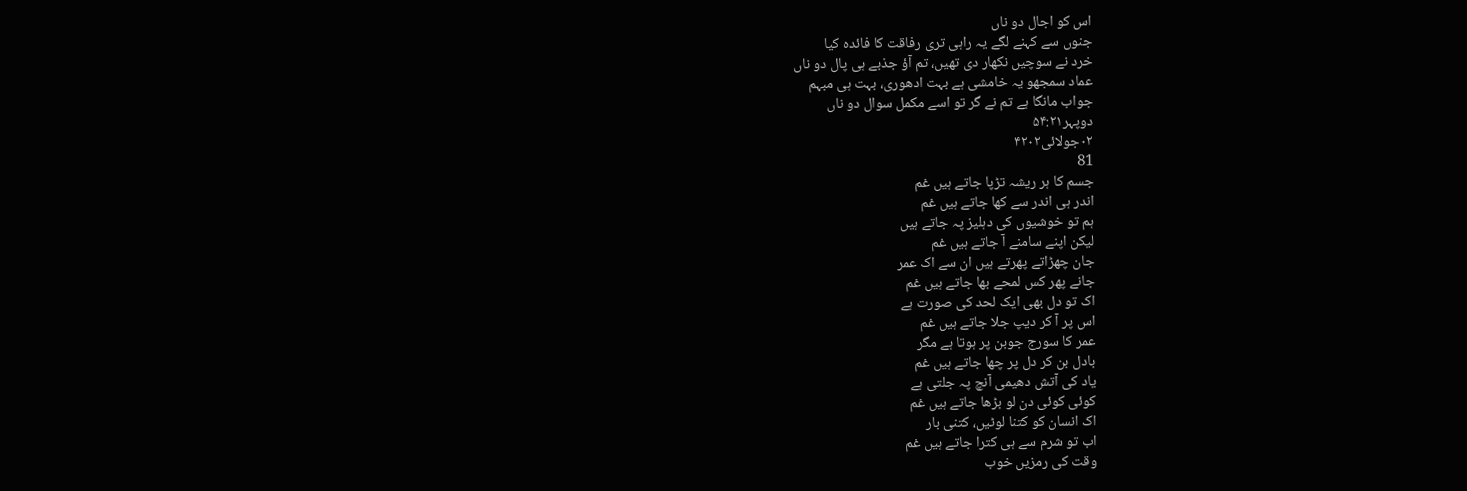اس کو اجال دو ناں
جنوں سے کہنے لگے یہ راہی تری رفاقت کا فائدہ کیا
خرد نے سوچیں نکھار دی تھیں، تم آؤ جذبے ہی پال دو ناں
عماد سمجھو یہ خامشی ہے بہت ادھوری، بہت ہی مبہم
جواب مانگا ہے تم نے گر تو اسے مکمل سوال دو ناں
دوپہر۵۴:۲۱
۰۲جولائی۴۲۰۲
81
جسم کا ہر ریشہ تڑپا جاتے ہیں غم
اندر ہی اندر سے کھا جاتے ہیں غم
ہم تو خوشیوں کی دہلیز پہ جاتے ہیں
لیکن اپنے سامنے آ جاتے ہیں غم
جان چھڑاتے پھرتے ہیں ان سے اک عمر
جانے پھر کس لمحے بھا جاتے ہیں غم
اک تو دل بھی ایک لحد کی صورت ہے
اس پر آ کر دیپ جلا جاتے ہیں غم
عمر کا سورج جوبن پر ہوتا ہے مگر
بادل بن کر دل پر چھا جاتے ہیں غم
یاد کی آتش دھیمی آنچ پہ جلتی ہے
کوئی کوئی دن لو بڑھا جاتے ہیں غم
اک انسان کو کتنا لوٹیں، کتنی بار
اب تو شرم سے ہی کترا جاتے ہیں غم
وقت کی رمزیں خوب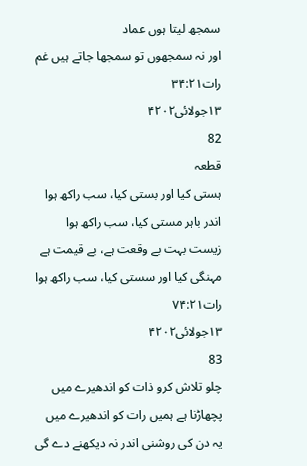سمجھ لیتا ہوں عماد
اور نہ سمجھوں تو سمجھا جاتے ہیں غم
رات۳۴:۲۱
۱۳جولائی۴۲۰۲
82
قطعہ
ہستی کیا اور بستی کیا، سب راکھ ہوا
اندر باہر مستی کیا، سب راکھ ہوا
زیست بہت بے وقعت ہے، بے قیمت ہے
مہنگی کیا اور سستی کیا، سب راکھ ہوا
رات۷۴:۲۱
۱۳جولائی۴۲۰۲
83
چلو تلاش کرو ذات کو اندھیرے میں
پچھاڑنا ہے ہمیں رات کو اندھیرے میں
یہ دن کی روشنی اندر نہ دیکھنے دے گی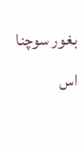بغور سوچنا اس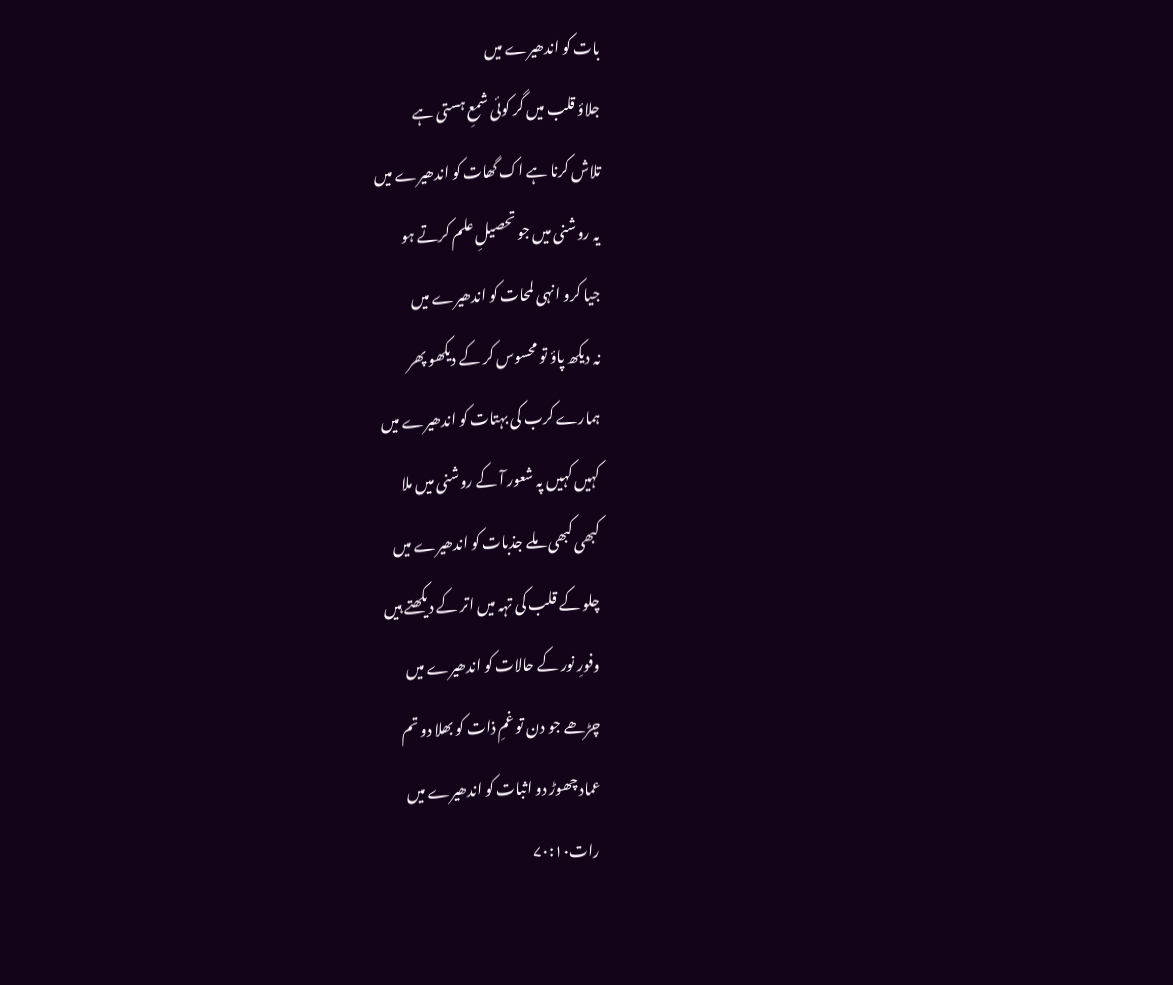بات کو اندھیرے میں
جلاؤ قلب میں گر کوئی شمعِ ہستی ہے
تلاش کرنا ہے اک گھات کو اندھیرے میں
یہ روشنی میں جو تحصیلِ علم کرتے ہو
جیا کرو انہی لمحات کو اندھیرے میں
نہ دیکھ پاؤ تو محسوس کر کے دیکھو پھر
ہمارے کرب کی بہتات کو اندھیرے میں
کہیں کہیں پہ شعور آ کے روشنی میں ملا
کبھی کبھی ملے جذبات کو اندھیرے میں
چلو کے قلب کی تہہ میں اتر کے دیکھتے ہیں
وفورِ نور کے حالات کو اندھیرے میں
چڑھے جو دن تو غمِ ذات کو بھلا دو تم
عماد چھوڑ دو اثبات کو اندھیرے میں
رات۷۰:۱۰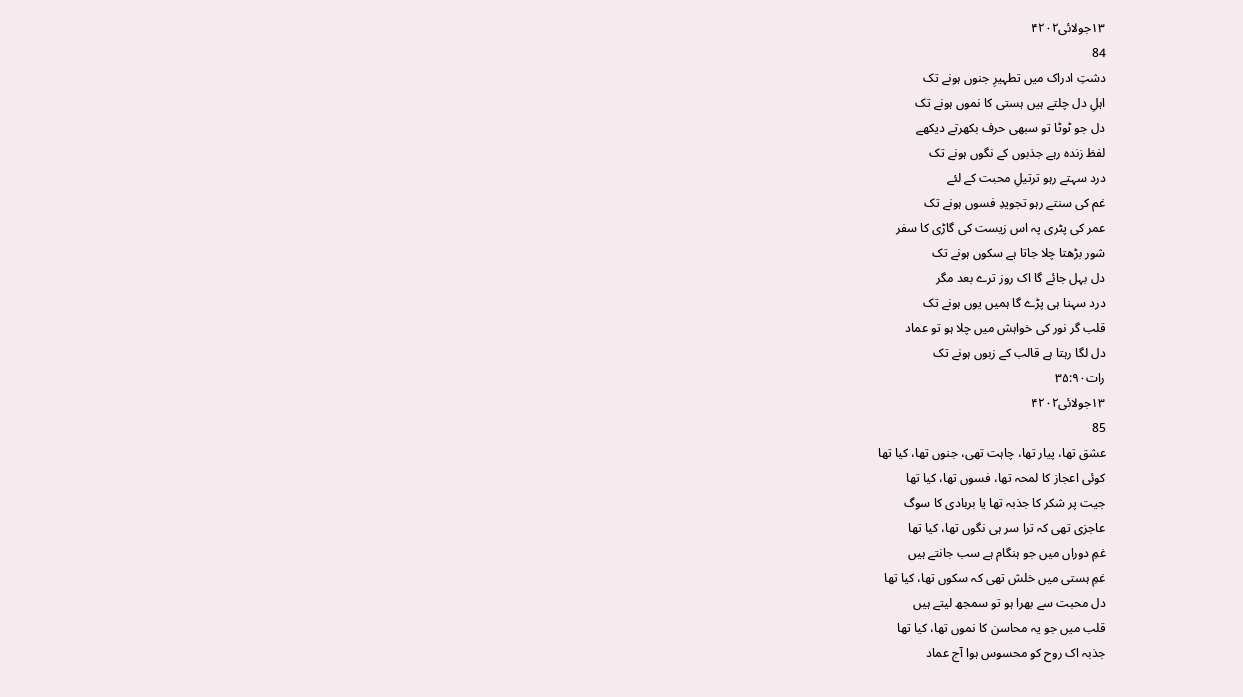۱۳جولائی۴۲۰۲
84
دشتِ ادراک میں تطہیرِ جنوں ہونے تک
اہلِ دل چلتے ہیں ہستی کا نموں ہونے تک
دل جو ٹوٹا تو سبھی حرف بکھرتے دیکھے
لفظ زندہ رہے جذبوں کے نگوں ہونے تک
درد سہتے رہو ترتیلِ محبت کے لئے
غم کی سنتے رہو تجویدِ فسوں ہونے تک
عمر کی پٹری پہ اس زیست کی گاڑی کا سفر
شور بڑھتا چلا جاتا ہے سکوں ہونے تک
دل بہل جائے گا اک روز ترے بعد مگر
درد سہنا ہی پڑے گا ہمیں یوں ہونے تک
قلب گر نور کی خواہش میں چلا ہو تو عماد
دل لگا رہتا ہے قالب کے زبوں ہونے تک
رات۳۵:۹۰
۱۳جولائی۴۲۰۲
85
عشق تھا، پیار تھا، چاہت تھی، جنوں تھا، کیا تھا
کوئی اعجاز کا لمحہ تھا، فسوں تھا، کیا تھا
جیت پر شکر کا جذبہ تھا یا بربادی کا سوگ
عاجزی تھی کہ ترا سر ہی نگوں تھا، کیا تھا
غمِ دوراں میں جو ہنگام ہے سب جانتے ہیں
غمِ ہستی میں خلش تھی کہ سکوں تھا، کیا تھا
دل محبت سے بھرا ہو تو سمجھ لیتے ہیں
قلب میں جو یہ محاسن کا نموں تھا، کیا تھا
جذبہ اک روح کو محسوس ہوا آج عماد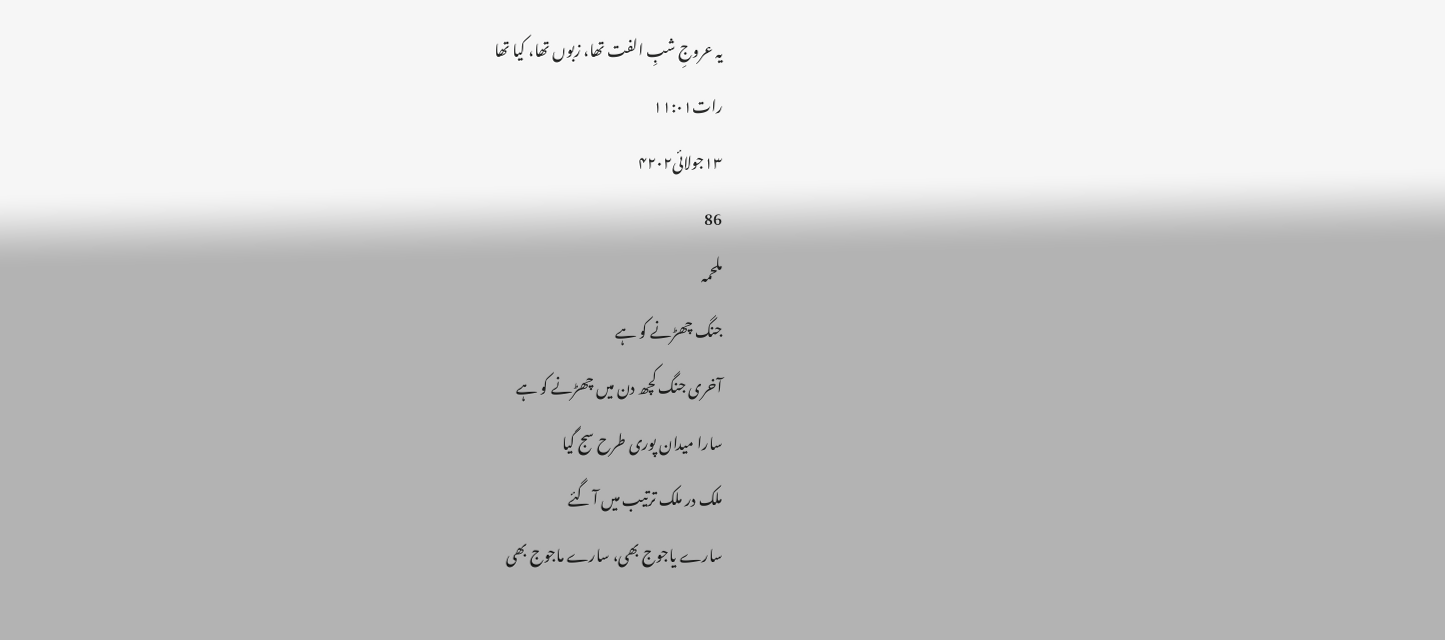یہ عروجِ شبِ الفت تھا، زبوں تھا، کیا تھا
رات۱۱:۰۱
۱۳جولائی۴۲۰۲
86
ملحمہ
جنگ چھڑنے کو ہے
آخری جنگ کچھ دن میں چھڑنے کو ہے
سارا میدان پوری طرح سج گیا
ملک در ملک ترتیب میں آ گئے
سارے یاجوج بھی، سارے ماجوج بھی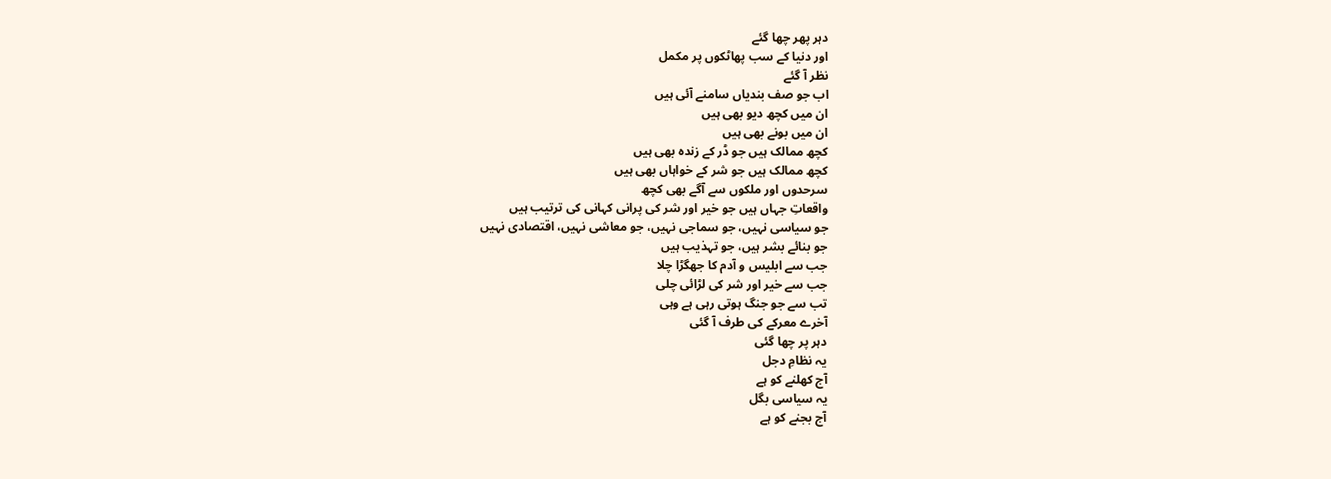دہر پھر چھا گئے
اور دنیا کے سب پھاٹکوں پر مکمل
نظر آ گئے
اب جو صف بندیاں سامنے آئی ہیں
ان میں کچھ دیو بھی ہیں
ان میں بونے بھی ہیں
کچھ ممالک ہیں جو ڈر کے زندہ بھی ہیں
کچھ ممالک ہیں جو شر کے خواہاں بھی ہیں
سرحدوں اور ملکوں سے آگے بھی کچھ
واقعاتِ جہاں ہیں جو خیر اور شر کی پرانی کہانی کی ترتیب ہیں
جو سیاسی نہیں، جو سماجی نہیں، جو معاشی نہیں، اقتصادی نہیں
جو بنائے بشر ہیں، جو تہذیب ہیں
جب سے ابلیس و آدم کا جھگڑا چلا
جب سے خیر اور شر کی لڑائی چلی
تب سے جو جنگ ہوتی رہی ہے وہی
آخرے معرکے کی طرف آ گئی
دہر پر چھا گئی
یہ نظامِ دجل
آج کھلنے کو ہے
یہ سیاسی بگل
آج بجنے کو ہے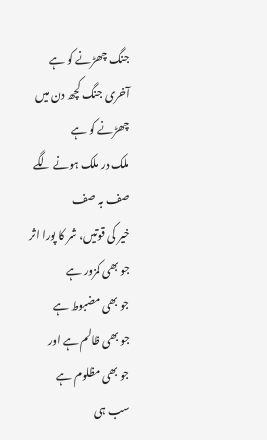جنگ چھڑنے کو ہے
آخری جنگ کچھ دن میں چھڑنے کو ہے
ملک در ملک ہونے لگے صف بہ صف
خیر کی قوتیں، شر کا پورا اثر
جو بھی کمزور ہے
جو بھی مضبوط ہے
جو بھی ظالم ہے اور
جو بھی مظلوم ہے
سب ہی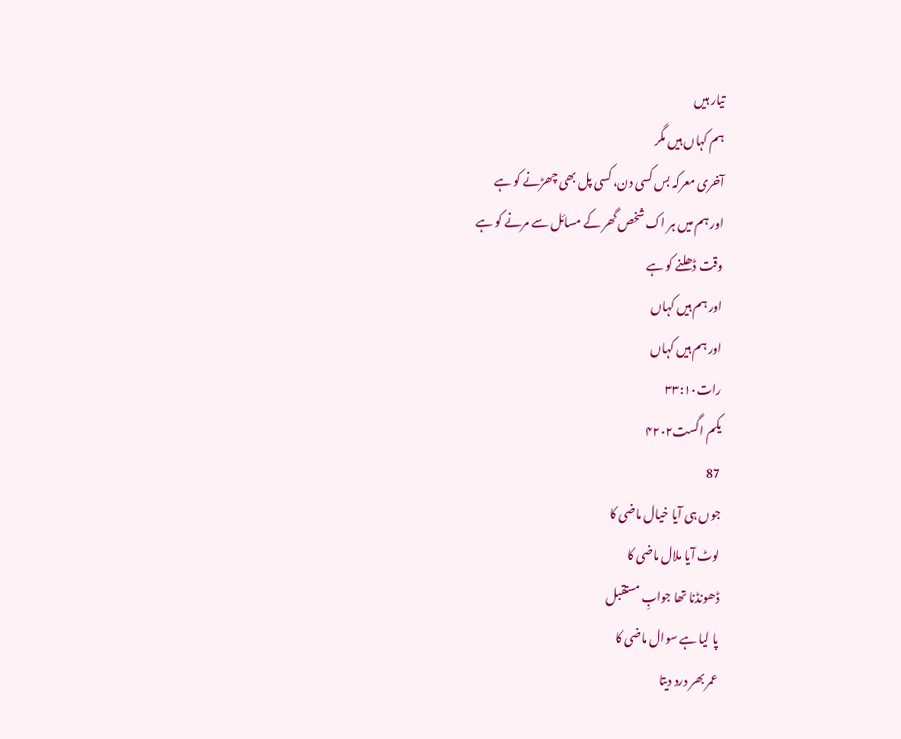تیار ہیں
ہم کہاں ہیں مگر
آخری معرکہ بس کسی دن، کسی پل بھی چھڑنے کو ہے
اور ہم میں ہر اک شخص گھر کے مسائل سے مرنے کو ہے
وقت ڈھلنے کو ہے
اور ہم ہیں کہاں
اور ہم ہیں کہاں
رات۳۳:۱۰
یکم اگست۴۲۰۲
87
جوں ہی آیا خیال ماضی کا
لوٹ آیا ملال ماضی کا
ڈھونڈنا تھا جوابِ مستقبل
پا لیا ہے سوال ماضی کا
عمر بھر درد دیتا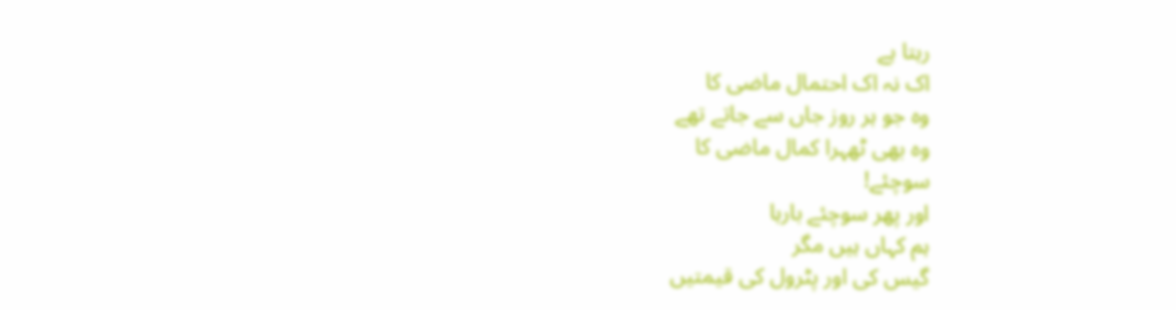رہتا ہے
اک نہ اک احتمال ماضی کا
وہ جو ہر روز جاں سے جاتے تھے
وہ بھی ٹھہرا کمال ماضی کا
سوچئے!
اور پھر سوچئے بارہا
ہم کہاں ہیں مگر
گیس کی اور پٹرول کی قیمتیں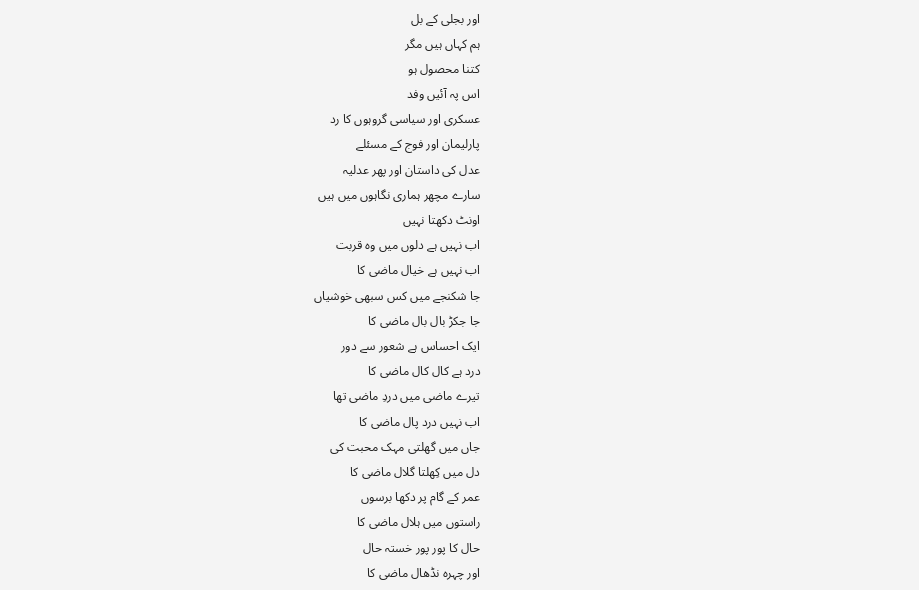اور بجلی کے بل
ہم کہاں ہیں مگر
کتنا محصول ہو
اس پہ آئیں وفد
عسکری اور سیاسی گروہوں کا رد
پارلیمان اور فوج کے مسئلے
عدل کی داستان اور پھر عدلیہ
سارے مچھر ہماری نگاہوں میں ہیں
اونٹ دکھتا نہیں
اب نہیں ہے دلوں میں وہ قربت
اب نہیں ہے خیال ماضی کا
جا شکنجے میں کس سبھی خوشیاں
جا جکڑ بال بال ماضی کا
ایک احساس ہے شعور سے دور
درد ہے کال کال ماضی کا
تیرے ماضی میں دردِ ماضی تھا
اب نہیں درد پال ماضی کا
جاں میں گھلتی مہک محبت کی
دل میں کِھلتا گلال ماضی کا
عمر کے گام پر دکھا برسوں
راستوں میں ہلال ماضی کا
حال کا پور پور خستہ حال
اور چہرہ نڈھال ماضی کا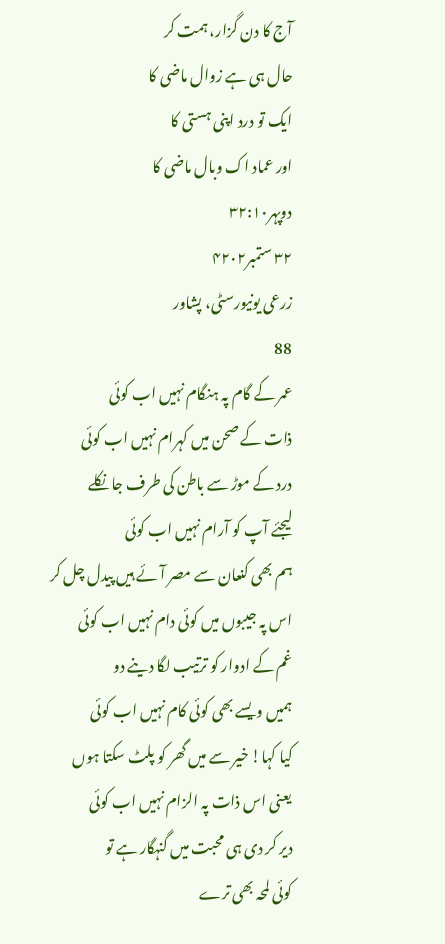آج کا دن گزار، ہمت کر
حال ہی ہے زوال ماضی کا
ایک تو درد اپنی ہستی کا
اور عماد اک وبال ماضی کا
دوپہر۳۲:۱۰
۳۲ ستمبر۴۲۰۲
زرعی یونیورسٹی، پشاور
88
عمر کے گام پہ ہنگام نہیں اب کوئی
ذات کے صحن میں کہرام نہیں اب کوئی
درد کے موڑ سے باطن کی طرف جا نکلے
لیجئے آپ کو آرام نہیں اب کوئی
ہم بھی کنعان سے مصر آئے ہیں پیدل چل کر
اس پہ جیبوں میں کوئی دام نہیں اب کوئی
غم کے ادوار کو ترتیب لگا دینے دو
ہمیں ویسے بھی کوئی کام نہیں اب کوئی
کیا کہا! خیر سے میں گھر کو پلٹ سکتا ہوں
یعنی اس ذات پہ الزام نہیں اب کوئی
دیر کر دی ہی محبت میں گنہگار ہے تو
کوئی لمحہ بھی ترے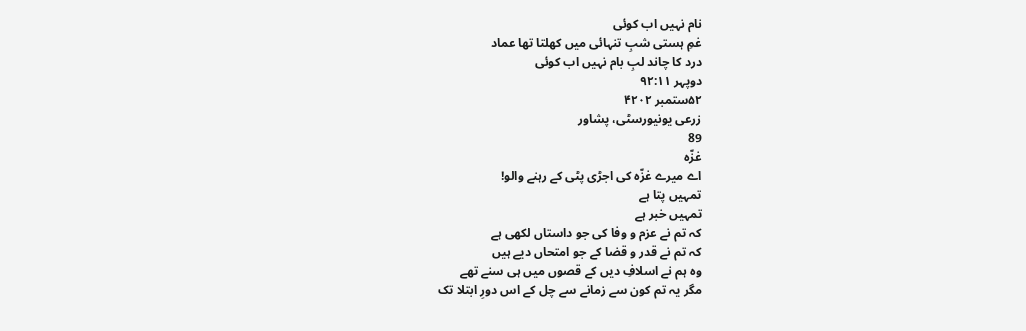نام نہیں اب کوئی
غمِ ہستی شبِ تنہائی میں کھلتا تھا عماد
درد کا چاند لبِ بام نہیں اب کوئی
دوپہر ۹۲:۱۱
۵۲ستمبر ۴۲۰۲
زرعی یونیورسٹی، پشاور
89
غزّہ
اے میرے غزّہ کی اجڑی پٹی کے رہنے والو!
تمہیں پتا ہے
تمہیں خبر ہے
کہ تم نے عزم و وفا کی جو داستاں لکھی ہے
کہ تم نے قدر و قضا کے جو امتحاں دیے ہیں
وہ ہم نے اسلافِ دیں کے قصوں میں ہی سنے تھے
مگر یہ تم کون سے زمانے سے چل کے اس دورِ ابتلا تک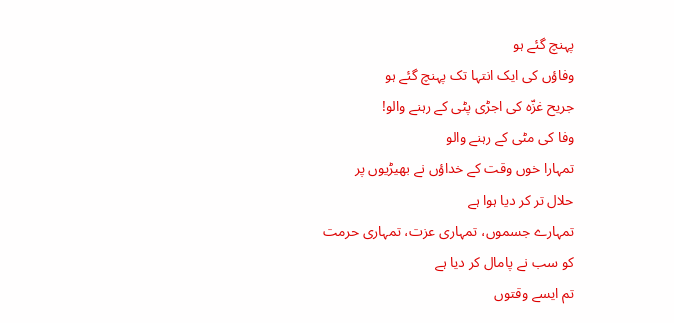پہنچ گئے ہو
وفاؤں کی ایک انتہا تک پہنچ گئے ہو
جریح غزّہ کی اجڑی پٹی کے رہنے والو!
وفا کی مٹی کے رہنے والو
تمہارا خوں وقت کے خداؤں نے بھیڑیوں پر
حلال تر کر دیا ہوا ہے
تمہارے جسموں، تمہاری عزت، تمہاری حرمت
کو سب نے پامال کر دیا ہے
تم ایسے وقتوں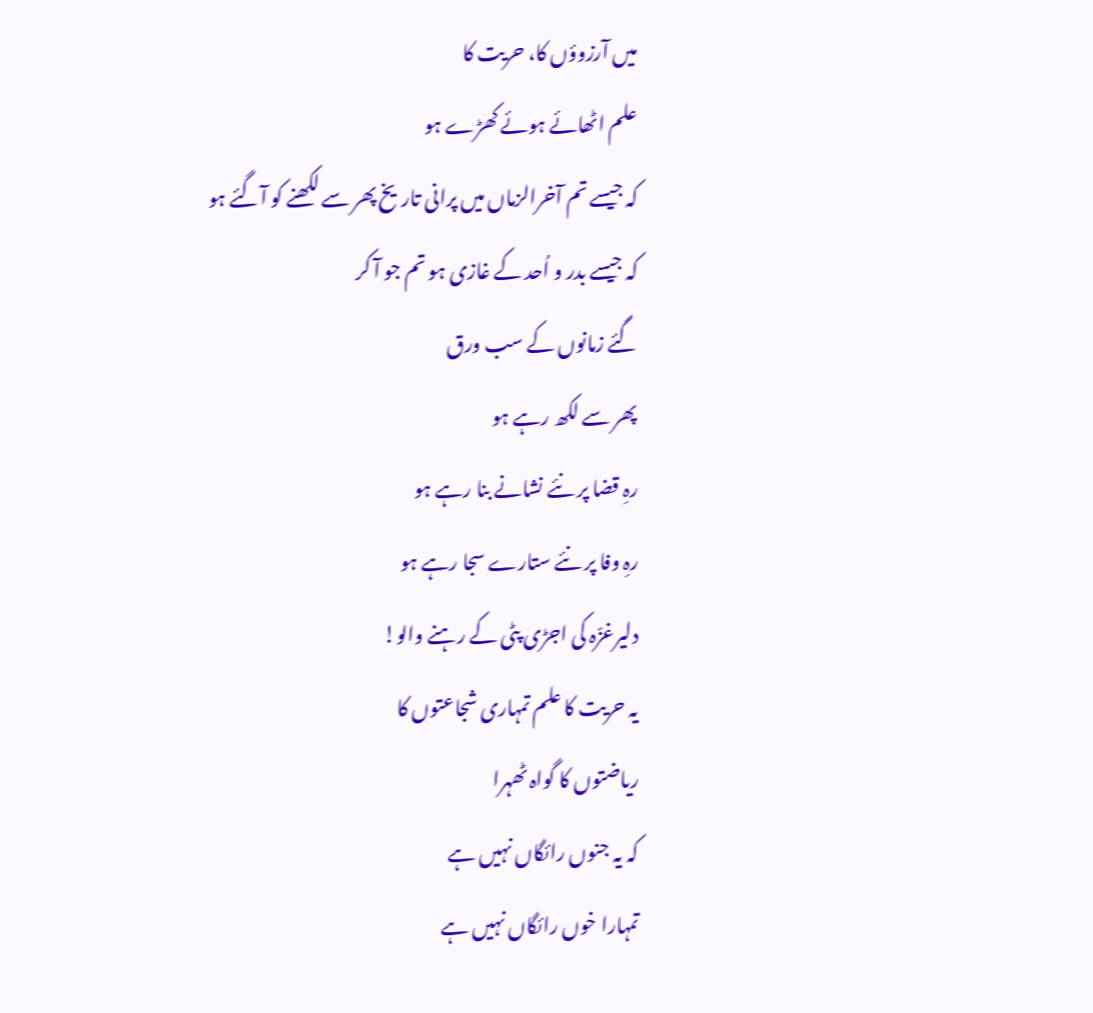میں آرزوؤں کا، حریت کا
علم اٹھائے ہوئے کھڑے ہو
کہ جیسے تم آخرالزماں میں پرانی تاریخ پھر سے لکھنے کو آگئے ہو
کہ جیسے بدر و اُحد کے غازی ہو تم جو آ کر
گئے زمانوں کے سب ورق
پھر سے لکھ رہے ہو
رہِ قضا پر نئے نشانے بنا رہے ہو
رہِ وفا پر نئے ستارے سجا رہے ہو
دلیرغزّہ کی اجڑی پٹی کے رہنے والو!
یہ حریت کا علم تمہاری شجاعتوں کا
ریاضتوں کا گواہ ٹھہرا
کہ یہ جنوں رائگاں نہیں ہے
تمہارا خوں رائگاں نہیں ہے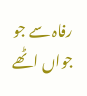رفاہ سے جو جواں اٹھے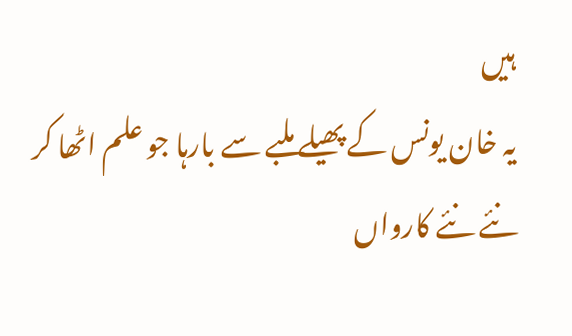ہیں
یہ خان یونس کے پھیلے ملبے سے بارہا جو علم اٹھا کر
نئے نئے کارواں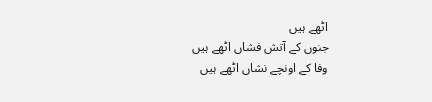اٹھے ہیں
جنوں کے آتش فشاں اٹھے ہیں
وفا کے اونچے نشاں اٹھے ہیں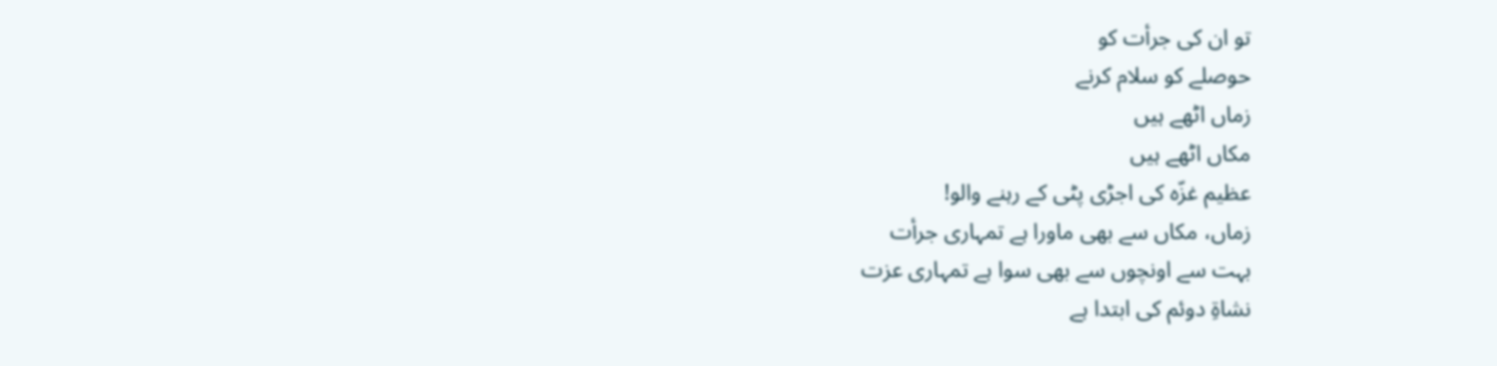تو ان کی جرأت کو
حوصلے کو سلام کرنے
زماں اٹھے ہیں
مکاں اٹھے ہیں
عظیم غزّہ کی اجڑی پٹی کے رہنے والو!
زماں، مکاں سے بھی ماورا ہے تمہاری جرأت
بہت سے اونچوں سے بھی سوا ہے تمہاری عزت
نشاۃِ دوئم کی ابتدا ہے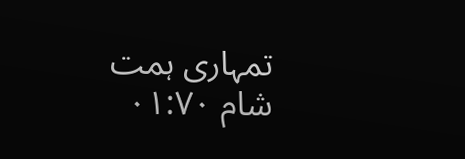تمہاری ہمت
شام ۰۱:۷۰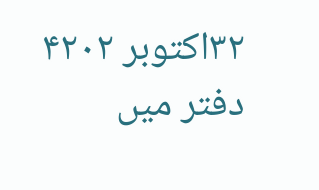۳۲اکتوبر ۴۲۰۲
دفتر میں